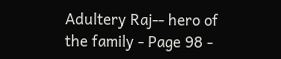Adultery Raj-- hero of the family - Page 98 -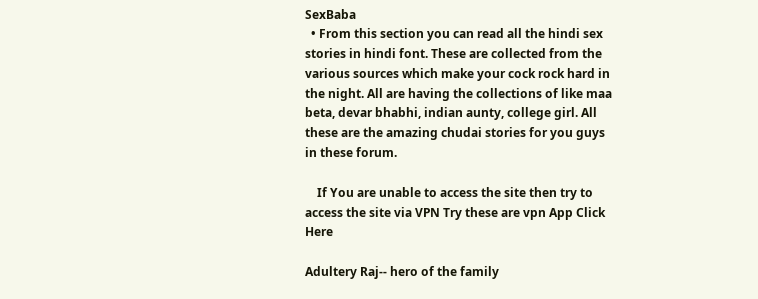SexBaba
  • From this section you can read all the hindi sex stories in hindi font. These are collected from the various sources which make your cock rock hard in the night. All are having the collections of like maa beta, devar bhabhi, indian aunty, college girl. All these are the amazing chudai stories for you guys in these forum.

    If You are unable to access the site then try to access the site via VPN Try these are vpn App Click Here

Adultery Raj-- hero of the family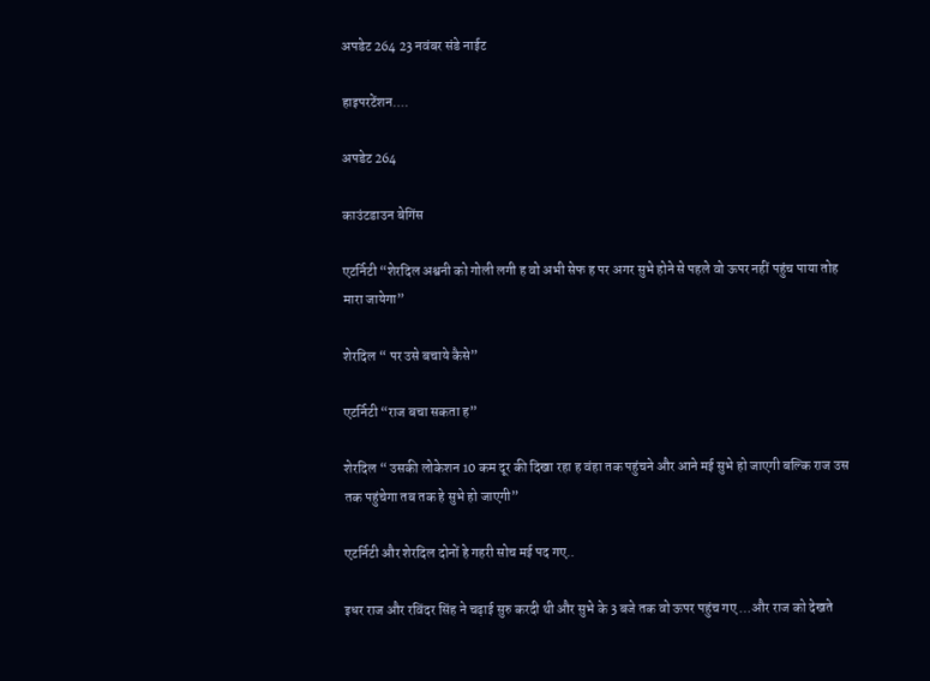अपडेट 264 23 नवंबर संडे नाईट

हाइपरटेंशन....

अपडेट 264

काउंटडाउन बेगिंस

एटर्निटी “शेरदिल अश्वनी को गोली लगी ह वो अभी सेफ ह पर अगर सुभे होने से पहले वो ऊपर नहीं पहुंच पाया तोह मारा जायेगा”

शेरदिल “ पर उसे बचाये कैसे”

एटर्निटी “राज बचा सकता ह”

शेरदिल “ उसकी लोकेशन 10 कम दूर की दिखा रहा ह वंहा तक पहुंचने और आने मई सुभे हो जाएगी बल्कि राज उस तक पहुंचेगा तब तक हे सुभे हो जाएगी”

एटर्निटी और शेरदिल दोनों हे गहरी सोच मई पद गए..

इधर राज और रविंदर सिंह ने चढ़ाई सुरु करदी थी और सुभे के 3 बजे तक वो ऊपर पहुंच गए …और राज को देखते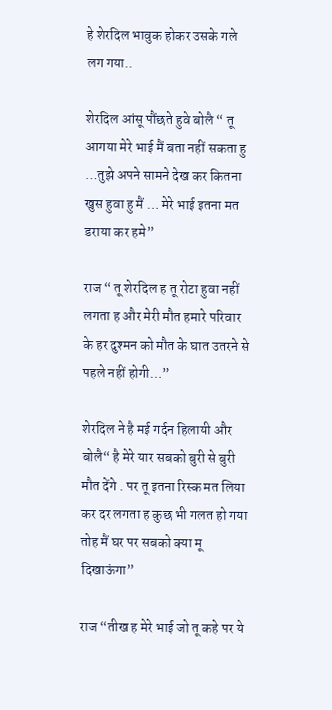हे शेरदिल भावुक होकर उसके गले लग गया..

शेरदिल आंसू पौंछते हुवे बोलै “ तू आगया मेरे भाई मैं बता नहीं सकता हु …तुझे अपने सामने देख कर कितना खुस हुवा हु मैं … मेरे भाई इतना मत डराया कर हमे”

राज “ तू शेरदिल ह तू रोटा हुवा नहीं लगता ह और मेरी मौत हमारे परिवार के हर दुश्मन को मौत के घात उतरने से पहले नहीं होगी…”

शेरदिल ने है मई गर्दन हिलायी और बोलै“ है मेरे यार सबको बुरी से बुरी मौत देंगे . पर तू इतना रिस्क मत लिया कर दर लगता ह कुछ भी गलत हो गया तोह मैं घर पर सबको क्या मू दिखाऊंगा”

राज “तीख ह मेरे भाई जो तू कहे पर ये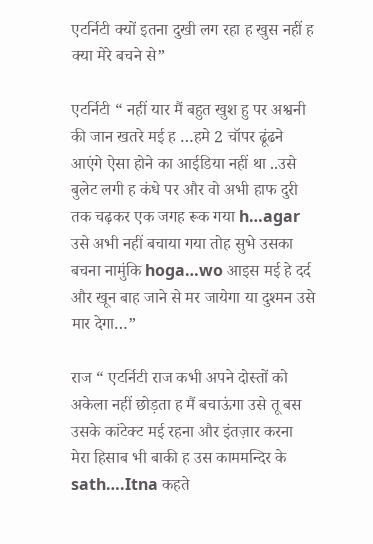एटर्निटी क्यों इतना दुखी लग रहा ह खुस नहीं ह क्या मेरे बचने से”

एटर्निटी “ नहीं यार मैं बहुत खुश हु पर अश्वनी की जान खतरे मई ह …हमे 2 चॉपर ढूंढने आएंगे ऐसा होने का आईडिया नहीं था ..उसे बुलेट लगी ह कंधे पर और वो अभी हाफ दुरी तक चढ़कर एक जगह रूक गया h…agar उसे अभी नहीं बचाया गया तोह सुभे उसका बचना नामुंकि hoga…wo आइस मई हे दर्द और खून बाह जाने से मर जायेगा या दुश्मन उसे मार देगा…”

राज “ एटर्निटी राज कभी अपने दोस्तों को अकेला नहीं छोड़ता ह मैं बचाऊंगा उसे तू बस उसके कांटेक्ट मई रहना और इंतज़ार करना मेरा हिसाब भी बाकी ह उस काममन्दिर के sath….Itna कहते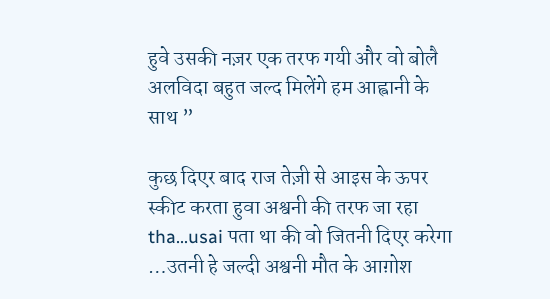हुवे उसकी नज़र एक तरफ गयी और वो बोलै अलविदा बहुत जल्द मिलेंगे हम आह्वानी के साथ ”

कुछ दिएर बाद राज तेज़ी से आइस के ऊपर स्कीट करता हुवा अश्वनी की तरफ जा रहा tha…usai पता था की वो जितनी दिएर करेगा …उतनी हे जल्दी अश्वनी मौत के आग़ोश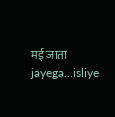मई जाता jayega…isliye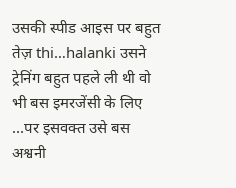उसकी स्पीड आइस पर बहुत तेज़ thi…halanki उसने ट्रेनिंग बहुत पहले ली थी वो भी बस इमरजेंसी के लिए …पर इसवक्त उसे बस अश्वनी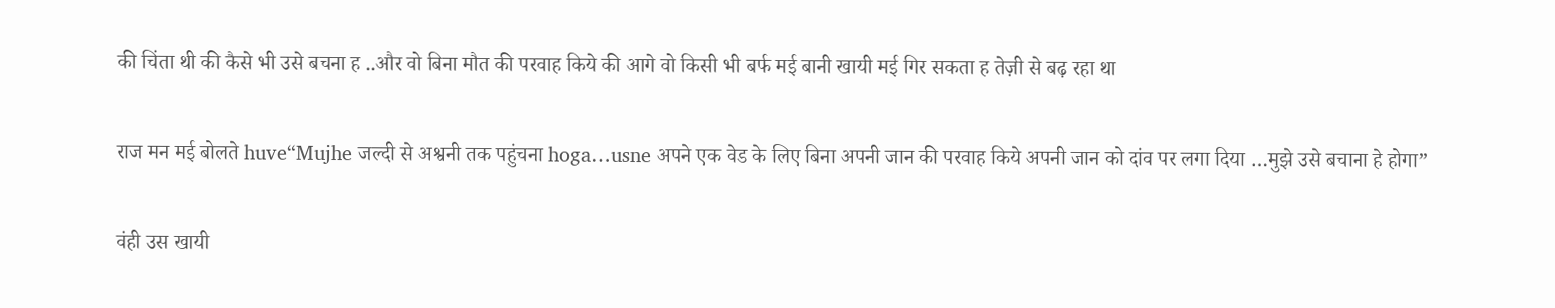की चिंता थी की कैसे भी उसे बचना ह ..और वो बिना मौत की परवाह किये की आगे वो किसी भी बर्फ मई बानी खायी मई गिर सकता ह तेज़ी से बढ़ रहा था

राज मन मई बोलते huve“Mujhe जल्दी से अश्वनी तक पहुंचना hoga…usne अपने एक वेड के लिए बिना अपनी जान की परवाह किये अपनी जान को दांव पर लगा दिया …मुझे उसे बचाना हे होगा”

वंही उस खायी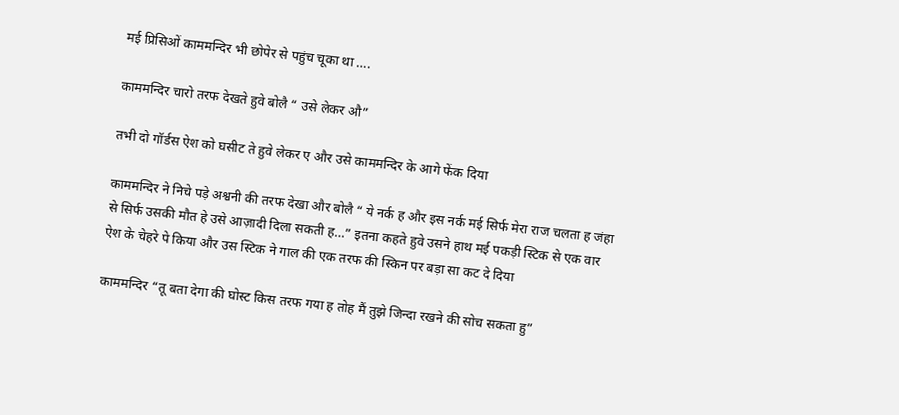मई प्रिसिओं काममन्दिर भी छोपेर से पहुंच चूका था ….

काममन्दिर चारो तरफ देखते हुवे बोलै “ उसे लेकर औ”

तभी दो गॉर्डस ऐश को घसीट ते हुवे लेकर ए और उसे काममन्दिर के आगे फेंक दिया

काममन्दिर ने निचे पड़े अश्वनी की तरफ देखा और बोलै “ ये नर्क ह और इस नर्क मई सिर्फ मेरा राज चलता ह जंहा से सिर्फ उसकी मौत हे उसे आज़ादी दिला सकती ह…” इतना कहते हुवे उसने हाथ मई पकड़ी स्टिक से एक वार ऐश के चेहरे पे किया और उस स्टिक ने गाल की एक तरफ की स्किन पर बड़ा सा कट दे दिया

काममन्दिर “तू बता देगा की घोस्ट किस तरफ गया ह तोह मैं तुझे जिन्दा रखने की सोच सकता हु”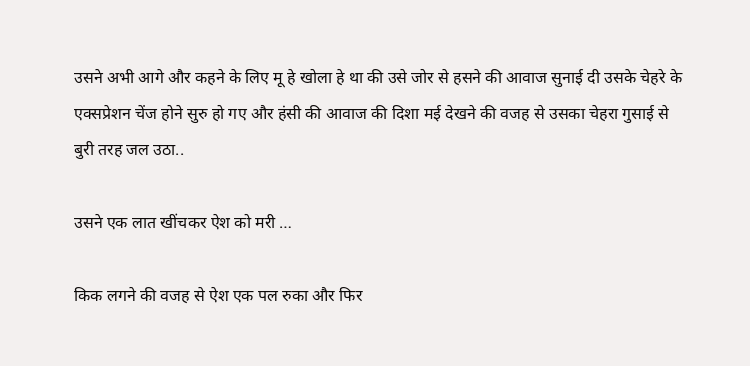उसने अभी आगे और कहने के लिए मू हे खोला हे था की उसे जोर से हसने की आवाज सुनाई दी उसके चेहरे के एक्सप्रेशन चेंज होने सुरु हो गए और हंसी की आवाज की दिशा मई देखने की वजह से उसका चेहरा गुसाई से बुरी तरह जल उठा..

उसने एक लात खींचकर ऐश को मरी …

किक लगने की वजह से ऐश एक पल रुका और फिर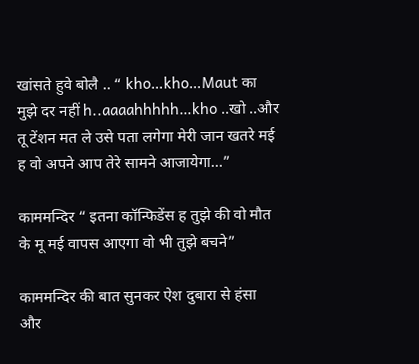खांसते हुवे बोलै .. “ kho…kho…Maut का मुझे दर नहीं h..aaaahhhhh…kho ..खो ..और तू टेंशन मत ले उसे पता लगेगा मेरी जान खतरे मई ह वो अपने आप तेरे सामने आजायेगा…”

काममन्दिर “ इतना कॉन्फिडेंस ह तुझे की वो मौत के मू मई वापस आएगा वो भी तुझे बचने”

काममन्दिर की बात सुनकर ऐश दुबारा से हंसा और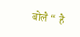बोलै “ है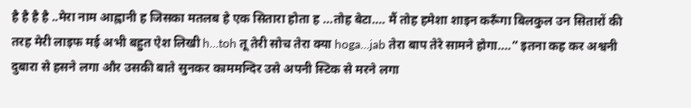है है है है ..मेरा नाम आह्वानी ह जिसका मतलब हे एक सितारा होता ह …तोह बेटा…. मैं तोह हमेशा शाइन करूँगा बिलकुल उन सितारों की तरह मेरी लाइफ मई अभी बहुत ऐश लिखी h…toh तू तेरी सोच तेरा क्या hoga…jab तेरा बाप तेरे सामने होगा….” इतना कह कर अश्वनी दुबारा से हसने लगा और उसकी बाते सुनकर काममन्दिर उसे अपनी स्टिक से मरने लगा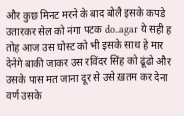और कुछ मिनट मरने के बाद बोलै इसके कपडे उतारकर सेल को नंगा पटक do..agar ये सही ह तोह आज उस घोस्ट को भी इसके साथ हे मार देनेगे बाकी जाकर उस रविंदर सिंह को ढूंढो और उसके पास मत जाना दूर से उसे ख़तम कर देना वर्ण उसके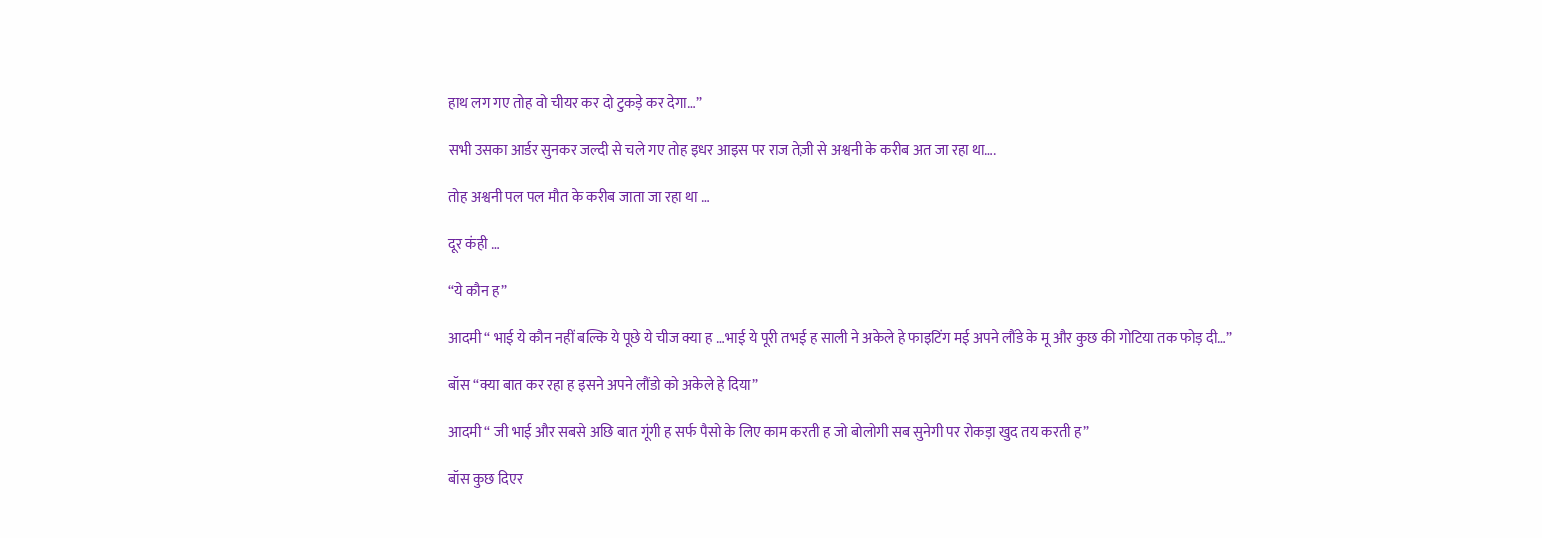हाथ लग गए तोह वो चीयर कर दो टुकड़े कर देगा…”

सभी उसका आर्डर सुनकर जल्दी से चले गए तोह इधर आइस पर राज तेज़ी से अश्वनी के करीब अत जा रहा था….

तोह अश्वनी पल पल मौत के करीब जाता जा रहा था …

दूर कंही …

“ये कौन ह”

आदमी “ भाई ये कौन नहीं बल्कि ये पूछे ये चीज क्या ह …भाई ये पूरी तभई ह साली ने अकेले हे फाइटिंग मई अपने लौंडे के मू और कुछ की गोटिया तक फोड़ दी…”

बॉस “क्या बात कर रहा ह इसने अपने लौंडो को अकेले हे दिया”

आदमी “ जी भाई और सबसे अछि बात गूंगी ह सर्फ पैसो के लिए काम करती ह जो बोलोगी सब सुनेगी पर रोकड़ा खुद तय करती ह”

बॉस कुछ दिएर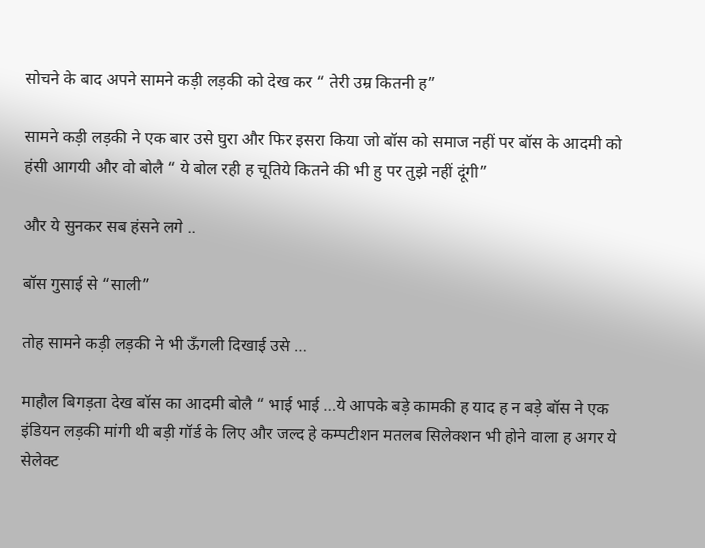सोचने के बाद अपने सामने कड़ी लड़की को देख कर “ तेरी उम्र कितनी ह”

सामने कड़ी लड़की ने एक बार उसे घुरा और फिर इसरा किया जो बॉस को समाज नहीं पर बॉस के आदमी को हंसी आगयी और वो बोलै “ ये बोल रही ह चूतिये कितने की भी हु पर तुझे नहीं दूंगी”

और ये सुनकर सब हंसने लगे ..

बॉस गुसाई से “साली”

तोह सामने कड़ी लड़की ने भी ऊँगली दिखाई उसे …

माहौल बिगड़ता देख बॉस का आदमी बोलै “ भाई भाई …ये आपके बड़े कामकी ह याद ह न बड़े बॉस ने एक इंडियन लड़की मांगी थी बड़ी गॉर्ड के लिए और जल्द हे कम्पटीशन मतलब सिलेक्शन भी होने वाला ह अगर ये सेलेक्ट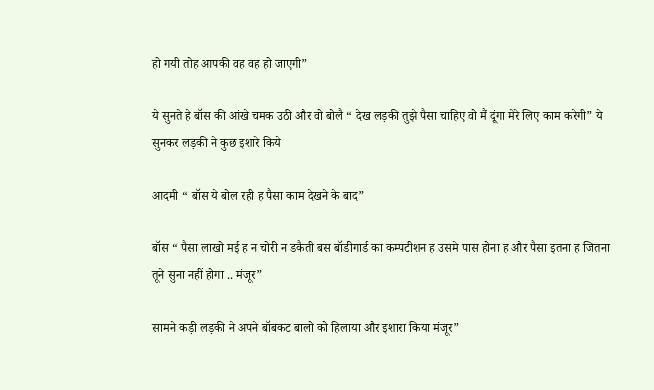हो गयी तोह आपकी वह वह हो जाएगी”

ये सुनते हे बॉस की आंखे चमक उठी और वो बोलै “ देख लड़की तुझे पैसा चाहिए वो मैं दूंगा मेरे लिए काम करेगी” ये सुनकर लड़की ने कुछ इशारे किये

आदमी “ बॉस ये बोल रही ह पैसा काम देखने के बाद”

बॉस “ पैसा लाखो मई ह न चोरी न डकैती बस बॉडीगार्ड का कम्पटीशन ह उसमे पास होना ह और पैसा इतना ह जितना तूने सुना नहीं होगा .. मंजूर”

सामने कड़ी लड़की ने अपने बॉबकट बालो को हिलाया और इशारा किया मंजूर”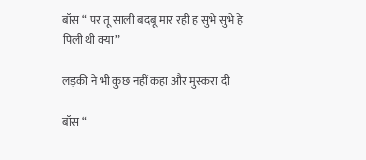बॉस “ पर तू साली बदबू मार रही ह सुभे सुभे हे पिली थी क्या”

लड़की ने भी कुछ नहीं कहा और मुस्करा दी

बॉस “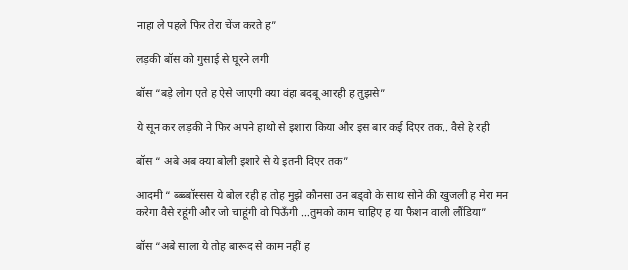नाहा ले पहले फिर तेरा चेंज करते ह”

लड़की बॉस को गुसाई से घूरने लगी

बॉस “बड़े लोग एते ह ऐसे जाएगी क्या वंहा बदबू आरही ह तुझसे”

ये सून कर लड़की ने फिर अपने हाथो से इशारा किया और इस बार कई दिएर तक.. वैसे हे रही

बॉस “ अबे अब क्या बोली इशारे से ये इतनी दिएर तक”

आदमी “ ब्ब्ब्बॉस्सस ये बोल रही ह तोह मुझे कौनसा उन बड्वो के साथ सोने की खुजली ह मेरा मन करेगा वैसे रहूंगी और जो चाहूंगी वो पिऊँगी …तुमको काम चाहिए ह या फैशन वाली लौंडिया”

बॉस “अबे साला ये तोह बारूद से काम नहीं ह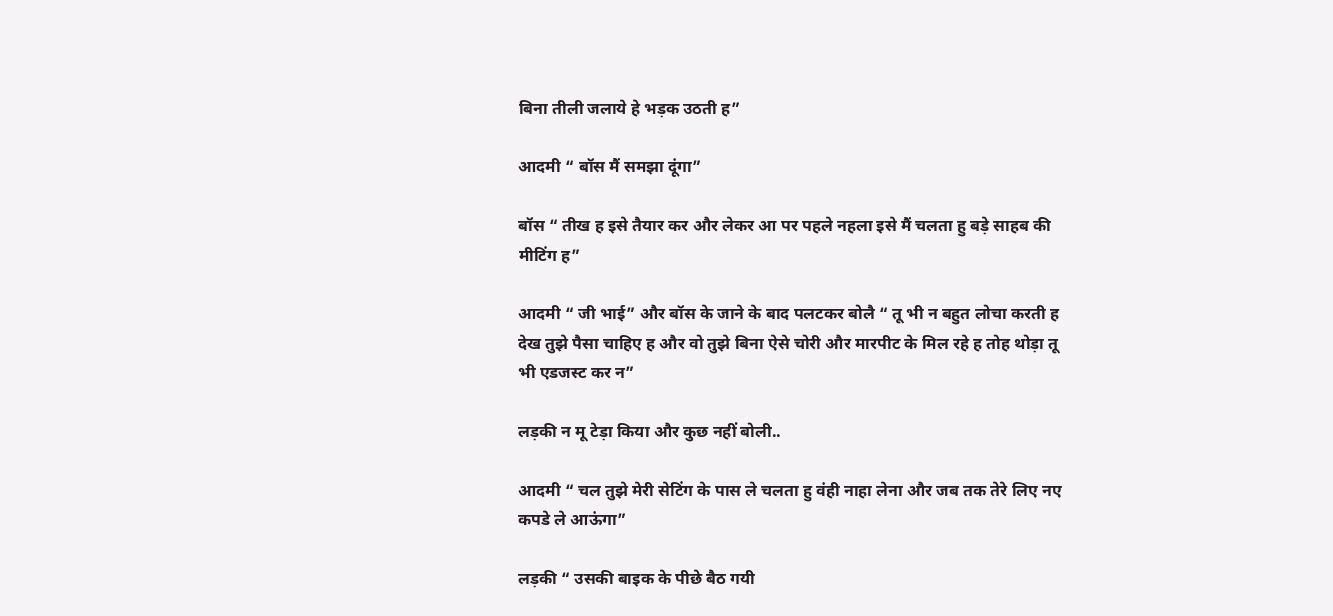बिना तीली जलाये हे भड़क उठती ह”

आदमी “ बॉस मैं समझा दूंगा”

बॉस “ तीख ह इसे तैयार कर और लेकर आ पर पहले नहला इसे मैं चलता हु बड़े साहब की मीटिंग ह”

आदमी “ जी भाई” और बॉस के जाने के बाद पलटकर बोलै “ तू भी न बहुत लोचा करती ह देख तुझे पैसा चाहिए ह और वो तुझे बिना ऐसे चोरी और मारपीट के मिल रहे ह तोह थोड़ा तू भी एडजस्ट कर न”

लड़की न मू टेड़ा किया और कुछ नहीं बोली..

आदमी “ चल तुझे मेरी सेटिंग के पास ले चलता हु वंही नाहा लेना और जब तक तेरे लिए नए कपडे ले आऊंगा”

लड़की “ उसकी बाइक के पीछे बैठ गयी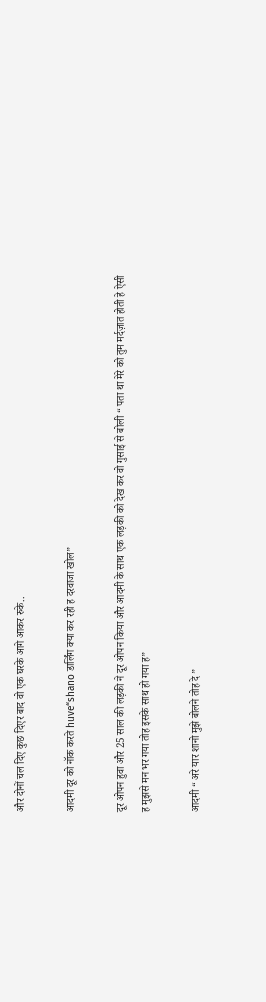और दोनों चल दिए कुछ दिएर बाद वो एक घरके आगे आकर रुके..

आदमी दूर को नॉक करते huve“shano डार्लिंग क्या कर रही ह दरवाजा खोल”

दूर ओपन हुवा और 25 साल की लड़की ने दूर ओपन किया और आदमी के साथ एक लड़की को देख कर वो गुसाई से बोली “ पता था मेरे को तुम मर्दज़ात होती हे ऐसी ह मुझसे मन भर गया तोह इसके साथ हो गया ह”

आदमी “ अरे यार शानो मुझे बोलने तोह दे ”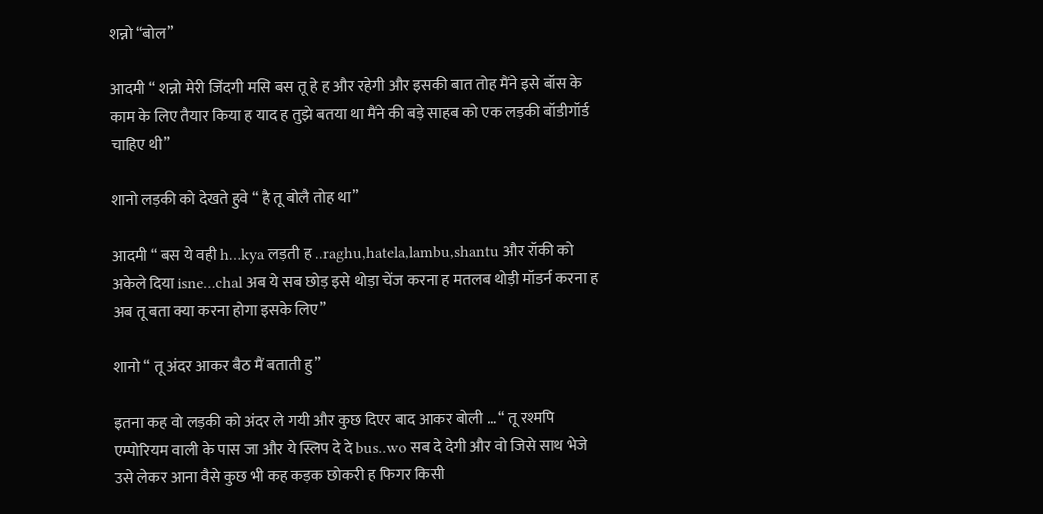शन्नो “बोल”

आदमी “ शन्नो मेरी जिंदगी मसि बस तू हे ह और रहेगी और इसकी बात तोह मैंने इसे बॉस के काम के लिए तैयार किया ह याद ह तुझे बतया था मैंने की बड़े साहब को एक लड़की बॉडीगॉर्ड चाहिए थी”

शानो लड़की को देखते हुवे “ है तू बोलै तोह था”

आदमी “ बस ये वही h…kya लड़ती ह ..raghu,hatela,lambu,shantu और रॉकी को अकेले दिया isne…chal अब ये सब छोड़ इसे थोड़ा चेंज करना ह मतलब थोड़ी मॉडर्न करना ह अब तू बता क्या करना होगा इसके लिए”

शानो “ तू अंदर आकर बैठ मैं बताती हु”

इतना कह वो लड़की को अंदर ले गयी और कुछ दिएर बाद आकर बोली … “ तू रश्मपि एम्पोरियम वाली के पास जा और ये स्लिप दे दे bus..wo सब दे देगी और वो जिसे साथ भेजे उसे लेकर आना वैसे कुछ भी कह कड़क छोकरी ह फिगर किसी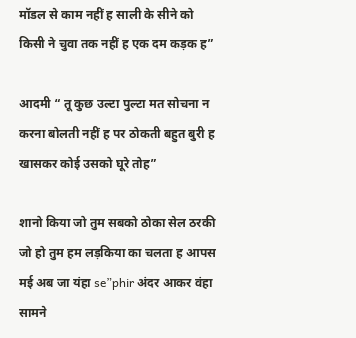मॉडल से काम नहीं ह साली के सीने को किसी ने चुवा तक नहीं ह एक दम कड़क ह”

आदमी “ तू कुछ उल्टा पुल्टा मत सोचना न करना बोलती नहीं ह पर ठोकती बहुत बुरी ह खासकर कोई उसको घूरे तोह”

शानो किया जो तुम सबको ठोका सेल ठरकी जो हो तुम हम लड़किया का चलता ह आपस मई अब जा यंहा se”phir अंदर आकर वंहा सामने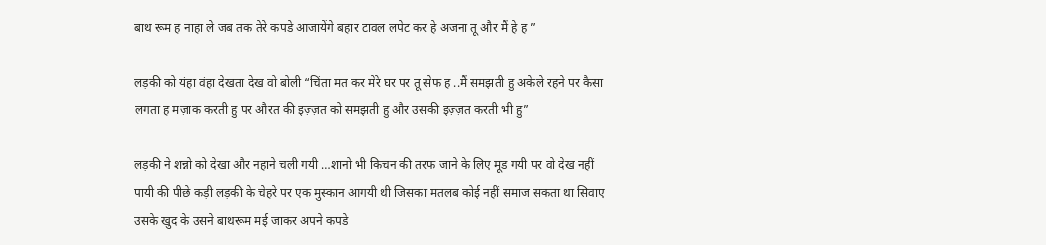बाथ रूम ह नाहा ले जब तक तेरे कपडे आजायेंगे बहार टावल लपेट कर हे अजना तू और मैं हे ह ”

लड़की को यंहा वंहा देखता देख वो बोली “चिंता मत कर मेरे घर पर तू सेफ ह ..मैं समझती हु अकेले रहने पर कैसा लगता ह मज़ाक करती हु पर औरत की इज़्ज़त को समझती हु और उसकी इज़्ज़त करती भी हु”

लड़की ने शन्नो को देखा और नहाने चली गयी …शानो भी किचन की तरफ जाने के लिए मूड गयी पर वो देख नहीं पायी की पीछे कड़ी लड़की के चेहरे पर एक मुस्कान आगयी थी जिसका मतलब कोई नहीं समाज सकता था सिवाए उसके खुद के उसने बाथरूम मई जाकर अपने कपडे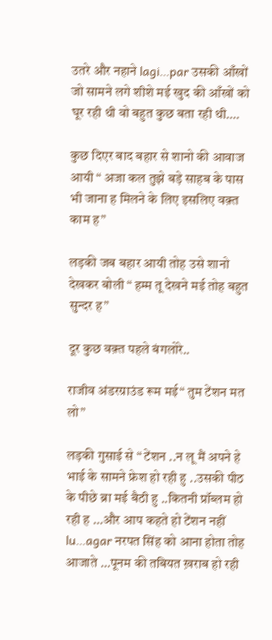उतरे और नहाने lagi…par उसकी आँखों जो सामने लगे शीशे मई खुद की आँखों को घूर रही थी वो बहुत कुछ बता रही थी….

कुछ दिएर बाद बहार से शानो की आवाज आयी “ अजा कल तुझे बड़े साहब के पास भी जाना ह मिलने के लिए इसलिए वक़्त काम ह”

लड़की जब बहार आयी तोह उसे शानो देखकर बोली “ हम्म तू देखने मई तोह बहुत सुन्दर ह”

दूर कुछ वक़्त पहले बंगलोरे..

राजीव अंडरग्राउंड रूम मई“ तुम टेंशन मत लो”

लड़की गुसाई से “ टेंशन ..न लू मैं अपने हे भाई के सामने फ्रेश हो रही हु ..उसकी पीठ के पीछे ब्रा मई बैठी हु ..कितनी प्रॉब्लम हो रही ह …और आप कहते हो टेंशन नहीं lu…agar नरपत सिंह को आना होता तोह आजाते …पूनम की तबियत ख़राब हो रही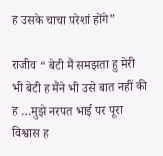ह उसके चाचा परेशां होंगे”

राजीव “ बेटी मैं समझता हु मेरी भी बेटी ह मैंने भी उसे बात नहीं की ह …मुझे नरपत भाई पर पूरा विश्वास ह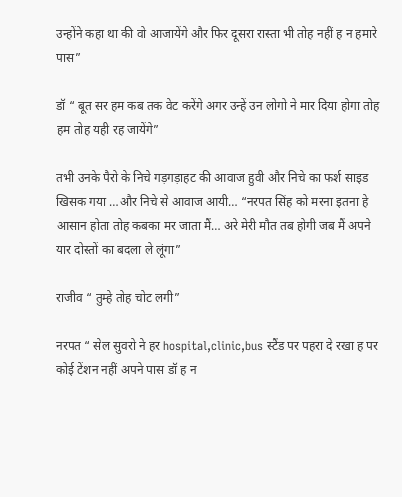उन्होंने कहा था की वो आजायेंगे और फिर दूसरा रास्ता भी तोह नहीं ह न हमारे पास”

डॉ “ बूत सर हम कब तक वेट करेंगे अगर उन्हें उन लोगो ने मार दिया होगा तोह हम तोह यही रह जायेंगे”

तभी उनके पैरो के निचे गड़गड़ाहट की आवाज हुवी और निचे का फर्श साइड खिसक गया …और निचे से आवाज आयी… “नरपत सिंह को मरना इतना हे आसान होता तोह कबका मर जाता मैं… अरे मेरी मौत तब होगी जब मैं अपने यार दोस्तों का बदला ले लूंगा”

राजीव “ तुम्हे तोह चोट लगी”

नरपत “ सेल सुवरो ने हर hospital,clinic,bus स्टैंड पर पहरा दे रखा ह पर कोई टेंशन नहीं अपने पास डॉ ह न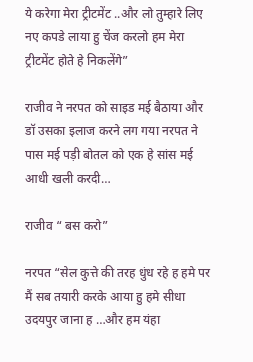ये करेगा मेरा ट्रीटमेंट ..और लो तुम्हारे लिए नए कपडे लाया हु चेंज करलो हम मेरा ट्रीटमेंट होते हे निकलेंगे”

राजीव ने नरपत को साइड मई बैठाया और डॉ उसका इलाज करने लग गया नरपत ने पास मई पड़ी बोतल को एक हे सांस मई आधी खली करदी…

राजीव “ बस करो”

नरपत “सेल कुत्ते की तरह धुंध रहे ह हमे पर मैं सब तयारी करके आया हु हमे सीधा उदयपुर जाना ह …और हम यंहा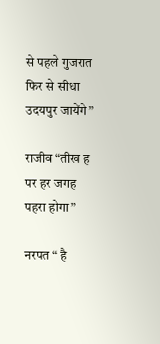से पहले गुजरात फिर से सीधा उदयपुर जायेंगे”

राजीव “तीख ह पर हर जगह पहरा होगा”

नरपत “ है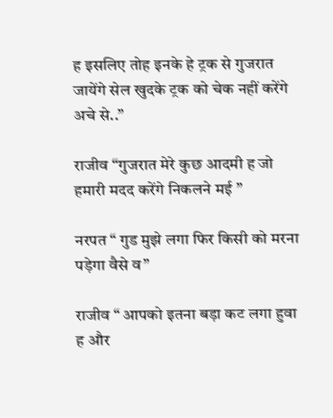ह इसलिए तोह इनके हे ट्रक से गुजरात जायेंगे सेल खुदके ट्रक को चेक नहीं करेंगे अचे से..”

राजीव “गुजरात मेरे कुछ आदमी ह जो हमारी मदद करेंगे निकलने मई ”

नरपत “ गुड मुझे लगा फिर किसी को मरना पड़ेगा वैसे व”

राजीव “ आपको इतना बड़ा कट लगा हुवा ह और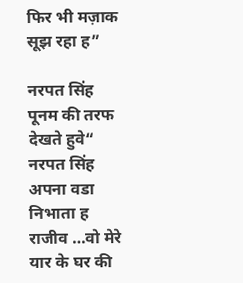फिर भी मज़ाक सूझ रहा ह”

नरपत सिंह पूनम की तरफ देखते हुवे“ नरपत सिंह अपना वडा निभाता ह राजीव …वो मेरे यार के घर की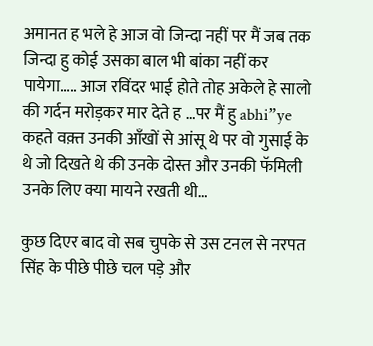अमानत ह भले हे आज वो जिन्दा नहीं पर मैं जब तक जिन्दा हु कोई उसका बाल भी बांका नहीं कर पायेगा….. आज रविंदर भाई होते तोह अकेले हे सालो की गर्दन मरोड़कर मार देते ह …पर मैं हु abhi”ye कहते वक़्त उनकी आँखों से आंसू थे पर वो गुसाई के थे जो दिखते थे की उनके दोस्त और उनकी फॅमिली उनके लिए क्या मायने रखती थी…

कुछ दिएर बाद वो सब चुपके से उस टनल से नरपत सिंह के पीछे पीछे चल पड़े और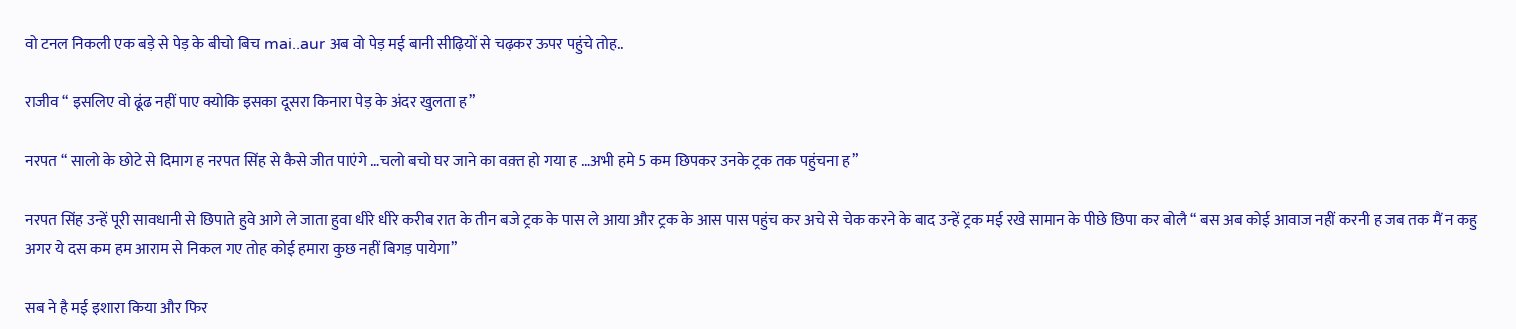वो टनल निकली एक बड़े से पेड़ के बीचो बिच mai..aur अब वो पेड़ मई बानी सीढ़ियों से चढ़कर ऊपर पहुंचे तोह..

राजीव “ इसलिए वो ढूंढ नहीं पाए क्योकि इसका दूसरा किनारा पेड़ के अंदर खुलता ह”

नरपत “ सालो के छोटे से दिमाग ह नरपत सिंह से कैसे जीत पाएंगे …चलो बचो घर जाने का वक़्त हो गया ह …अभी हमे 5 कम छिपकर उनके ट्रक तक पहुंचना ह”

नरपत सिंह उन्हें पूरी सावधानी से छिपाते हुवे आगे ले जाता हुवा धीरे धीरे करीब रात के तीन बजे ट्रक के पास ले आया और ट्रक के आस पास पहुंच कर अचे से चेक करने के बाद उन्हें ट्रक मई रखे सामान के पीछे छिपा कर बोलै “ बस अब कोई आवाज नहीं करनी ह जब तक मैं न कहु अगर ये दस कम हम आराम से निकल गए तोह कोई हमारा कुछ नहीं बिगड़ पायेगा”

सब ने है मई इशारा किया और फिर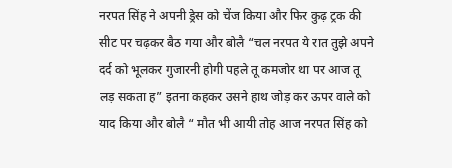नरपत सिंह ने अपनी ड्रेस को चेंज किया और फिर कुढ़ ट्रक की सीट पर चढ़कर बैठ गया और बोलै “चल नरपत ये रात तुझे अपने दर्द को भूलकर गुजारनी होगी पहले तू कमजोर था पर आज तू लड़ सकता ह” इतना कहकर उसने हाथ जोड़ कर ऊपर वाले को याद किया और बोलै “ मौत भी आयी तोह आज नरपत सिंह को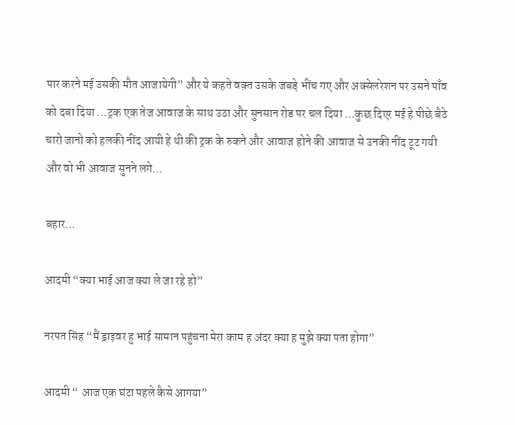पार करने मई उसकी मौत आजायेगी” और ये कहते वक़्त उसके जबड़े भींच गए और अक्सेलरेशन पर उसने पाँव को दबा दिया …ट्रक एक तेज आवाज के साथ उठा और सुनसान रोड पर चल दिया …कुछ दिएर मई हे पीछे बैठे चारो जानो को हलकी नींद आयी हे थी की ट्रक के रुकने और आवाज होने की आवाज से उनकी नींद टूट गयी और वो भी आवाज सुनने लगे…

बहार…

आदमी “क्या भाई आज क्या ले जा रहे हो”

नरपत सिंह “मैं ड्राइवर हु भाई सामान पहुंचना मेरा काम ह अंदर क्या ह मुझे क्या पता होगा”

आदमी “ आज एक घंटा पहले कैसे आगया”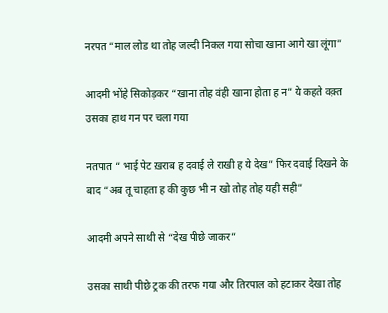नरपत “माल लोड था तोह जल्दी निकल गया सोचा खाना आगे खा लूंगा”

आदमी भोंहे सिकोड़कर “खाना तोह वंही खाना होता ह न” ये कहते वक़्त उसका हाथ गन पर चला गया

नतपात “ भाई पेट ख़राब ह दवाई ले राखी ह ये देख” फिर दवाई दिखने के बाद “अब तू चाहता ह की कुछ भी न खो तोह तोह यही सही”

आदमी अपने साथी से “देख पीछे जाकर”

उसका साथी पीछे ट्रक की तरफ गया और तिरपाल को हटाकर देखा तोह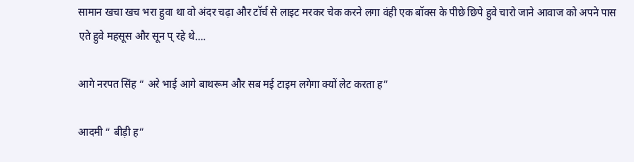सामान खचा खच भरा हुवा था वो अंदर चढ़ा और टॉर्च से लाइट मरकर चेक करने लगा वंही एक बॉक्स के पीछे छिपे हुवे चारो जाने आवाज को अपने पास एते हुवे महसूस और सून प् रहे थे….

आगे नरपत सिंह “ अरे भाई आगे बाथरूम और सब मई टाइम लगेगा क्यों लेट करता ह”

आदमी “ बीड़ी ह”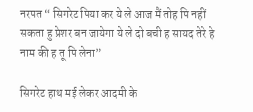नरपत “ सिगरेट पिया कर ये ले आज मैं तोह पि नहीं सकता हु प्रेशर बन जायेगा ये ले दो बची ह सायद तेरे हे नाम की ह तू पि लेना”

सिगरेट हाथ मई लेकर आदमी के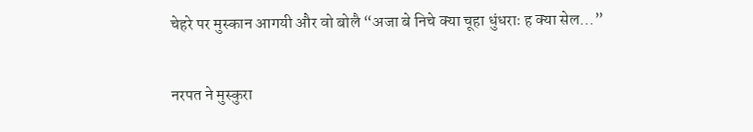चेहरे पर मुस्कान आगयी और वो बोलै “अजा बे निचे क्या चूहा धुंधराः ह क्या सेल…”

नरपत ने मुस्कुरा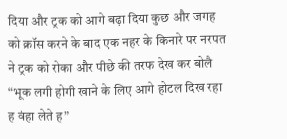दिया और ट्रक को आगे बढ़ा दिया कुछ और जगह को क्रॉस करने के बाद एक नहर के किनारे पर नरपत ने ट्रक को रोका और पीछे की तरफ देख कर बोलै “भूक लगी होगी खाने के लिए आगे होटल दिख रहा ह वंहा लेते ह”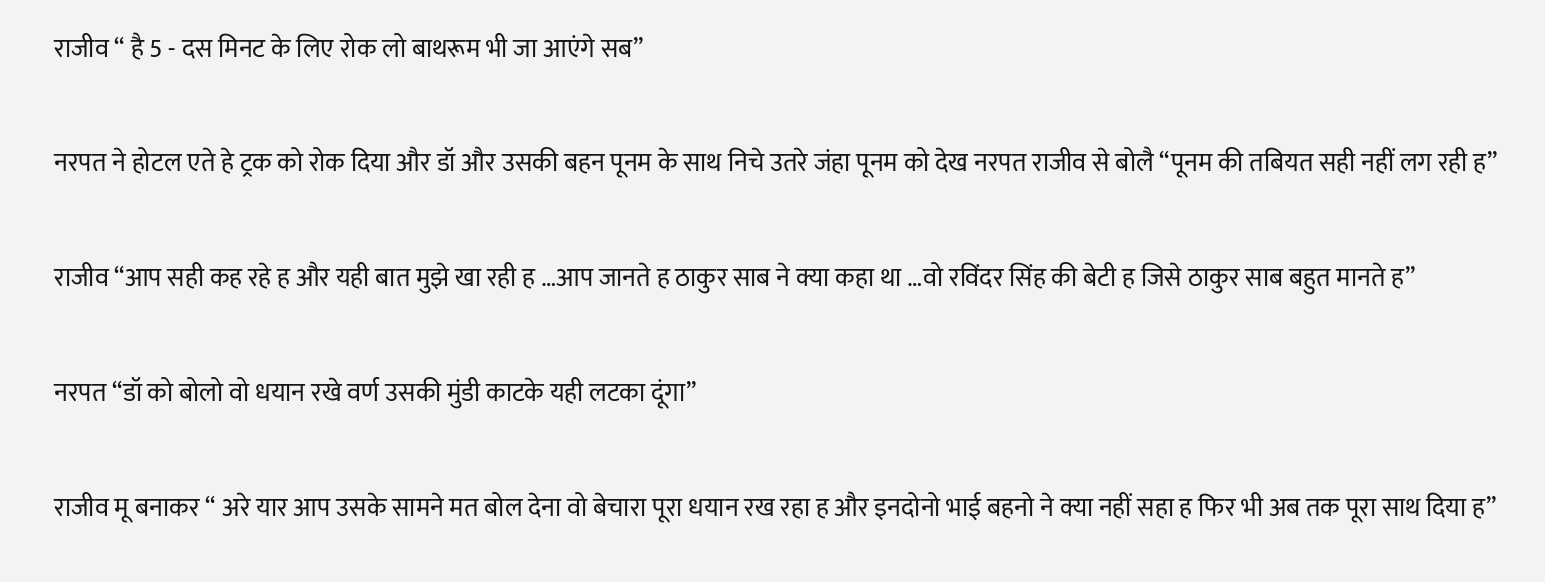राजीव “ है 5 - दस मिनट के लिए रोक लो बाथरूम भी जा आएंगे सब”

नरपत ने होटल एते हे ट्रक को रोक दिया और डॉ और उसकी बहन पूनम के साथ निचे उतरे जंहा पूनम को देख नरपत राजीव से बोलै “पूनम की तबियत सही नहीं लग रही ह”

राजीव “आप सही कह रहे ह और यही बात मुझे खा रही ह …आप जानते ह ठाकुर साब ने क्या कहा था …वो रविंदर सिंह की बेटी ह जिसे ठाकुर साब बहुत मानते ह”

नरपत “डॉ को बोलो वो धयान रखे वर्ण उसकी मुंडी काटके यही लटका दूंगा”

राजीव मू बनाकर “ अरे यार आप उसके सामने मत बोल देना वो बेचारा पूरा धयान रख रहा ह और इनदोनो भाई बहनो ने क्या नहीं सहा ह फिर भी अब तक पूरा साथ दिया ह”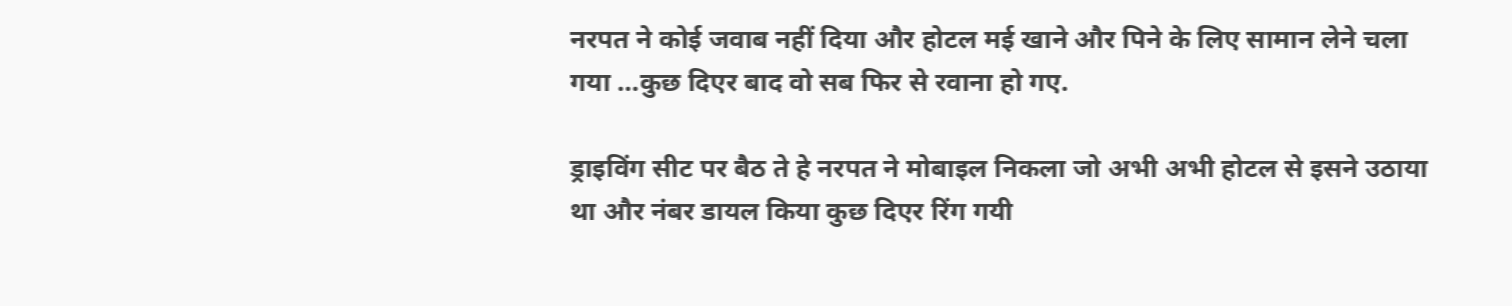नरपत ने कोई जवाब नहीं दिया और होटल मई खाने और पिने के लिए सामान लेने चला गया …कुछ दिएर बाद वो सब फिर से रवाना हो गए.

ड्राइविंग सीट पर बैठ ते हे नरपत ने मोबाइल निकला जो अभी अभी होटल से इसने उठाया था और नंबर डायल किया कुछ दिएर रिंग गयी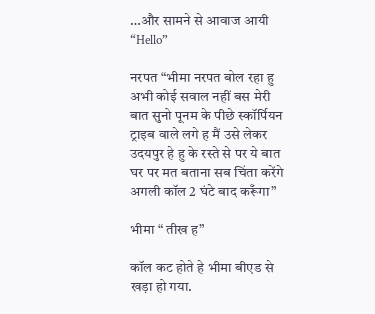…और सामने से आवाज आयी “Hello”

नरपत “भीमा नरपत बोल रहा हु अभी कोई सवाल नहीं बस मेरी बात सुनो पूनम के पीछे स्कॉर्पियन ट्राइब वाले लगे ह मैं उसे लेकर उदयपुर हे हु के रस्ते से पर ये बात घर पर मत बताना सब चिंता करेंगे अगली कॉल 2 घंटे बाद करूँगा”

भीमा “ तीख ह”

कॉल कट होते हे भीमा बीएड से खड़ा हो गया.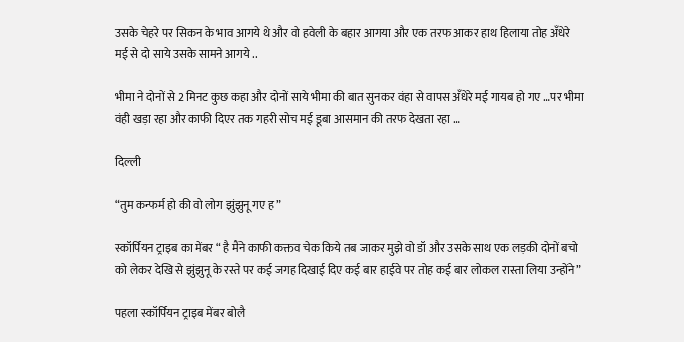उसके चेहरे पर सिकन के भाव आगये थे और वो हवेली के बहार आगया और एक तरफ आकर हाथ हिलाया तोह अँधेरे मई से दो साये उसके सामने आगये ..

भीमा ने दोनों से 2 मिनट कुछ कहा और दोनों साये भीमा की बात सुनकर वंहा से वापस अँधेरे मई गायब हो गए …पर भीमा वंही खड़ा रहा और काफी दिएर तक गहरी सोच मई डूबा आसमान की तरफ देखता रहा …

दिल्ली

“तुम कन्फर्म हो की वो लोग झुंझुनू गए ह”

स्कॉर्पियन ट्राइब का मेंबर “ है मैंने काफी कक्तव चेक किये तब जाकर मुझे वो डॉ और उसके साथ एक लड़की दोनों बचो को लेकर देखि से झुंझुनू के रस्ते पर कई जगह दिखाई दिए कई बार हाईवे पर तोह कई बार लोकल रास्ता लिया उन्होंने”

पहला स्कॉर्पियन ट्राइब मेंबर बोलै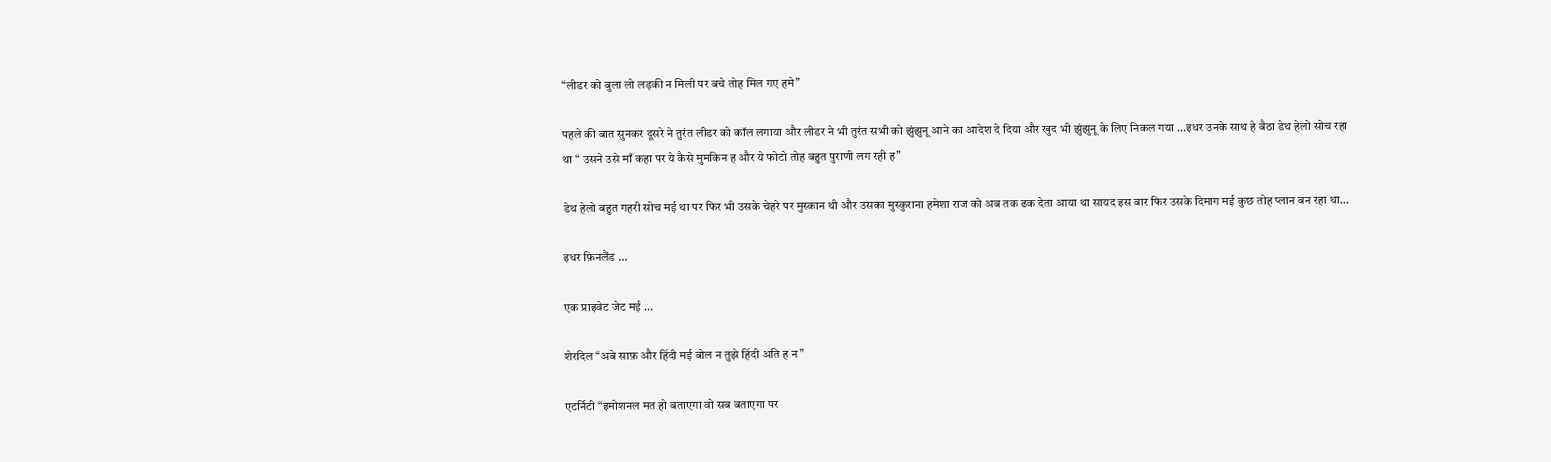“लीडर को बुला लो लड़की न मिली पर बचे तोह मिल गए हमे”

पहले की बात सुनकर दूसरे ने तुरंत लीडर को कॉल लगाया और लीडर ने भी तुरंत सभी को झुंझुनू आने का आदेश दे दिया और खुद भी झुंझुनू के लिए निकल गया …इधर उनके साथ हे बैठा डेथ हेलो सोच रहा था “ उसने उसे माँ कहा पर ये कैसे मुमकिन ह और ये फोटो तोह बहुत पुराणी लग रही ह”

डेथ हेलो बहुत गहरी सोच मई था पर फिर भी उसके चेहरे पर मुस्कान थी और उसका मुस्कुराना हमेशा राज को अब तक ढक देता आया था सायद इस बार फिर उसके दिमाग मई कुछ तोह प्लान बन रहा था…

इधर फ़िनलैंड …

एक प्राइवेट जेट मई …

शेरदिल “अबे साफ़ और हिंदी मई बोल न तुझे हिंदी अति ह न”

एटर्निटी “इमोशनल मत हो बताएगा वो सब बताएगा पर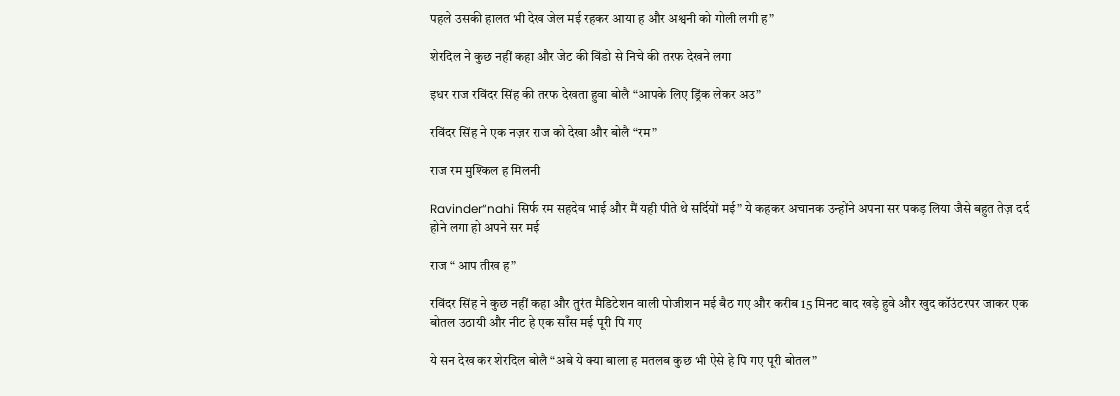पहले उसकी हालत भी देख जेल मई रहकर आया ह और अश्वनी को गोली लगी ह”

शेरदिल ने कुछ नहीं कहा और जेट की विंडो से निचे की तरफ देखने लगा

इधर राज रविंदर सिंह की तरफ देखता हुवा बोलै “आपके लिए ड्रिंक लेकर अउ”

रविंदर सिंह ने एक नज़र राज को देखा और बोलै “रम”

राज रम मुश्किल ह मिलनी

Ravinder“nahi सिर्फ रम सहदेव भाई और मैं यही पीते थे सर्दियों मई” ये कहकर अचानक उन्होंने अपना सर पकड़ लिया जैसे बहुत तेज़ दर्द होने लगा हो अपने सर मई

राज “ आप तीख ह”

रविंदर सिंह ने कुछ नहीं कहा और तुरंत मैडिटेशन वाली पोजीशन मई बैठ गए और करीब 15 मिनट बाद खड़े हुवे और खुद कॉउंटरपर जाकर एक बोतल उठायी और नीट हे एक साँस मई पूरी पि गए

ये सन देख कर शेरदिल बोलै “अबे ये क्या बाला ह मतलब कुछ भी ऐसे हे पि गए पूरी बोतल”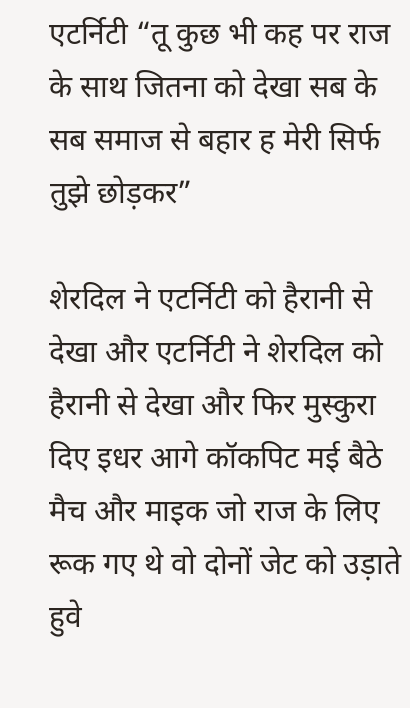एटर्निटी “तू कुछ भी कह पर राज के साथ जितना को देखा सब के सब समाज से बहार ह मेरी सिर्फ तुझे छोड़कर”

शेरदिल ने एटर्निटी को हैरानी से देखा और एटर्निटी ने शेरदिल को हैरानी से देखा और फिर मुस्कुरा दिए इधर आगे कॉकपिट मई बैठे मैच और माइक जो राज के लिए रूक गए थे वो दोनों जेट को उड़ाते हुवे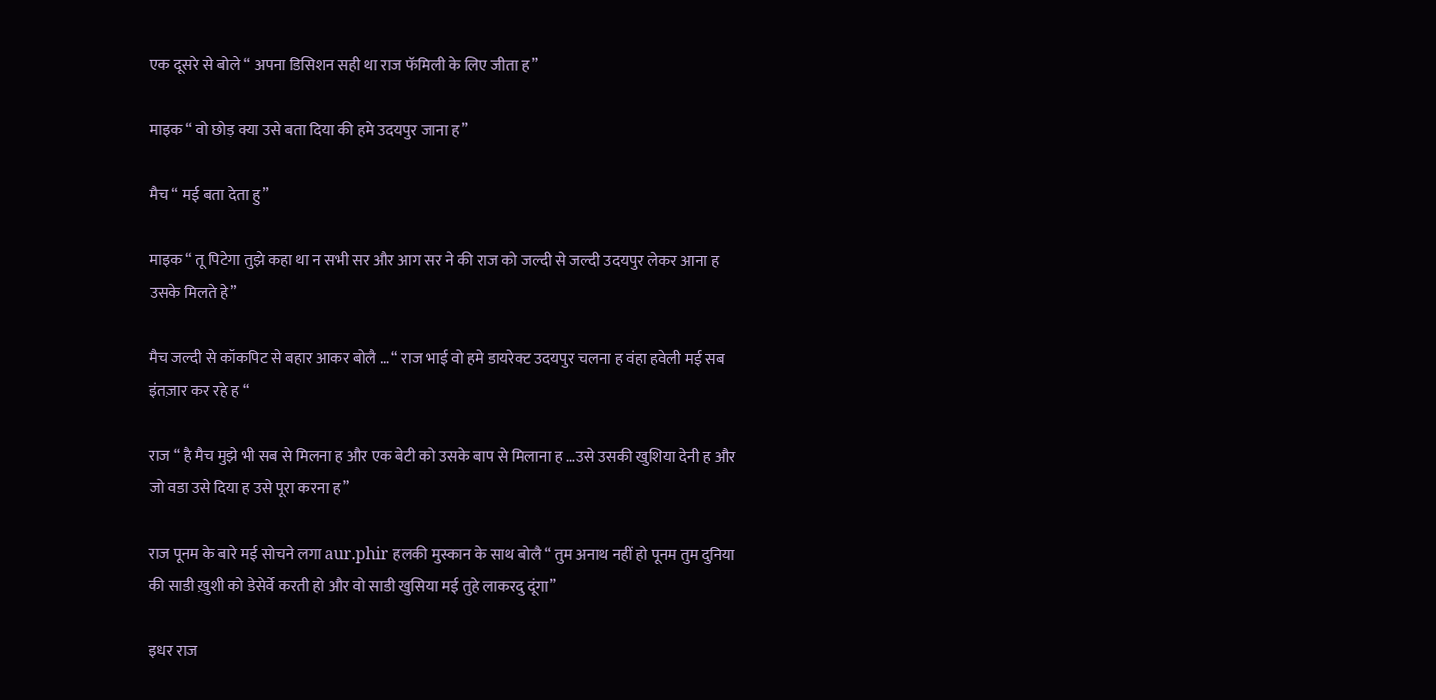एक दूसरे से बोले “ अपना डिसिशन सही था राज फॅमिली के लिए जीता ह”

माइक “ वो छोड़ क्या उसे बता दिया की हमे उदयपुर जाना ह”

मैच “ मई बता देता हु”

माइक “ तू पिटेगा तुझे कहा था न सभी सर और आग सर ने की राज को जल्दी से जल्दी उदयपुर लेकर आना ह उसके मिलते हे”

मैच जल्दी से कॉकपिट से बहार आकर बोलै … “ राज भाई वो हमे डायरेक्ट उदयपुर चलना ह वंहा हवेली मई सब इंतज़ार कर रहे ह “

राज “ है मैच मुझे भी सब से मिलना ह और एक बेटी को उसके बाप से मिलाना ह …उसे उसकी खुशिया देनी ह और जो वडा उसे दिया ह उसे पूरा करना ह”

राज पूनम के बारे मई सोचने लगा aur.phir हलकी मुस्कान के साथ बोलै “ तुम अनाथ नहीं हो पूनम तुम दुनिया की साडी ख़ुशी को डेसेर्वे करती हो और वो साडी खुसिया मई तुहे लाकरदु दूंगा”

इधर राज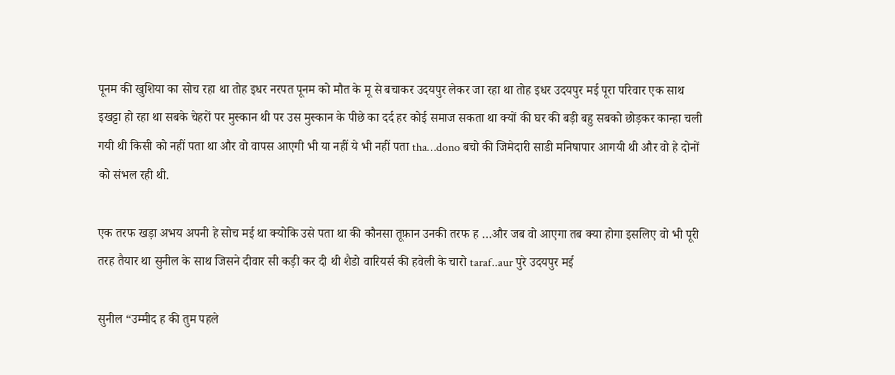पूनम की खुशिया का सोच रहा था तोह इधर नरपत पूनम को मौत के मू से बचाकर उदयपुर लेकर जा रहा था तोह इधर उदयपुर मई पूरा परिवार एक साथ इखट्टा हो रहा था सबके चेहरों पर मुस्कान थी पर उस मुस्कान के पीछे का दर्द हर कोई समाज सकता था क्यों की घर की बड़ी बहु सबको छोड़कर कान्हा चली गयी थी किसी को नहीं पता था और वो वापस आएगी भी या नहीं ये भी नहीं पता tha…dono बचो की जिमेदारी साडी मनिषापार आगयी थी और वो हे दोनों को संभल रही थी.

एक तरफ खड़ा अभय अपनी हे सोच मई था क्योकि उसे पता था की कौनसा तूफ़ान उनकी तरफ ह …और जब वो आएगा तब क्या होगा इसलिए वो भी पूरी तरह तैयार था सुनील के साथ जिसने दीवार सी कड़ी कर दी थी शैडो वारियर्स की हवेली के चारो taraf..aur पुरे उदयपुर मई

सुनील “उम्मीद ह की तुम पहले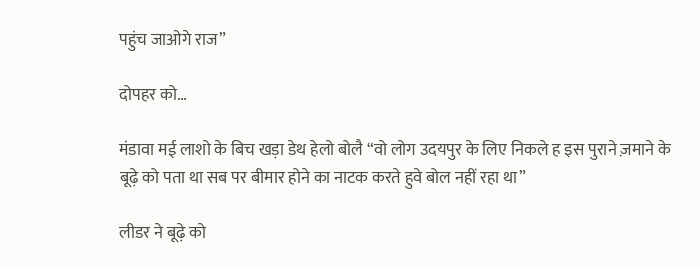पहुंच जाओगे राज”

दोपहर को…

मंडावा मई लाशो के बिच खड़ा डेथ हेलो बोलै “वो लोग उदयपुर के लिए निकले ह इस पुराने ज़माने के बूढ़े को पता था सब पर बीमार होने का नाटक करते हुवे बोल नहीं रहा था”

लीडर ने बूढ़े को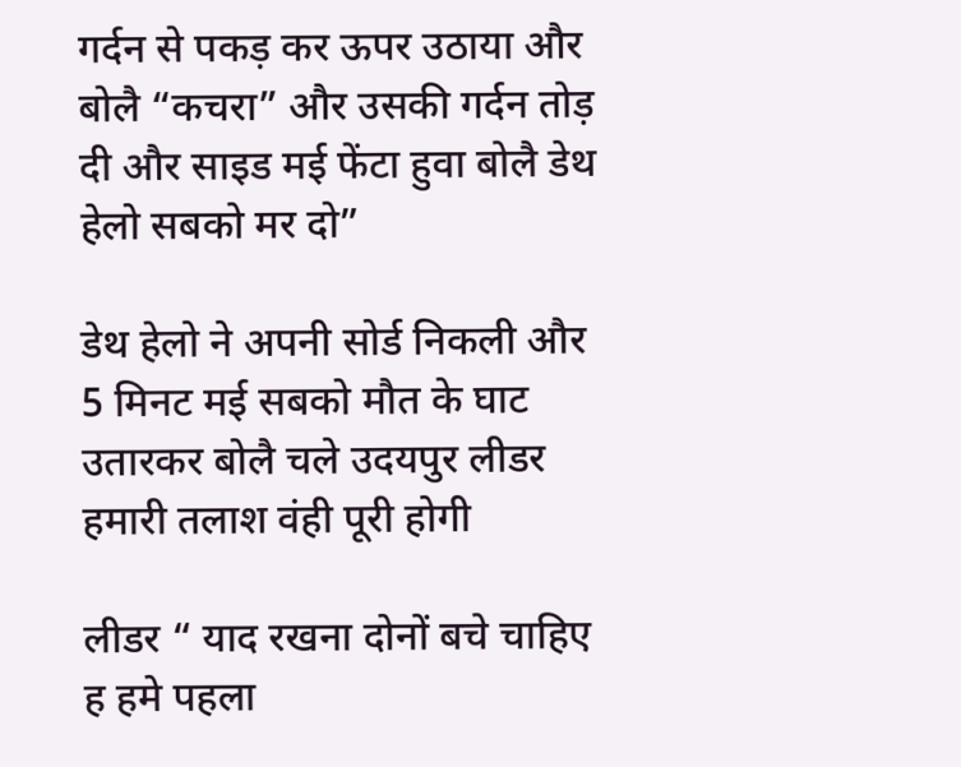गर्दन से पकड़ कर ऊपर उठाया और बोलै “कचरा” और उसकी गर्दन तोड़ दी और साइड मई फेंटा हुवा बोलै डेथ हेलो सबको मर दो”

डेथ हेलो ने अपनी सोर्ड निकली और 5 मिनट मई सबको मौत के घाट उतारकर बोलै चले उदयपुर लीडर हमारी तलाश वंही पूरी होगी

लीडर “ याद रखना दोनों बचे चाहिए ह हमे पहला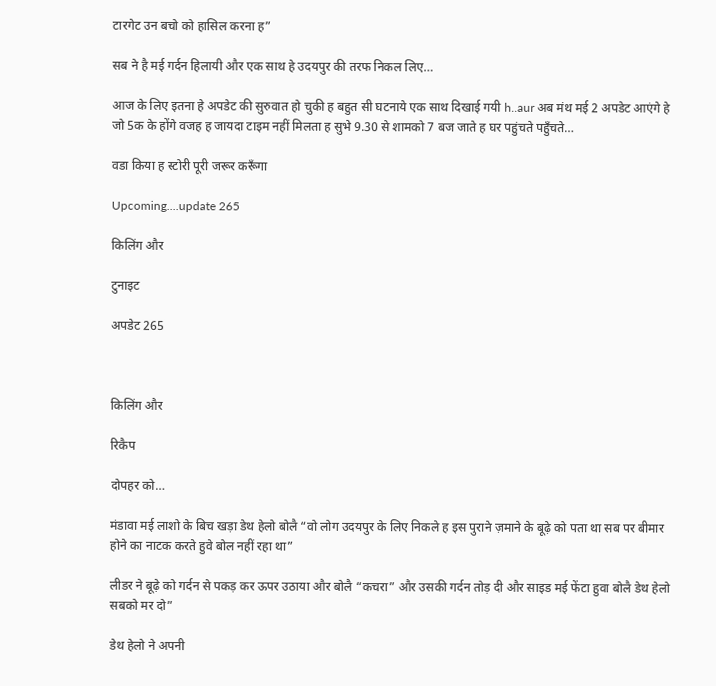टारगेट उन बचो को हासिल करना ह”

सब ने है मई गर्दन हिलायी और एक साथ हे उदयपुर की तरफ निकल लिए…

आज के लिए इतना हे अपडेट की सुरुवात हो चुकी ह बहुत सी घटनाये एक साथ दिखाई गयी h..aur अब मंथ मई 2 अपडेट आएंगे हे जो 5क के होंगे वजह ह जायदा टाइम नहीं मिलता ह सुभे 9.30 से शामको 7 बज जाते ह घर पहुंचते पहुँचते…

वडा किया ह स्टोरी पूरी जरूर करूँगा

Upcoming....update 265

किलिंग और

टुनाइट

अपडेट 265



किलिंग और

रिकैप

दोपहर को…

मंडावा मई लाशो के बिच खड़ा डेथ हेलो बोलै “वो लोग उदयपुर के लिए निकले ह इस पुराने ज़माने के बूढ़े को पता था सब पर बीमार होने का नाटक करते हुवे बोल नहीं रहा था”

लीडर ने बूढ़े को गर्दन से पकड़ कर ऊपर उठाया और बोलै “कचरा” और उसकी गर्दन तोड़ दी और साइड मई फेंटा हुवा बोलै डेथ हेलो सबको मर दो”

डेथ हेलो ने अपनी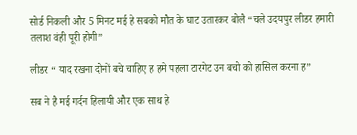सोर्ड निकली और 5 मिनट मई हे सबको मौत के घाट उतारकर बोलै “चले उदयपुर लीडर हमारी तलाश वंही पूरी होगी”

लीडर “ याद रखना दोनों बचे चाहिए ह हमे पहला टारगेट उन बचो को हासिल करना ह”

सब ने है मई गर्दन हिलायी और एक साथ हे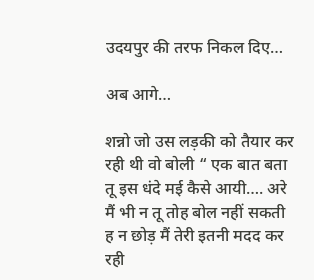उदयपुर की तरफ निकल दिए…

अब आगे…

शन्नो जो उस लड़की को तैयार कर रही थी वो बोली “ एक बात बता तू इस धंदे मई कैसे आयी…. अरे मैं भी न तू तोह बोल नहीं सकती ह न छोड़ मैं तेरी इतनी मदद कर रही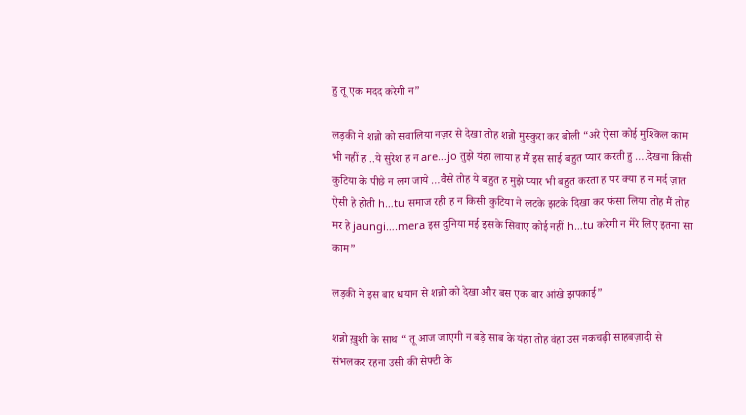हु तू एक मदद करेगी न”

लड़की ने शन्नो को सवालिया नज़र से देखा तोह शन्नो मुस्कुरा कर बोली “अरे ऐसा कोई मुश्किल काम भी नहीं ह ..ये सुरेश ह न are…jo तुझे यंहा लाया ह मैं इस साई बहुत प्यार करती हु ….देखना किसी कुटिया के पीछे न लग जाये …वैसे तोह ये बहुत ह मुझे प्यार भी बहुत करता ह पर क्या ह न मर्द ज़ात ऐसी हे होती h…tu समाज रही ह न किसी कुटिया ने लटके झटके दिखा कर फंसा लिया तोह मैं तोह मर हे jaungi….mera इस दुनिया मई इसके सिवाए कोई नहीं h…tu करेगी न मेरे लिए इतना सा काम”

लड़की ने इस बार धयान से शन्नो को देखा और बस एक बार आंखे झपकाई”

शन्नो ख़ुशी के साथ “ तू आज जाएगी न बड़े साब के यंहा तोह वंहा उस नकचढ़ी साहबज़ादी से संभलकर रहना उसी की सेफ्टी के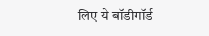लिए ये बॉडीगॉर्ड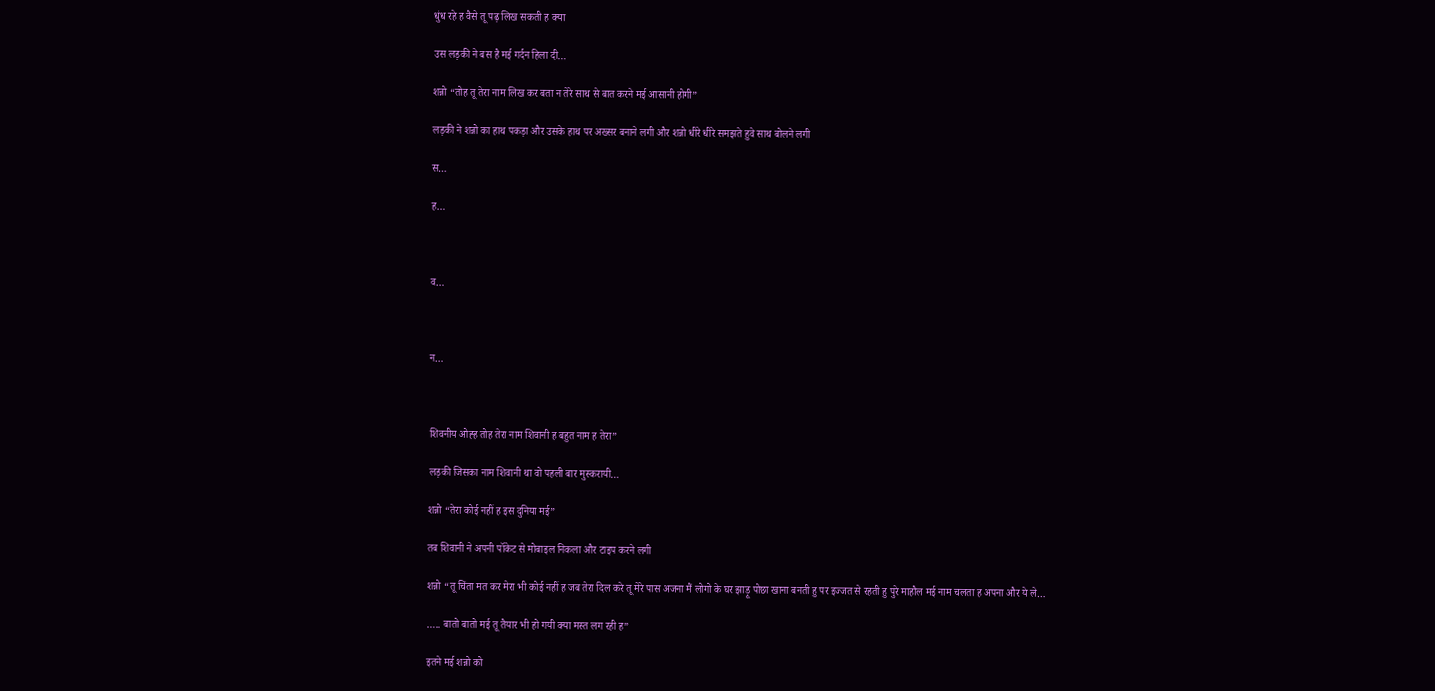धुंध रहे ह वैसे तू पढ़ लिख सकती ह क्या

उस लड़की ने बस है मई गर्दन हिला दी…

शन्नो “तोह तू तेरा नाम लिख कर बता न तेरे साथ से बात करने मई आसानी होगी”

लड़की ने शन्नो का हाथ पकड़ा और उसके हाथ पर अख्सर बनाने लगी और शन्नो धीरे धीरे समझते हुवे साथ बोलने लगी

स…

ह…



व…



न…



शिवनीय ओह्ह तोह तेरा नाम शिवानी ह बहुत नाम ह तेरा”

लड़की जिसका नाम शिवानी था वो पहली बार मुस्करायी…

शन्नो “तेरा कोई नहीं ह इस दुनिया मई”

तब शिवानी ने अपनी पॉकेट से मोबाइल निकला और टाइप करने लगी

शन्नो “तू चिंता मत कर मेरा भी कोई नहीं ह जब तेरा दिल करे तू मेरे पास अजना मैं लोगो के घर झाड़ू पोछा खाना बनती हु पर इज्जत से रहती हु पुरे माहौल मई नाम चलता ह अपना और ये ले…

….. बातो बातो मई तू तैयार भी हो गयी क्या मस्त लग रही ह”

इतने मई शन्नो को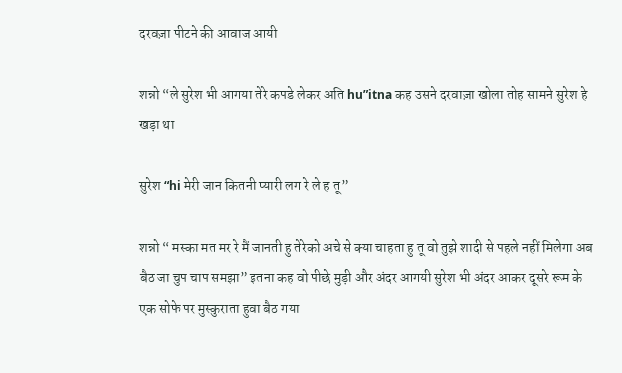दरवज़ा पीटने की आवाज आयी

शन्नो “ले सुरेश भी आगया तेरे कपडे लेकर अति hu”itna कह उसने दरवाज़ा खोला तोह सामने सुरेश हे खड़ा था

सुरेश “hi मेरी जान कितनी प्यारी लग रे ले ह तू”

शन्नो “ मस्का मत मर रे मैं जानती हु तेरेको अचे से क्या चाहता हु तू वो तुझे शादी से पहले नहीं मिलेगा अब बैठ जा चुप चाप समझा” इतना कह वो पीछे मुड़ी और अंदर आगयी सुरेश भी अंदर आकर दूसरे रूम के एक सोफे पर मुस्कुराता हुवा बैठ गया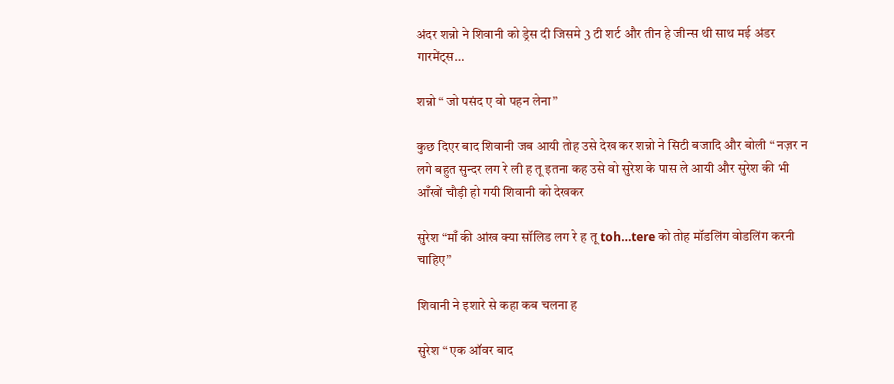अंदर शन्नो ने शिवानी को ड्रेस दी जिसमे 3 टी शर्ट और तीन हे जीन्स थी साथ मई अंडर गारमेंट्स…

शन्नो “ जो पसंद ए वो पहन लेना”

कुछ दिएर बाद शिवानी जब आयी तोह उसे देख कर शन्नो ने सिटी बजादि और बोली “ नज़र न लगे बहुत सुन्दर लग रे ली ह तू इतना कह उसे वो सुरेश के पास ले आयी और सुरेश की भी आँखों चौड़ी हो गयी शिवानी को देखकर

सुरेश “माँ की आंख क्या सॉलिड लग रे ह तू toh…tere को तोह मॉडलिंग वोडलिंग करनी चाहिए”

शिवानी ने इशारे से कहा कब चलना ह

सुरेश “ एक ऑवर बाद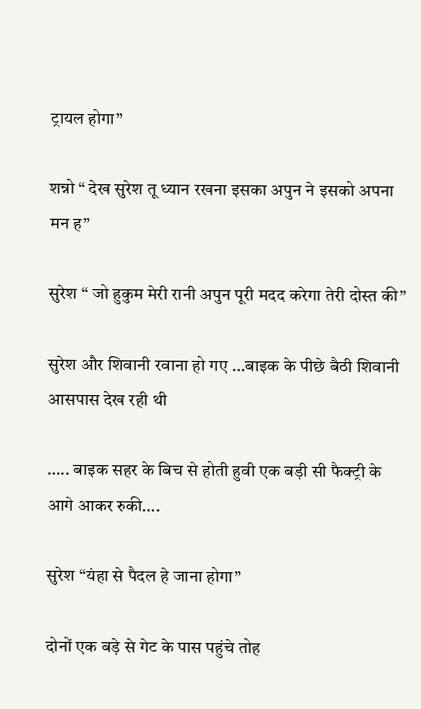ट्रायल होगा”

शन्नो “ देख सुरेश तू ध्यान रखना इसका अपुन ने इसको अपना मन ह”

सुरेश “ जो हुकुम मेरी रानी अपुन पूरी मदद करेगा तेरी दोस्त की”

सुरेश और शिवानी रवाना हो गए …बाइक के पीछे बैठी शिवानी आसपास देख रही थी

….. बाइक सहर के बिच से होती हुवी एक बड़ी सी फैक्ट्री के आगे आकर रुकी….

सुरेश “यंहा से पैदल हे जाना होगा”

दोनों एक बड़े से गेट के पास पहुंचे तोह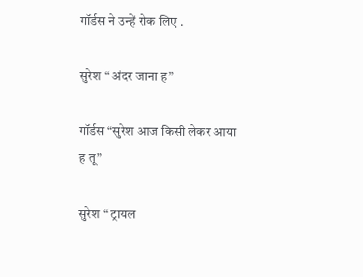गॉर्डस ने उन्हें रोक लिए .

सुरेश “ अंदर जाना ह”

गॉर्डस “सुरेश आज किसी लेकर आया ह तू”

सुरेश “ ट्रायल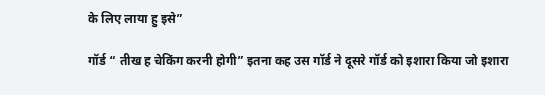के लिए लाया हु इसे”

गॉर्ड “ तीख ह चेकिंग करनी होगी” इतना कह उस गॉर्ड ने दूसरे गॉर्ड को इशारा किया जो इशारा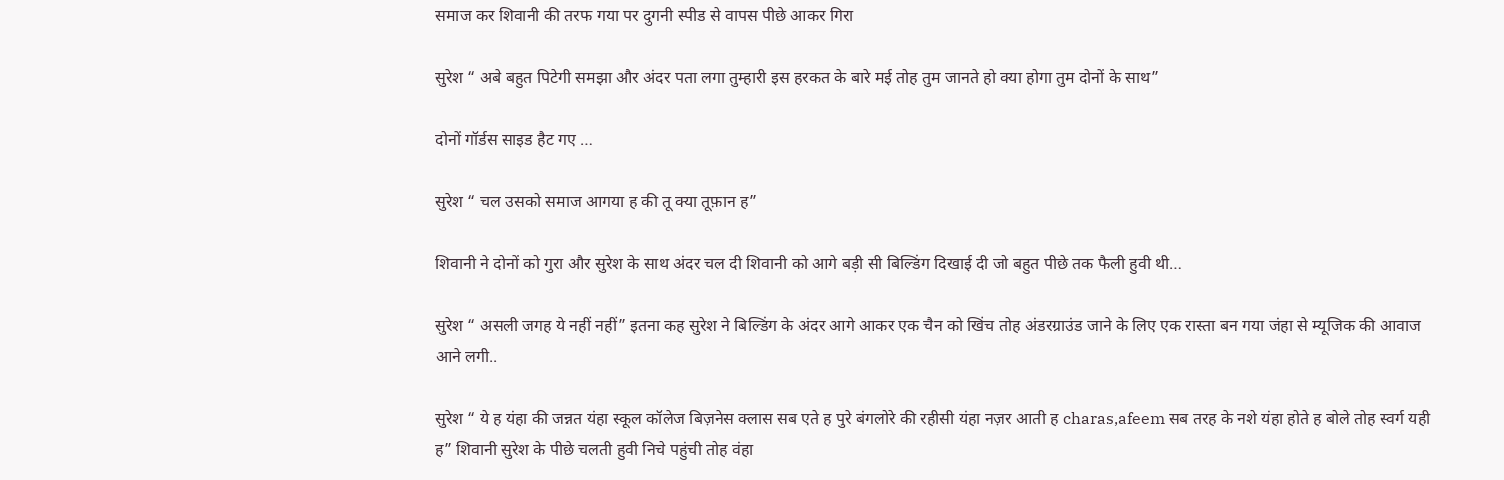समाज कर शिवानी की तरफ गया पर दुगनी स्पीड से वापस पीछे आकर गिरा

सुरेश “ अबे बहुत पिटेगी समझा और अंदर पता लगा तुम्हारी इस हरकत के बारे मई तोह तुम जानते हो क्या होगा तुम दोनों के साथ”

दोनों गॉर्डस साइड हैट गए …

सुरेश “ चल उसको समाज आगया ह की तू क्या तूफ़ान ह”

शिवानी ने दोनों को गुरा और सुरेश के साथ अंदर चल दी शिवानी को आगे बड़ी सी बिल्डिंग दिखाई दी जो बहुत पीछे तक फैली हुवी थी…

सुरेश “ असली जगह ये नहीं नहीं” इतना कह सुरेश ने बिल्डिंग के अंदर आगे आकर एक चैन को खिंच तोह अंडरग्राउंड जाने के लिए एक रास्ता बन गया जंहा से म्यूजिक की आवाज आने लगी..

सुरेश “ ये ह यंहा की जन्नत यंहा स्कूल कॉलेज बिज़नेस क्लास सब एते ह पुरे बंगलोरे की रहीसी यंहा नज़र आती ह charas,afeem सब तरह के नशे यंहा होते ह बोले तोह स्वर्ग यही ह” शिवानी सुरेश के पीछे चलती हुवी निचे पहुंची तोह वंहा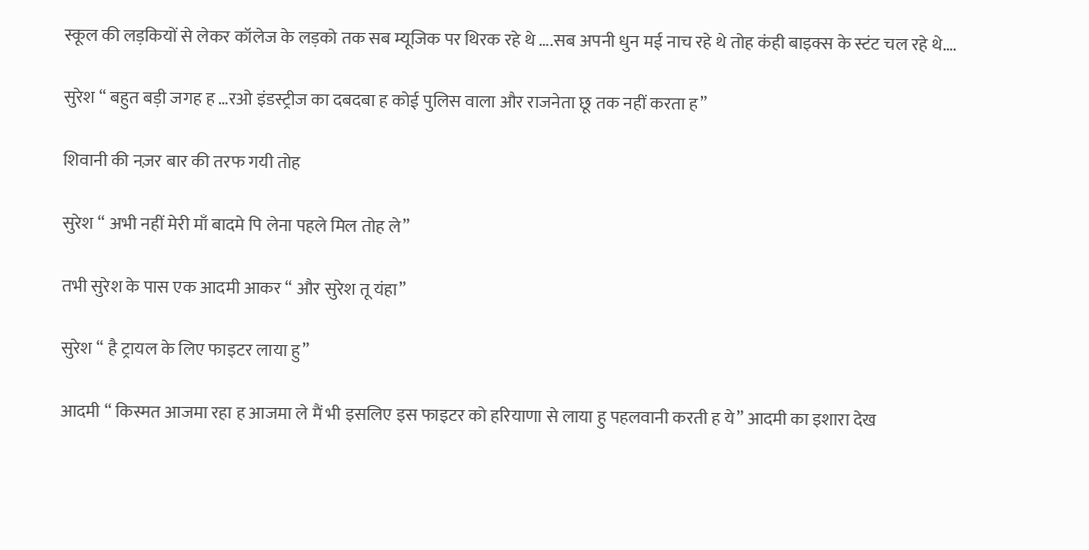स्कूल की लड़कियों से लेकर कॉलेज के लड़को तक सब म्यूजिक पर थिरक रहे थे ….सब अपनी धुन मई नाच रहे थे तोह कंही बाइक्स के स्टंट चल रहे थे….

सुरेश “ बहुत बड़ी जगह ह …रओ इंडस्ट्रीज का दबदबा ह कोई पुलिस वाला और राजनेता छू तक नहीं करता ह”

शिवानी की नज़र बार की तरफ गयी तोह

सुरेश “ अभी नहीं मेरी माँ बादमे पि लेना पहले मिल तोह ले”

तभी सुरेश के पास एक आदमी आकर “ और सुरेश तू यंहा”

सुरेश “ है ट्रायल के लिए फाइटर लाया हु”

आदमी “ किस्मत आजमा रहा ह आजमा ले मैं भी इसलिए इस फाइटर को हरियाणा से लाया हु पहलवानी करती ह ये” आदमी का इशारा देख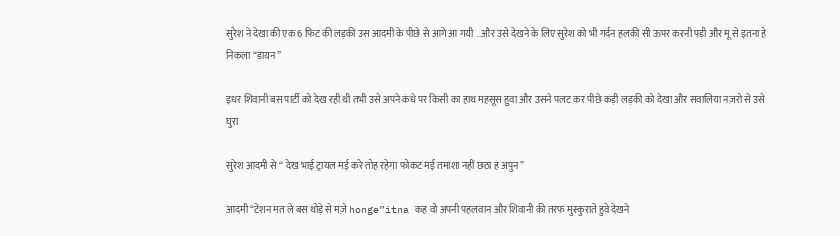सुरेश ने देखा की एक 6 फिट की लड़की उस आदमी के पीछे से आगे आ गयी …और उसे देखने के लिए सुरेश को भी गर्दन हलकी सी ऊपर करनी पड़ी और मू से इतना हे निकला “डायन”

इधर शिवानी बस पार्टी को देख रही थी तभी उसे अपने कंधे पर किसी का हाथ महसूस हुवा और उसने पलट कर पीछे कड़ी लड़की को देखा और सवालिया नज़रो से उसे घुरा

सुरेश आदमी से “ देख भाई ट्रायल मई करे तोह रहेगा फोकट मई तमाशा नहीं छठा ह अपुन”

आदमी “टेंशन मत ले बस थोड़े से मज़े honge”itna कह वो अपनी पहलवान और शिवानी की तरफ मुस्कुराते हुवे देखने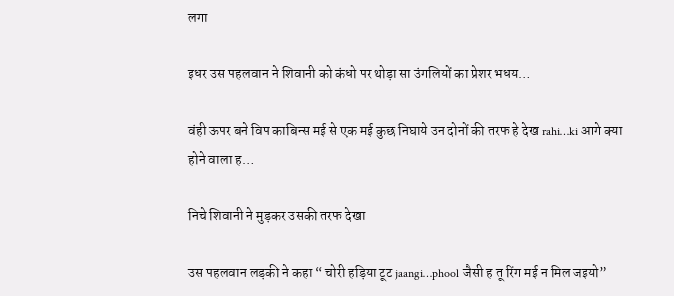लगा

इधर उस पहलवान ने शिवानी को कंधो पर थोड़ा सा उंगलियों का प्रेशर भधय…

वंही ऊपर बने विप काबिन्स मई से एक मई कुछ निघाये उन दोनों की तरफ हे देख rahi…ki आगे क्या होने वाला ह…

निचे शिवानी ने मुड़कर उसकी तरफ देखा

उस पहलवान लड़की ने कहा “ चोरी हड़िया टूट jaangi…phool जैसी ह तू रिंग मई न मिल जइयो”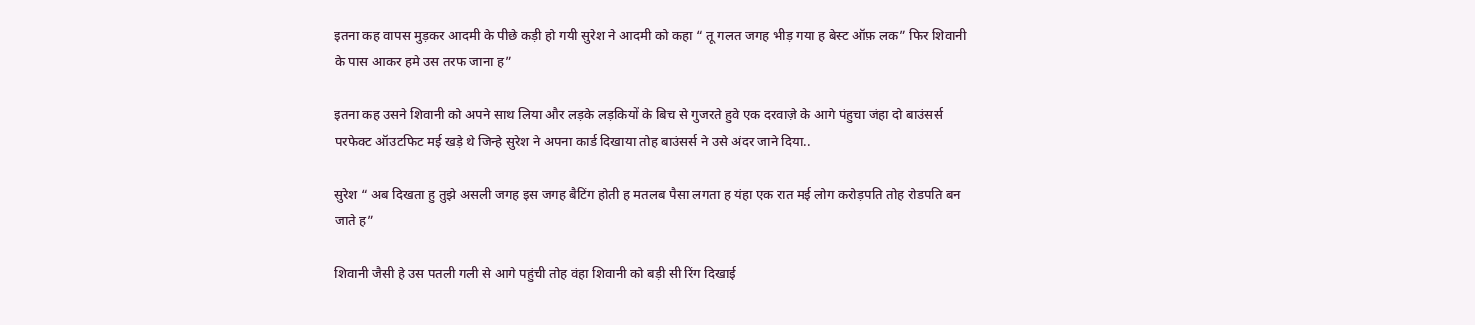इतना कह वापस मुड़कर आदमी के पीछे कड़ी हो गयी सुरेश ने आदमी को कहा “ तू गलत जगह भीड़ गया ह बेस्ट ऑफ़ लक” फिर शिवानी के पास आकर हमे उस तरफ जाना ह”

इतना कह उसने शिवानी को अपने साथ लिया और लड़के लड़कियों के बिच से गुजरते हुवे एक दरवाज़े के आगे पंहुचा जंहा दो बाउंसर्स परफेक्ट ऑउटफिट मई खड़े थे जिन्हे सुरेश ने अपना कार्ड दिखाया तोह बाउंसर्स ने उसे अंदर जाने दिया..

सुरेश “ अब दिखता हु तुझे असली जगह इस जगह बैटिंग होती ह मतलब पैसा लगता ह यंहा एक रात मई लोग करोड़पति तोह रोडपति बन जाते ह”

शिवानी जैसी हे उस पतली गली से आगे पहुंची तोह वंहा शिवानी को बड़ी सी रिंग दिखाई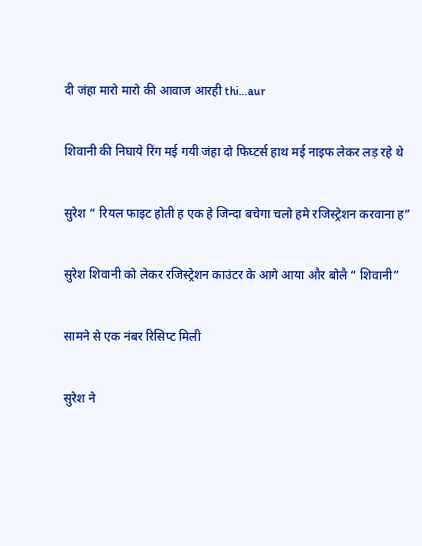दी जंहा मारो मारो की आवाज आरही thi…aur

शिवानी की निघाये रिंग मई गयी जंहा दो फिघ्टर्स हाथ मई नाइफ लेकर लड़ रहे थे

सुरेश “ रियल फाइट होती ह एक हे जिन्दा बचेगा चलो हमे रजिस्ट्रेशन करवाना ह”

सुरेश शिवानी को लेकर रजिस्ट्रेशन काउंटर के आगे आया और बोलै “ शिवानी”

सामने से एक नंबर रिसिप्ट मिली

सुरेश ने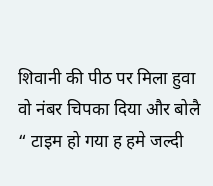शिवानी की पीठ पर मिला हुवा वो नंबर चिपका दिया और बोलै “ टाइम हो गया ह हमे जल्दी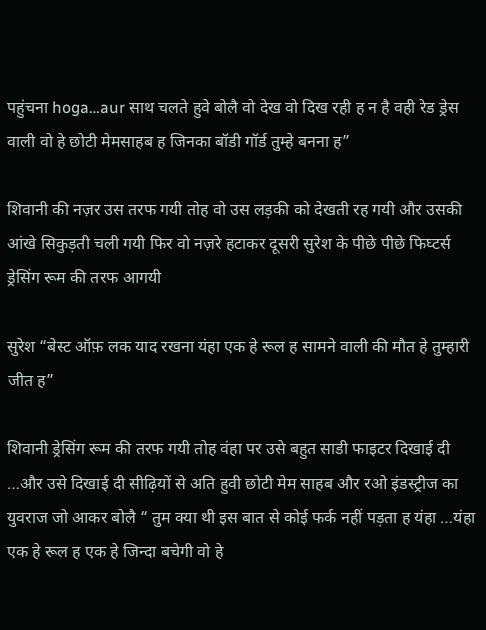पहुंचना hoga…aur साथ चलते हुवे बोलै वो देख वो दिख रही ह न है वही रेड ड्रेस वाली वो हे छोटी मेमसाहब ह जिनका बॉडी गॉर्ड तुम्हे बनना ह”

शिवानी की नज़र उस तरफ गयी तोह वो उस लड़की को देखती रह गयी और उसकी आंखे सिकुड़ती चली गयी फिर वो नज़रे हटाकर दूसरी सुरेश के पीछे पीछे फिघ्टर्स ड्रेसिंग रूम की तरफ आगयी

सुरेश “बेस्ट ऑफ़ लक याद रखना यंहा एक हे रूल ह सामने वाली की मौत हे तुम्हारी जीत ह”

शिवानी ड्रेसिंग रूम की तरफ गयी तोह वंहा पर उसे बहुत साडी फाइटर दिखाई दी …और उसे दिखाई दी सीढ़ियों से अति हुवी छोटी मेम साहब और रओ इंडस्ट्रीज का युवराज जो आकर बोलै “ तुम क्या थी इस बात से कोई फर्क नहीं पड़ता ह यंहा …यंहा एक हे रूल ह एक हे जिन्दा बचेगी वो हे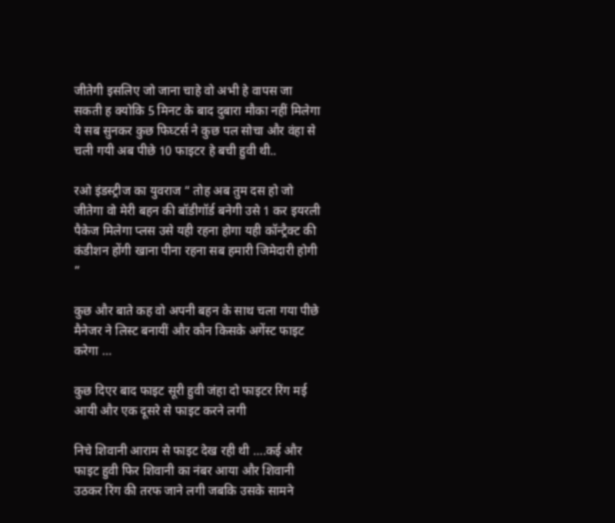जीतेगी इसलिए जो जाना चाहे वो अभी हे वापस जा सकती ह क्योकि 5 मिनट के बाद दुबारा मौका नहीं मिलेगा ये सब सुनकर कुछ फिघ्टर्स ने कुछ पल सोचा और वंहा से चली गयी अब पीछे 10 फाइटर हे बची हुवी थी..

रओ इंडस्ट्रीज का युवराज “ तोह अब तुम दस हो जो जीतेगा वो मेरी बहन की बॉडीगॉर्ड बनेगी उसे 1 कर इयरली पैकेज मिलेगा प्लस उसे यही रहना होगा यही कॉन्ट्रैक्ट की कंडीशन होंगी खाना पीना रहना सब हमारी जिमेदारी होगी ”

कुछ और बाते कह वो अपनी बहन के साथ चला गया पीछे मैनेजर ने लिस्ट बनायीं और कौन किसके अगेंस्ट फाइट करेगा …

कुछ दिएर बाद फाइट सूरी हुवी जंहा दो फाइटर रिंग मई आयी और एक दूसरे से फाइट करने लगी

निचे शिवानी आराम से फाइट देख रही थी ….कई और फाइट हुवी फिर शिवानी का नंबर आया और शिवानी उठकर रिंग की तरफ जाने लगी जबकि उसके सामने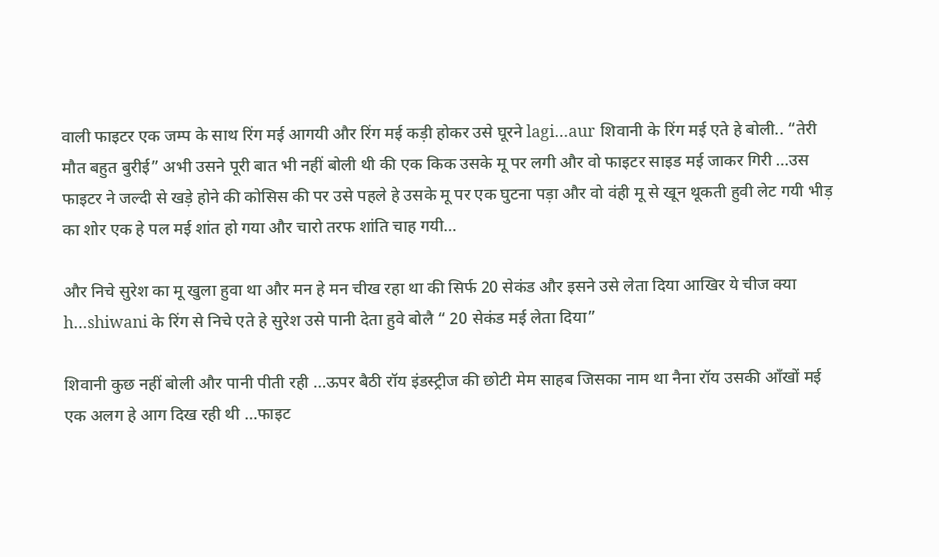वाली फाइटर एक जम्प के साथ रिंग मई आगयी और रिंग मई कड़ी होकर उसे घूरने lagi…aur शिवानी के रिंग मई एते हे बोली.. “तेरी मौत बहुत बुरीई” अभी उसने पूरी बात भी नहीं बोली थी की एक किक उसके मू पर लगी और वो फाइटर साइड मई जाकर गिरी …उस फाइटर ने जल्दी से खड़े होने की कोसिस की पर उसे पहले हे उसके मू पर एक घुटना पड़ा और वो वंही मू से खून थूकती हुवी लेट गयी भीड़ का शोर एक हे पल मई शांत हो गया और चारो तरफ शांति चाह गयी…

और निचे सुरेश का मू खुला हुवा था और मन हे मन चीख रहा था की सिर्फ 20 सेकंड और इसने उसे लेता दिया आखिर ये चीज क्या h…shiwani के रिंग से निचे एते हे सुरेश उसे पानी देता हुवे बोलै “ 20 सेकंड मई लेता दिया”

शिवानी कुछ नहीं बोली और पानी पीती रही …ऊपर बैठी रॉय इंडस्ट्रीज की छोटी मेम साहब जिसका नाम था नैना रॉय उसकी आँखों मई एक अलग हे आग दिख रही थी …फाइट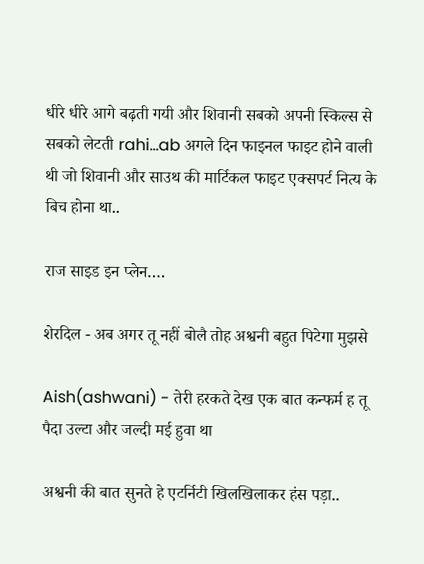धीरे धीरे आगे बढ़ती गयी और शिवानी सबको अपनी स्किल्स से सबको लेटती rahi…ab अगले दिन फाइनल फाइट होने वाली थी जो शिवानी और साउथ की मार्टिकल फाइट एक्सपर्ट नित्य के बिच होना था..

राज साइड इन प्लेन….

शेरदिल - अब अगर तू नहीं बोलै तोह अश्वनी बहुत पिटेगा मुझसे

Aish(ashwani) - तेरी हरकते देख एक बात कन्फर्म ह तू पैदा उल्टा और जल्दी मई हुवा था

अश्वनी की बात सुनते हे एटर्निटी खिलखिलाकर हंस पड़ा..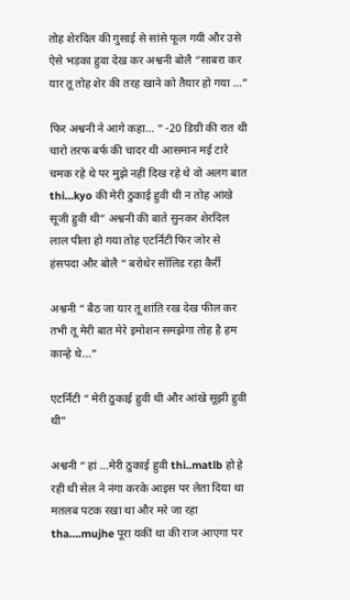तोह शेरदिल की गुसाई से सांसे फूल गयी और उसे ऐसे भड़का हुवा देख कर अश्वनी बोलै “साबरा कर यार तू तोह शेर की तरह खाने को तैयार हो गया …”

फिर अश्वनी ने आगे कहा… “ -20 डिग्री की रात थी चारो तरफ बर्फ की चादर थी आसमान मई टारे चमक रहे थे पर मुझे नहीं दिख रहे थे वो अलग बात thi…kyo की मेरी ठुकाई हुवी थी न तोह आंखे सूजी हुवी थी” अश्वनी की बाते सुनकर शेरदिल लाल पीला हो गया तोह एटर्निटी फिर जोर से हंसपदा और बोलै “ बरोथेर सॉलिड रहा कैर्री

अश्वनी “ बैठ जा यार तू शांति रख देख फील कर तभी तू मेरी बात मेरे इमोशन समझेगा तोह है हम कान्हे थे…”

एटर्निटी “ मेरी ठुकाई हुवी थी और आंखे सूझी हुवी थी”

अश्वनी “ हां …मेरी ठुकाई हुवी thi..matlb हो हे रही थी सेल ने नंगा करके आइस पर लेता दिया था मतलब पटक रखा था और मरे जा रहा tha….mujhe पूरा यकीं था की राज आएगा पर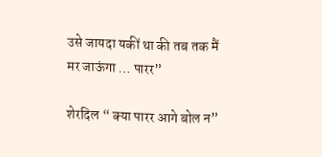उसे जायदा यकीं था की तब तक मैं मर जाऊंगा … पारर”

शेरदिल “ क्या पारर आगे बोल न”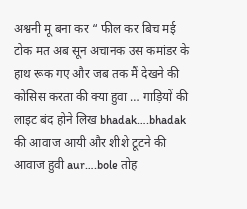अश्वनी मू बना कर “ फील कर बिच मई टोक मत अब सून अचानक उस कमांडर के हाथ रूक गए और जब तक मैं देखने की कोसिस करता की क्या हुवा … गाड़ियों की लाइट बंद होने लिख bhadak….bhadak की आवाज आयी और शीशे टूटने की आवाज हुवी aur….bole तोह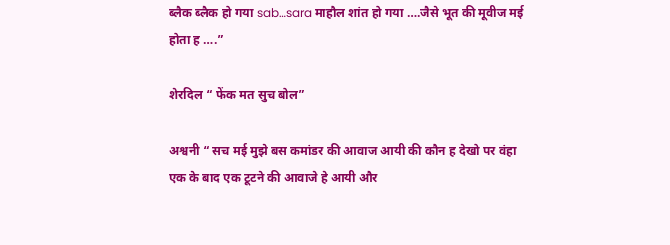ब्लैक ब्लैक हो गया sab…sara माहौल शांत हो गया ….जैसे भूत की मूवीज मई होता ह ….”

शेरदिल “ फेंक मत सुच बोल”

अश्वनी “ सच मई मुझे बस कमांडर की आवाज आयी की कौन ह देखो पर वंहा एक के बाद एक टूटने की आवाजे हे आयी और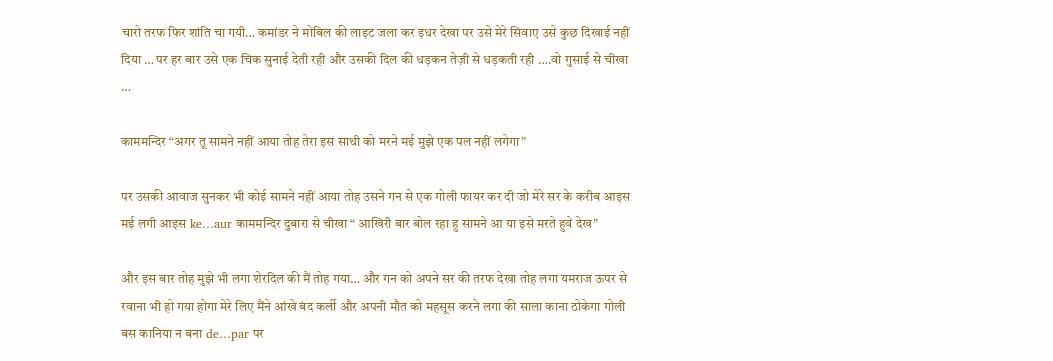चारो तरफ फिर शांति चा गयी… कमांडर ने मोबिल की लाइट जला कर इधर देखा पर उसे मेरे सिवाए उसे कुछ दिखाई नहीं दिया … पर हर बार उसे एक चिक सुनाई देती रही और उसकी दिल की धड़कन तेज़ी से धड़कती रही ….वो गुसाई से चीखा …

काममन्दिर “अगर तू सामने नहीं आया तोह तेरा इस साथी को मरने मई मुझे एक पल नहीं लगेगा”

पर उसकी आवाज सुनकर भी कोई सामने नहीं आया तोह उसने गन से एक गोली फायर कर दी जो मेरे सर के करीब आइस मई लगी आइस ke…aur काममन्दिर दुबारा से चीखा “ आखिरी बार बोल रहा हु सामने आ या इसे मरते हुवे देख”

और इस बार तोह मुझे भी लगा शेरदिल की मैं तोह गया… और गन को अपने सर की तरफ देखा तोह लगा यमराज ऊपर से रवाना भी हो गया होगा मेरे लिए मैंने आंखे बंद कर्ली और अपनी मौत को महसूस करने लगा की साला काना ठोकेगा गोली बस कानिया न बना de…par पर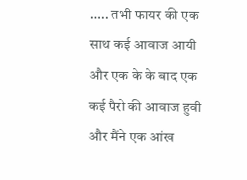….. तभी फायर की एक साथ कई आवाज आयी और एक के के बाद एक कई पैरो की आवाज हुवी और मैंने एक आंख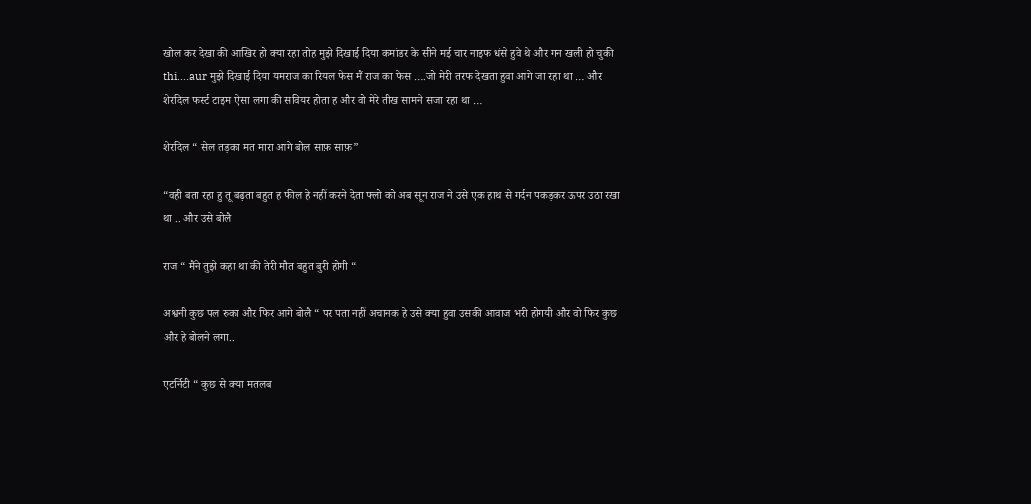खोल कर देखा की आखिर हो क्या रहा तोह मुझे दिखाई दिया कमांडर के सीने मई चार नाइफ धंसे हुवे थे और गन खली हो चुकी thi….aur मुझे दिखाई दिया यमराज का रियल फेस मैं राज का फेस ….जो मेरी तरफ देखता हुवा आगे जा रहा था … और शेरदिल फर्स्ट टाइम ऐसा लगा की सवियर होता ह और वो मेरे तीख सामने सजा रहा था …

शेरदिल “ सेल तड़का मत मारा आगे बोल साफ़ साफ़”

“वही बता रहा हु तू बढ़ता बहुत ह फील हे नहीं करने देता फ्लो को अब सून राज ने उसे एक हाथ से गर्दन पकड़कर ऊपर उठा रखा था .. और उसे बोलै

राज “ मैंने तुझे कहा था की तेरी मौत बहुत बुरी होगी “

अश्वनी कुछ पल रुका और फिर आगे बोलै “ पर पता नहीं अचानक हे उसे क्या हुवा उसकी आवाज भरी होगयी और वो फिर कुछ और हे बोलने लगा..

एटर्निटी “ कुछ से क्या मतलब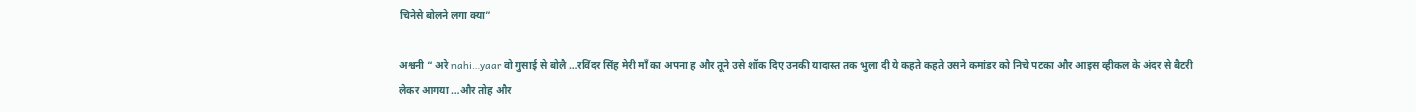चिनेसे बोलने लगा क्या”

अश्वनी “ अरे nahi…yaar वो गुसाई से बोलै …रविंदर सिंह मेरी माँ का अपना ह और तूने उसे शॉक दिए उनकी यादास्त तक भुला दी ये कहते कहते उसने कमांडर को निचे पटका और आइस व्हीकल के अंदर से बैटरी लेकर आगया …और तोह और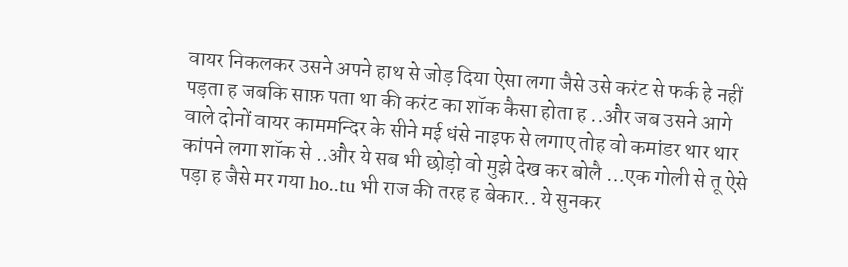वायर निकलकर उसने अपने हाथ से जोड़ दिया ऐसा लगा जैसे उसे करंट से फर्क हे नहीं पड़ता ह जबकि साफ़ पता था की करंट का शॉक कैसा होता ह ..और जब उसने आगे वाले दोनों वायर काममन्दिर के सीने मई धंसे नाइफ से लगाए तोह वो कमांडर थार थार कांपने लगा शॉक से ..और ये सब भी छोड़ो वो मुझे देख कर बोलै …एक गोली से तू ऐसे पड़ा ह जैसे मर गया ho..tu भी राज की तरह ह बेकार.. ये सुनकर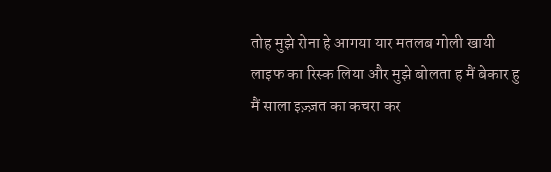तोह मुझे रोना हे आगया यार मतलब गोली खायी लाइफ का रिस्क लिया और मुझे बोलता ह मैं बेकार हु मैं साला इज़्ज़त का कचरा कर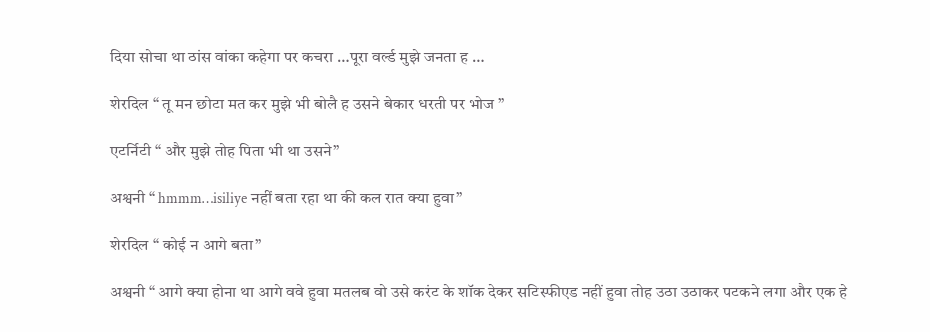दिया सोचा था ठांस वांका कहेगा पर कचरा …पूरा वर्ल्ड मुझे जनता ह …

शेरदिल “ तू मन छोटा मत कर मुझे भी बोलै ह उसने बेकार धरती पर भोज ”

एटर्निटी “ और मुझे तोह पिता भी था उसने”

अश्वनी “ hmmm…isiliye नहीं बता रहा था की कल रात क्या हुवा”

शेरदिल “ कोई न आगे बता”

अश्वनी “ आगे क्या होना था आगे ववे हुवा मतलब वो उसे करंट के शॉक देकर सटिस्फीएड नहीं हुवा तोह उठा उठाकर पटकने लगा और एक हे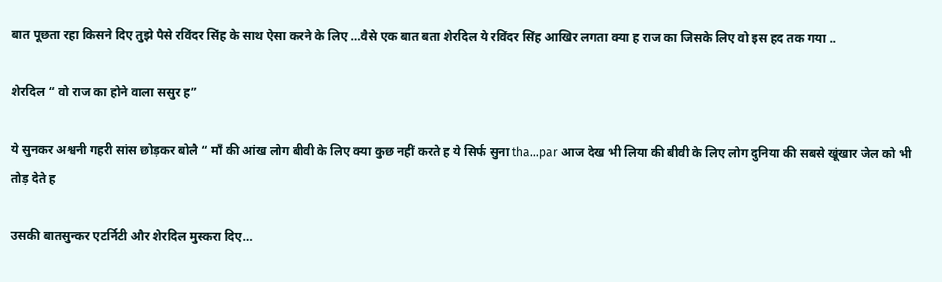बात पूछता रहा किसने दिए तुझे पैसे रविंदर सिंह के साथ ऐसा करने के लिए …वैसे एक बात बता शेरदिल ये रविंदर सिंह आखिर लगता क्या ह राज का जिसके लिए वो इस हद तक गया ..

शेरदिल “ वो राज का होने वाला ससुर ह”

ये सुनकर अश्वनी गहरी सांस छोड़कर बोलै “ माँ की आंख लोग बीवी के लिए क्या कुछ नहीं करते ह ये सिर्फ सुना tha…par आज देख भी लिया की बीवी के लिए लोग दुनिया की सबसे खूंखार जेल को भी तोड़ देते ह

उसकी बातसुन्कर एटर्निटी और शेरदिल मुस्करा दिए…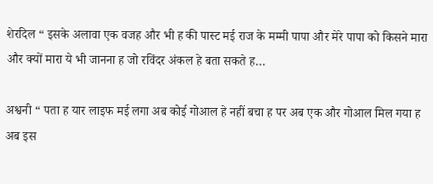शेरदिल “ इसके अलावा एक वजह और भी ह की पास्ट मई राज के मम्मी पापा और मेरे पापा को किसने मारा और क्यों मारा ये भी जानना ह जो रविंदर अंकल हे बता सकते ह…

अश्वनी “ पता ह यार लाइफ मई लगा अब कोई गोआल हे नहीं बचा ह पर अब एक और गोआल मिल गया ह अब इस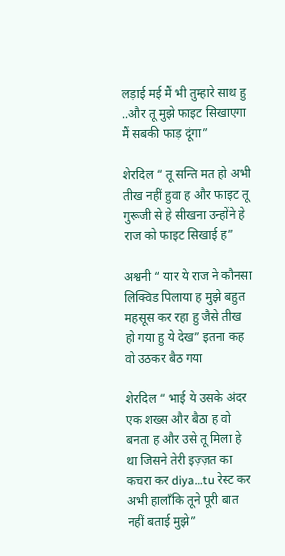लड़ाई मई मैं भी तुम्हारे साथ हु ..और तू मुझे फाइट सिखाएगा मैं सबकी फाड़ दूंगा”

शेरदिल “ तू सन्ति मत हो अभी तीख नहीं हुवा ह और फाइट तू गुरूजी से हे सीखना उन्होंने हे राज को फाइट सिखाई ह”

अश्वनी “ यार ये राज ने कौनसा लिक्विड पिलाया ह मुझे बहुत महसूस कर रहा हु जैसे तीख हो गया हु ये देख” इतना कह वो उठकर बैठ गया

शेरदिल “ भाई ये उसके अंदर एक शख्स और बैठा ह वो बनता ह और उसे तू मिला हे था जिसने तेरी इज़्ज़त का कचरा कर diya…tu रेस्ट कर अभी हालाँकि तूने पूरी बात नहीं बताई मुझे”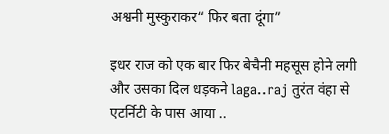अश्वनी मुस्कुराकर“ फिर बता दूंगा”

इधर राज को एक बार फिर बेचैनी महसूस होने लगी और उसका दिल धड़कने laga..raj तुरंत वंहा से एटर्निटी के पास आया ..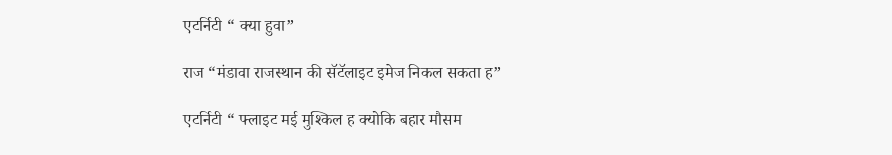एटर्निटी “ क्या हुवा”

राज “मंडावा राजस्थान की सॅटॅलाइट इमेज निकल सकता ह”

एटर्निटी “ फ्लाइट मई मुश्किल ह क्योकि बहार मौसम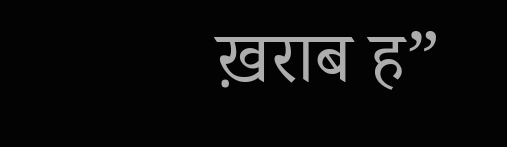ख़राब ह”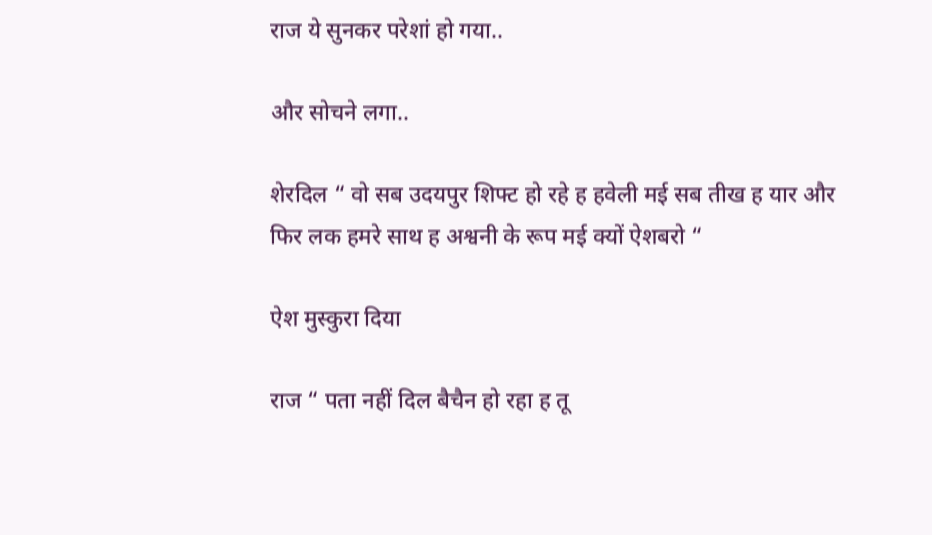राज ये सुनकर परेशां हो गया..

और सोचने लगा..

शेरदिल “ वो सब उदयपुर शिफ्ट हो रहे ह हवेली मई सब तीख ह यार और फिर लक हमरे साथ ह अश्वनी के रूप मई क्यों ऐशबरो “

ऐश मुस्कुरा दिया

राज “ पता नहीं दिल बैचैन हो रहा ह तू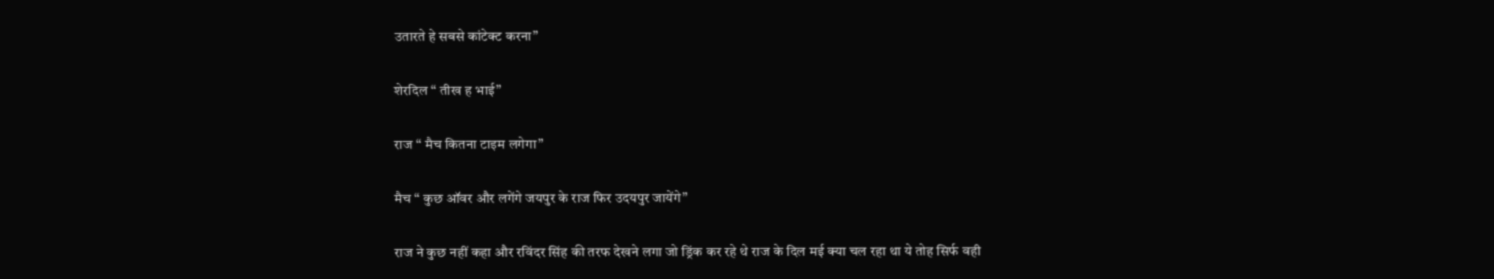उतारते हे सबसे कांटेक्ट करना”

शेरदिल “ तीख ह भाई”

राज “ मैच कितना टाइम लगेगा”

मैच “ कुछ ऑवर और लगेंगे जयपुर के राज फिर उदयपुर जायेंगे”

राज ने कुछ नहीं कहा और रविंदर सिंह की तरफ देखने लगा जो ड्रिंक कर रहे थे राज के दिल मई क्या चल रहा था ये तोह सिर्फ वही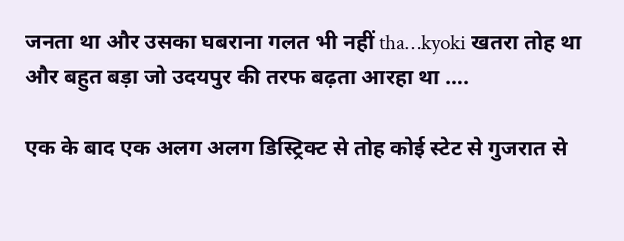जनता था और उसका घबराना गलत भी नहीं tha…kyoki खतरा तोह था और बहुत बड़ा जो उदयपुर की तरफ बढ़ता आरहा था ….

एक के बाद एक अलग अलग डिस्ट्रिक्ट से तोह कोई स्टेट से गुजरात से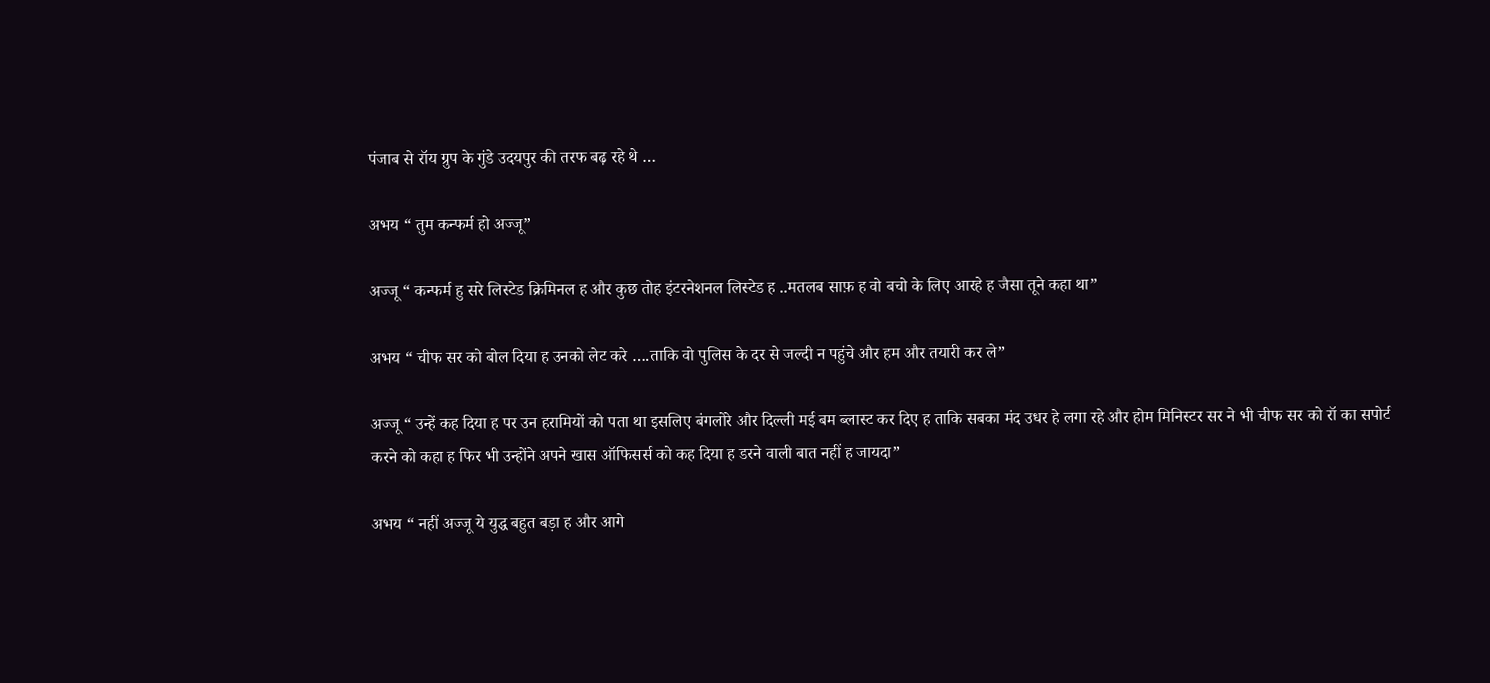पंजाब से रॉय ग्रुप के गुंडे उदयपुर की तरफ बढ़ रहे थे …

अभय “ तुम कन्फर्म हो अज्जू”

अज्जू “ कन्फर्म हु सरे लिस्टेड क्रिमिनल ह और कुछ तोह इंटरनेशनल लिस्टेड ह ..मतलब साफ़ ह वो बचो के लिए आरहे ह जैसा तूने कहा था”

अभय “ चीफ सर को बोल दिया ह उनको लेट करे ….ताकि वो पुलिस के दर से जल्दी न पहुंचे और हम और तयारी कर ले”

अज्जू “ उन्हें कह दिया ह पर उन हरामियों को पता था इसलिए बंगलोरे और दिल्ली मई बम ब्लास्ट कर दिए ह ताकि सबका मंद उधर हे लगा रहे और होम मिनिस्टर सर ने भी चीफ सर को रॉ का सपोर्ट करने को कहा ह फिर भी उन्होंने अपने खास ऑफिसर्स को कह दिया ह डरने वाली बात नहीं ह जायदा”

अभय “ नहीं अज्जू ये युद्ध बहुत बड़ा ह और आगे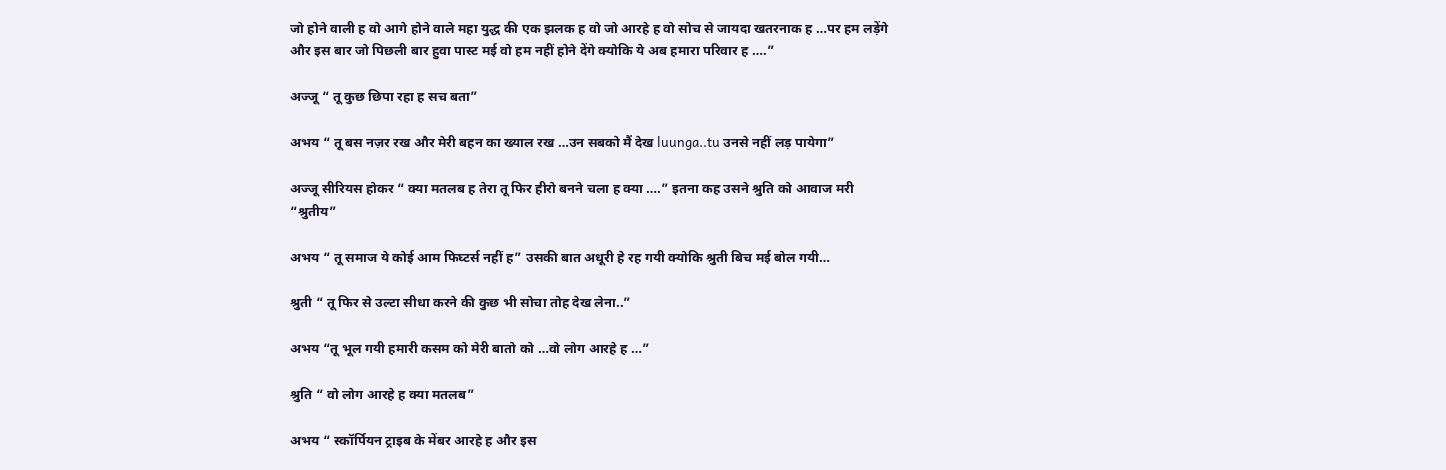जो होने वाली ह वो आगे होने वाले महा युद्ध की एक झलक ह वो जो आरहे ह वो सोच से जायदा खतरनाक ह …पर हम लड़ेंगे और इस बार जो पिछली बार हुवा पास्ट मई वो हम नहीं होने देंगे क्योकि ये अब हमारा परिवार ह ….”

अज्जू “ तू कुछ छिपा रहा ह सच बता”

अभय “ तू बस नज़र रख और मेरी बहन का ख्याल रख …उन सबको मैं देख luunga..tu उनसे नहीं लड़ पायेगा”

अज्जू सीरियस होकर “ क्या मतलब ह तेरा तू फिर हीरो बनने चला ह क्या ….” इतना कह उसने श्रुति को आवाज मरी “श्रुतीय”

अभय “ तू समाज ये कोई आम फिघ्टर्स नहीं ह” उसकी बात अधूरी हे रह गयी क्योकि श्रुती बिच मई बोल गयी…

श्रुती “ तू फिर से उल्टा सीधा करने की कुछ भी सोचा तोह देख लेना..”

अभय “तू भूल गयी हमारी कसम को मेरी बातो को …वो लोग आरहे ह …”

श्रुति “ वो लोग आरहे ह क्या मतलब”

अभय “ स्कॉर्पियन ट्राइब के मेंबर आरहे ह और इस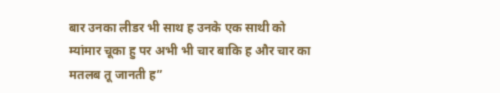बार उनका लीडर भी साथ ह उनके एक साथी को म्यांमार चूका हु पर अभी भी चार बाकि ह और चार का मतलब तू जानती ह”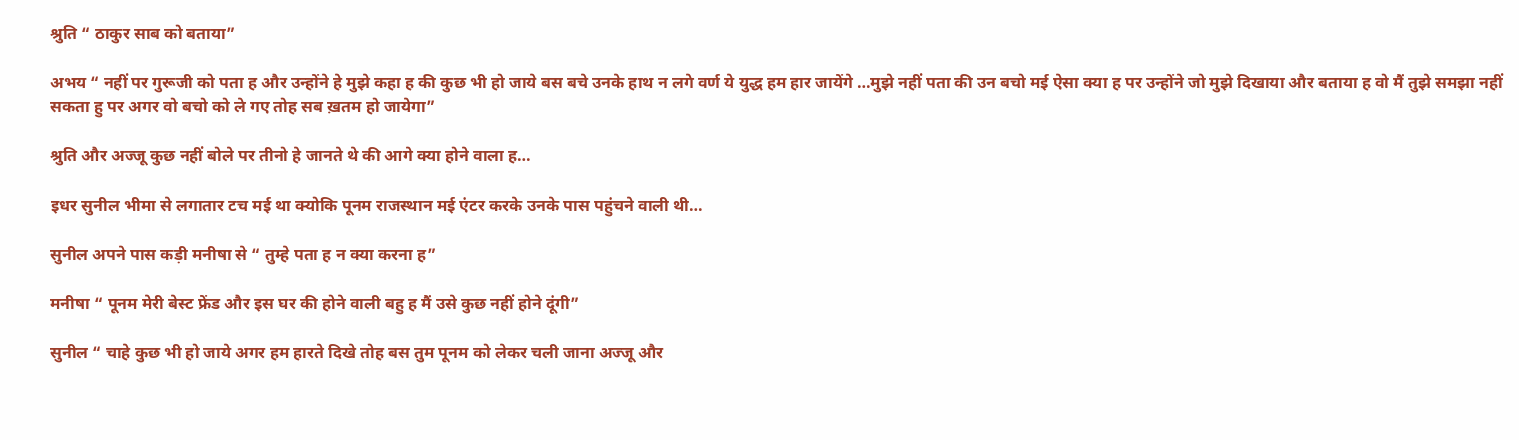श्रुति “ ठाकुर साब को बताया”

अभय “ नहीं पर गुरूजी को पता ह और उन्होंने हे मुझे कहा ह की कुछ भी हो जाये बस बचे उनके हाथ न लगे वर्ण ये युद्ध हम हार जायेंगे …मुझे नहीं पता की उन बचो मई ऐसा क्या ह पर उन्होंने जो मुझे दिखाया और बताया ह वो मैं तुझे समझा नहीं सकता हु पर अगर वो बचो को ले गए तोह सब ख़तम हो जायेगा”

श्रुति और अज्जू कुछ नहीं बोले पर तीनो हे जानते थे की आगे क्या होने वाला ह…

इधर सुनील भीमा से लगातार टच मई था क्योकि पूनम राजस्थान मई एंटर करके उनके पास पहुंचने वाली थी…

सुनील अपने पास कड़ी मनीषा से “ तुम्हे पता ह न क्या करना ह”

मनीषा “ पूनम मेरी बेस्ट फ्रेंड और इस घर की होने वाली बहु ह मैं उसे कुछ नहीं होने दूंगी”

सुनील “ चाहे कुछ भी हो जाये अगर हम हारते दिखे तोह बस तुम पूनम को लेकर चली जाना अज्जू और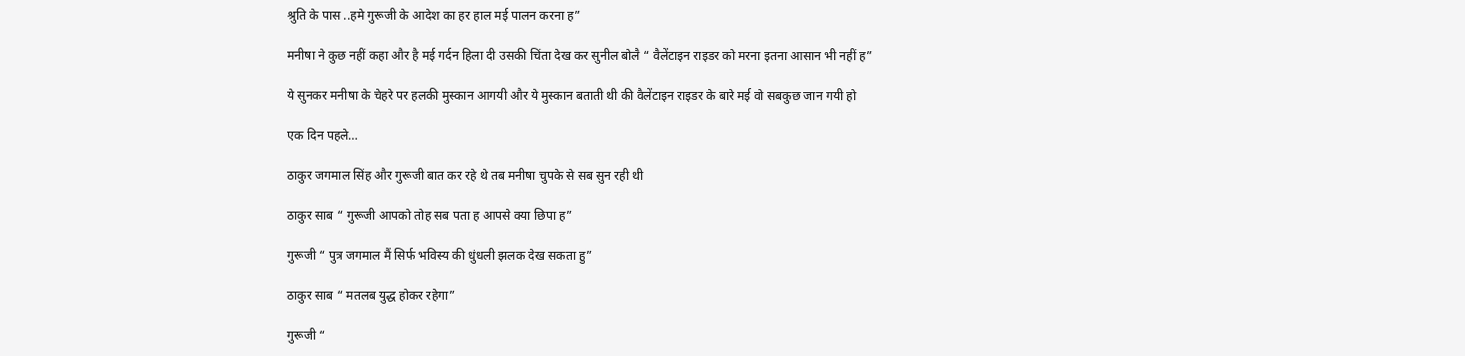श्रुति के पास ..हमे गुरूजी के आदेश का हर हाल मई पालन करना ह”

मनीषा ने कुछ नहीं कहा और है मई गर्दन हिला दी उसकी चिंता देख कर सुनील बोलै “ वैलेंटाइन राइडर को मरना इतना आसान भी नहीं ह”

ये सुनकर मनीषा के चेहरे पर हलकी मुस्कान आगयी और ये मुस्कान बताती थी की वैलेंटाइन राइडर के बारे मई वो सबकुछ जान गयी हो

एक दिन पहले…

ठाकुर जगमाल सिंह और गुरूजी बात कर रहे थे तब मनीषा चुपके से सब सुन रही थी

ठाकुर साब “ गुरूजी आपको तोह सब पता ह आपसे क्या छिपा ह”

गुरूजी “ पुत्र जगमाल मैं सिर्फ भविस्य की धुंधली झलक देख सकता हु”

ठाकुर साब “ मतलब युद्ध होकर रहेगा”

गुरूजी “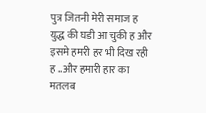पुत्र जितनी मेरी समाज ह युद्ध की घडी आ चुकी ह और इसमे हमरी हर भी दिख रही ह ..और हमारी हार का मतलब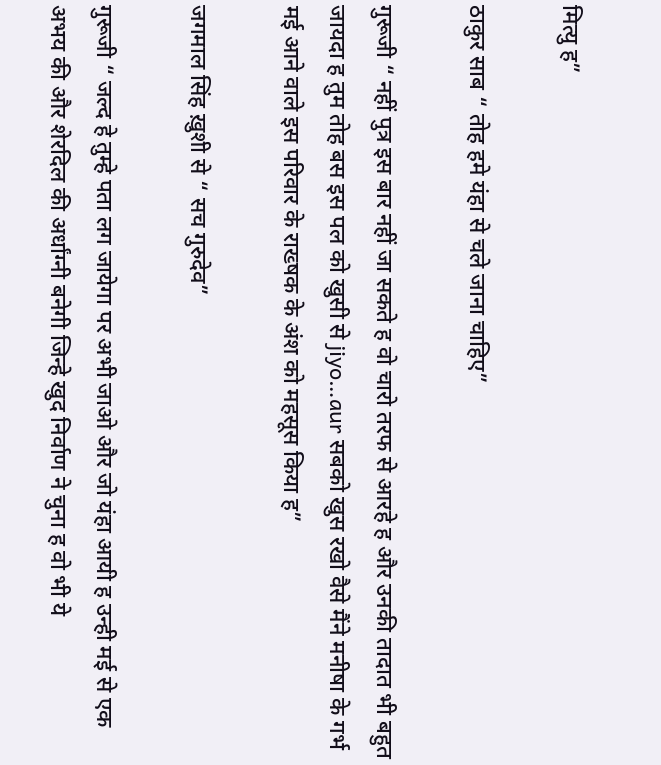मित्यु ह”

ठाकुर साब “ तोह हमे यंहा से चले जाना चाहिए”

गुरूजी “ नहीं पुत्र इस बार नहीं जा सकते ह वो चारो तरफ से आरहे ह और उनकी तादात भी बहुत जायदा ह तुम तोह बस इस पल को खुसी से jiyo…aur सबको खुस रखो वैसे मैंने मनीषा के गर्भ मई आने वाले इस परिवार के राख्षक के अंश को महसूस किया ह”

जगमाल सिंह ख़ुशी से “ सच गुरुदेव”

गुरूजी “ जल्द हे तुम्हे पता लग जायेगा पर अभी जाओ और जो यंहा आयी ह उन्ही मई से एक अभय की और शेरदिल की अर्धांग्नी बनेगी जिन्हे खुद निर्वाण ने चुना ह वो भी ये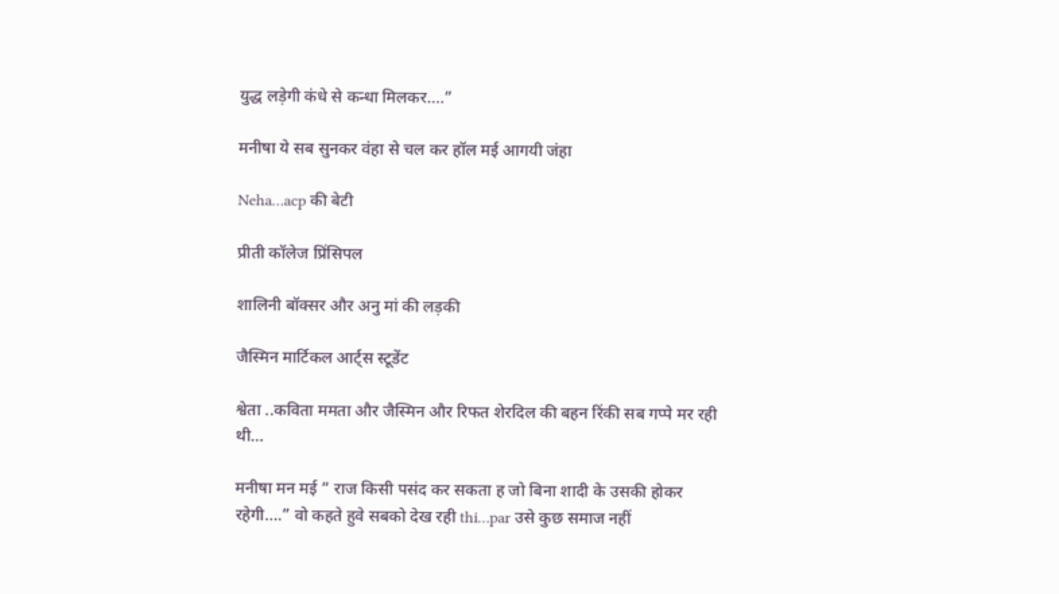युद्ध लड़ेगी कंधे से कन्धा मिलकर….”

मनीषा ये सब सुनकर वंहा से चल कर हॉल मई आगयी जंहा

Neha…acp की बेटी

प्रीती कॉलेज प्रिंसिपल

शालिनी बॉक्सर और अनु मां की लड़की

जैस्मिन मार्टिकल आर्ट्स स्टूडेंट

श्वेता ..कविता ममता और जैस्मिन और रिफत शेरदिल की बहन रिंकी सब गप्पे मर रही थी…

मनीषा मन मई “ राज किसी पसंद कर सकता ह जो बिना शादी के उसकी होकर रहेगी….” वो कहते हुवे सबको देख रही thi…par उसे कुछ समाज नहीं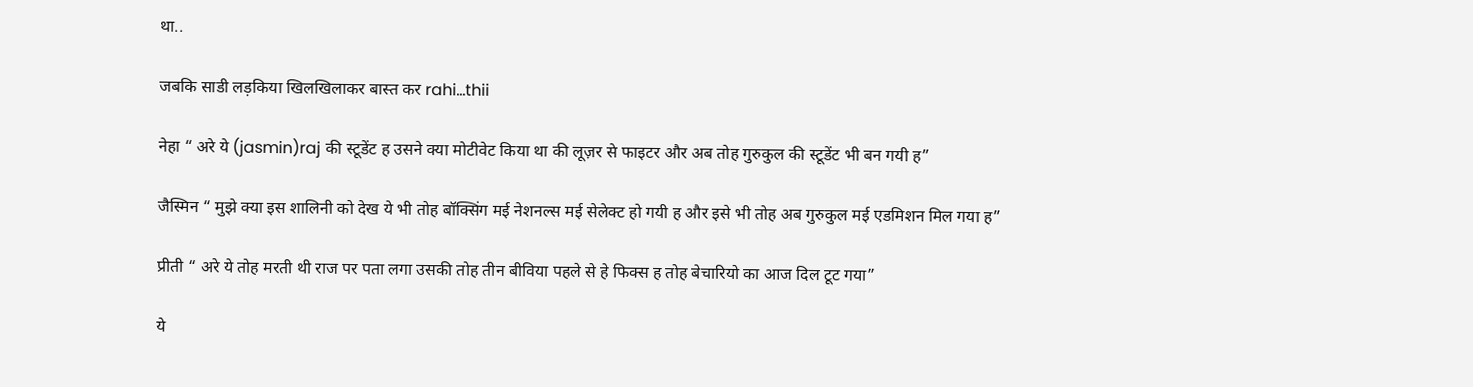था..

जबकि साडी लड़किया खिलखिलाकर बास्त कर rahi…thii

नेहा “ अरे ये (jasmin)raj की स्टूडेंट ह उसने क्या मोटीवेट किया था की लूज़र से फाइटर और अब तोह गुरुकुल की स्टूडेंट भी बन गयी ह”

जैस्मिन “ मुझे क्या इस शालिनी को देख ये भी तोह बॉक्सिंग मई नेशनल्स मई सेलेक्ट हो गयी ह और इसे भी तोह अब गुरुकुल मई एडमिशन मिल गया ह”

प्रीती “ अरे ये तोह मरती थी राज पर पता लगा उसकी तोह तीन बीविया पहले से हे फिक्स ह तोह बेचारियो का आज दिल टूट गया”

ये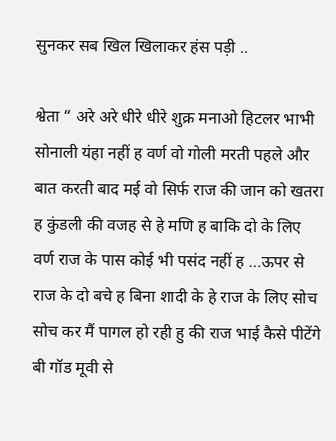सुनकर सब खिल खिलाकर हंस पड़ी ..

श्वेता “ अरे अरे धीरे धीरे शुक्र मनाओ हिटलर भाभी सोनाली यंहा नहीं ह वर्ण वो गोली मरती पहले और बात करती बाद मई वो सिर्फ राज की जान को खतरा ह कुंडली की वजह से हे मणि ह बाकि दो के लिए वर्ण राज के पास कोई भी पसंद नहीं ह …ऊपर से राज के दो बचे ह बिना शादी के हे राज के लिए सोच सोच कर मैं पागल हो रही हु की राज भाई कैसे पीटेंगे बी गॉड मूवी से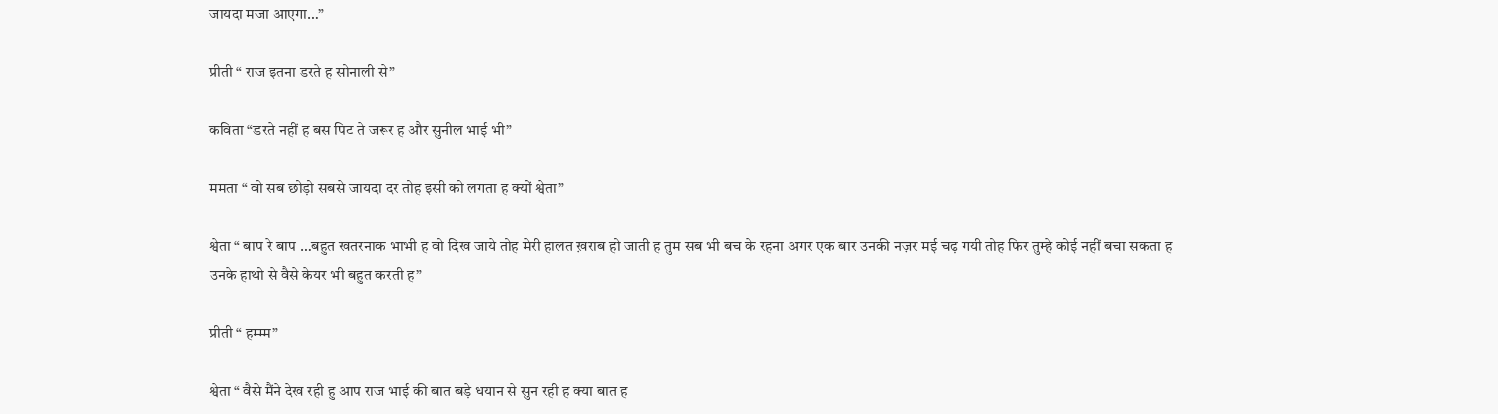जायदा मजा आएगा…”

प्रीती “ राज इतना डरते ह सोनाली से”

कविता “डरते नहीं ह बस पिट ते जरूर ह और सुनील भाई भी”

ममता “ वो सब छोड़ो सबसे जायदा दर तोह इसी को लगता ह क्यों श्वेता”

श्वेता “ बाप रे बाप …बहुत खतरनाक भाभी ह वो दिख जाये तोह मेरी हालत ख़राब हो जाती ह तुम सब भी बच के रहना अगर एक बार उनकी नज़र मई चढ़ गयी तोह फिर तुम्हे कोई नहीं बचा सकता ह उनके हाथो से वैसे केयर भी बहुत करती ह”

प्रीती “ हम्म्म”

श्वेता “ वैसे मैंने देख रही हु आप राज भाई की बात बड़े धयान से सुन रही ह क्या बात ह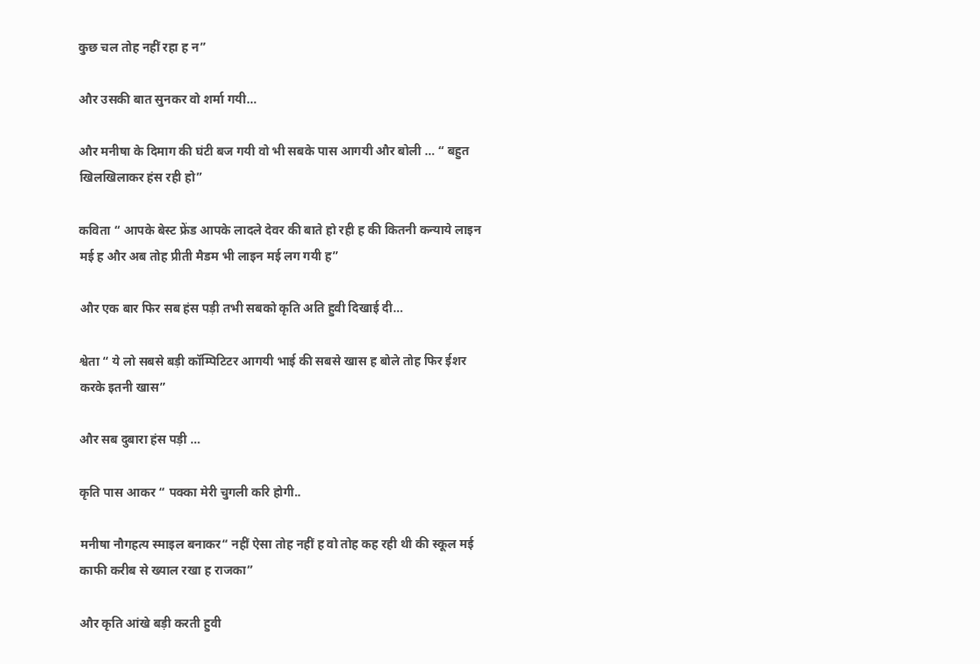कुछ चल तोह नहीं रहा ह न”

और उसकी बात सुनकर वो शर्मा गयी…

और मनीषा के दिमाग की घंटी बज गयी वो भी सबके पास आगयी और बोली … “ बहुत खिलखिलाकर हंस रही हो”

कविता “ आपके बेस्ट फ्रेंड आपके लादले देवर की बाते हो रही ह की कितनी कन्याये लाइन मई ह और अब तोह प्रीती मैडम भी लाइन मई लग गयी ह”

और एक बार फिर सब हंस पड़ी तभी सबको कृति अति हुवी दिखाई दी…

श्वेता “ ये लो सबसे बड़ी कॉम्पिटिटर आगयी भाई की सबसे खास ह बोले तोह फिर ईशर करके इतनी खास”

और सब दुबारा हंस पड़ी …

कृति पास आकर “ पक्का मेरी चुगली करि होगी..

मनीषा नौगहत्य स्माइल बनाकर“ नहीं ऐसा तोह नहीं ह वो तोह कह रही थी की स्कूल मई काफी करीब से ख्याल रखा ह राजका”

और कृति आंखे बड़ी करती हुवी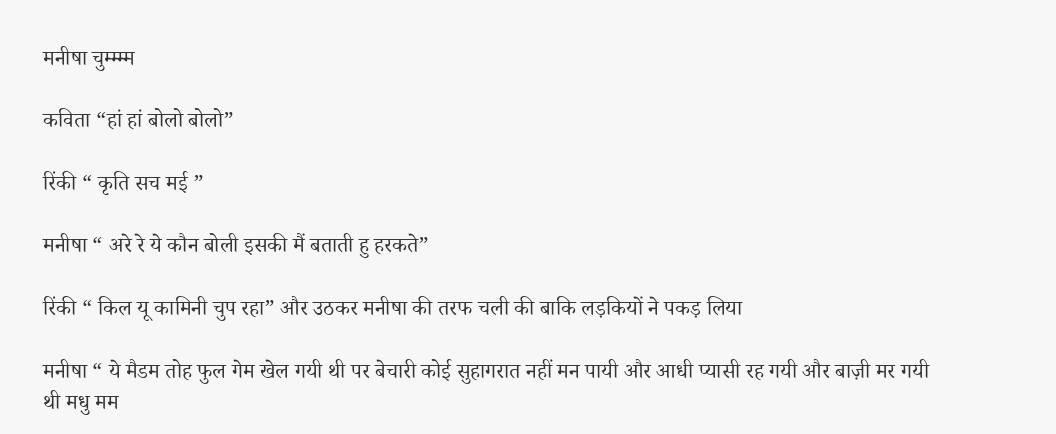मनीषा चुम्म्म्म

कविता “हां हां बोलो बोलो”

रिंकी “ कृति सच मई ”

मनीषा “ अरे रे ये कौन बोली इसकी मैं बताती हु हरकते”

रिंकी “ किल यू कामिनी चुप रहा” और उठकर मनीषा की तरफ चली की बाकि लड़कियों ने पकड़ लिया

मनीषा “ ये मैडम तोह फुल गेम खेल गयी थी पर बेचारी कोई सुहागरात नहीं मन पायी और आधी प्यासी रह गयी और बाज़ी मर गयी थी मधु मम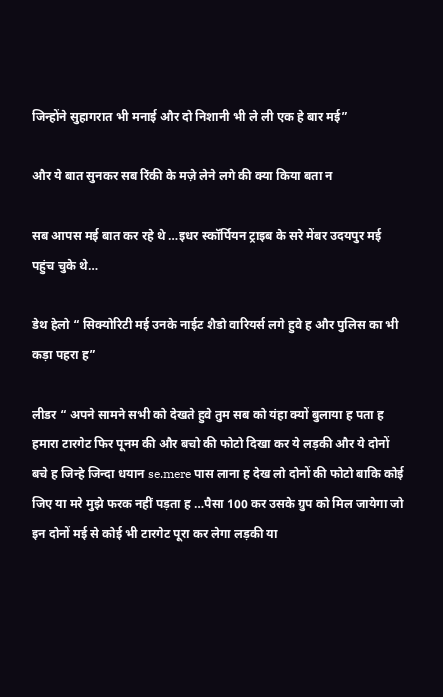जिन्होंने सुहागरात भी मनाई और दो निशानी भी ले ली एक हे बार मई”

और ये बात सुनकर सब रिंकी के मज़े लेने लगे की क्या किया बता न

सब आपस मई बात कर रहे थे …इधर स्कॉर्पियन ट्राइब के सरे मेंबर उदयपुर मई पहुंच चुके थे…

डेथ हेलो “ सिक्योरिटी मई उनके नाईट शैडो वारियर्स लगे हुवे ह और पुलिस का भी कड़ा पहरा ह”

लीडर “ अपने सामने सभी को देखते हुवे तुम सब को यंहा क्यों बुलाया ह पता ह हमारा टारगेट फिर पूनम की और बचो की फोटो दिखा कर ये लड़की और ये दोनों बचे ह जिन्हे जिन्दा धयान se.mere पास लाना ह देख लो दोनों की फोटो बाकि कोई जिए या मरे मुझे फरक नहीं पड़ता ह …पैसा 100 कर उसके ग्रुप को मिल जायेगा जो इन दोनों मई से कोई भी टारगेट पूरा कर लेगा लड़की या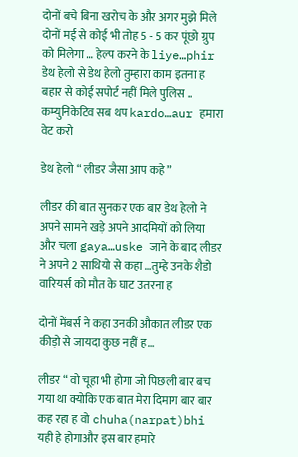दोनों बचे बिना खरोच के और अगर मुझे मिले दोनों मई से कोई भी तोह 5 - 5 कर पूंछो ग्रुप को मिलेगा … हेल्प करने के liye…phir डेथ हेलो से डेथ हेलो तुम्हारा काम इतना ह बहार से कोई सपोर्ट नहीं मिले पुलिस .. कम्युनिकेटिव सब थप kardo…aur हमारा वेट करो

डेथ हेलो “ लीडर जैसा आप कहे”

लीडर की बात सुनकर एक बार डेथ हेलो ने अपने सामने खड़े अपने आदमियों को लिया और चला gaya…uske जाने के बाद लीडर ने अपने 2 साथियो से कहा …तुम्हे उनके शैडो वारियर्स को मौत के घाट उतरना ह

दोनों मेंबर्स ने कहा उनकी औकात लीडर एक कीड़ो से जायदा कुछ नहीं ह…

लीडर “ वो चूहा भी होगा जो पिछली बार बच गया था क्योकि एक बात मेरा दिमाग बार बार कह रहा ह वो chuha(narpat)bhi यही हे होगाऔर इस बार हमारे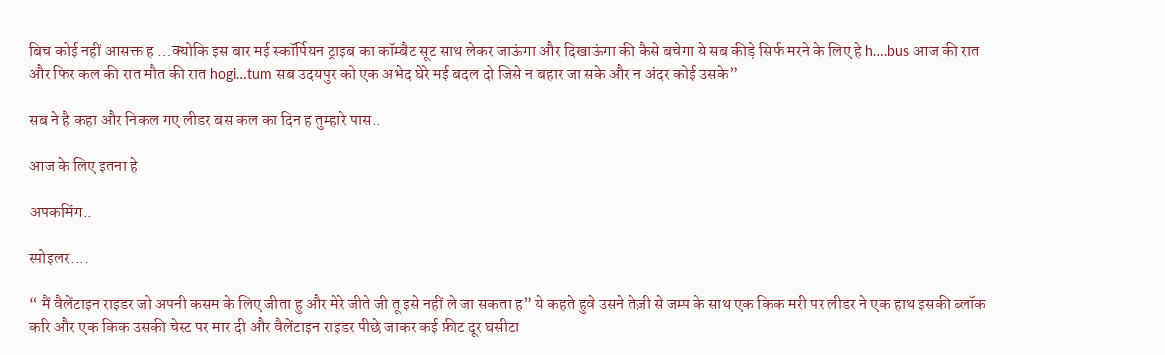बिच कोई नहीं आसक्त ह …क्योकि इस बार मई स्कॉर्पियन ट्राइब का कॉम्बैट सूट साथ लेकर जाऊंगा और दिखाऊंगा की कैसे बचेगा ये सब कीड़े सिर्फ मरने के लिए हे h….bus आज की रात और फिर कल की रात मौत की रात hogi…tum सब उदयपुर को एक अभेद घेरे मई बदल दो जिसे न बहार जा सके और न अंदर कोई उसके”

सब ने है कहा और निकल गए लीडर बस कल का दिन ह तुम्हारे पास..

आज के लिए इतना हे

अपकमिंग..

स्पोइलर....

“ मैं वैलेंटाइन राइडर जो अपनी कसम के लिए जीता हु और मेरे जीते जी तू इसे नहीं ले जा सकता ह” ये कहते हुवे उसने तेज़ी से जम्प के साथ एक किक मरी पर लीडर ने एक हाथ इसकी ब्लॉक करि और एक किक उसकी चेस्ट पर मार दी और वैलेंटाइन राइडर पीछे जाकर कई फ़ीट दूर घसीटा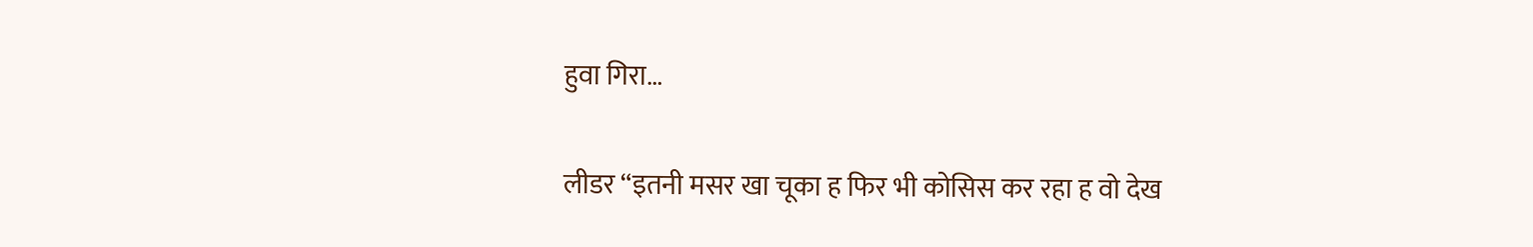हुवा गिरा…

लीडर “इतनी मसर खा चूका ह फिर भी कोसिस कर रहा ह वो देख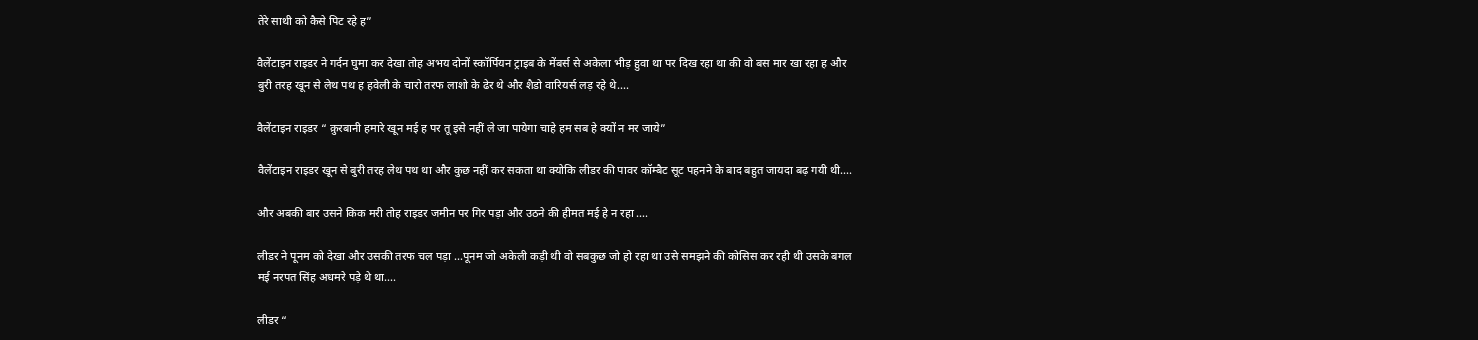तेरे साथी को कैसे पिट रहे ह”

वैलेंटाइन राइडर ने गर्दन घुमा कर देखा तोह अभय दोनों स्कॉर्पियन ट्राइब के मेंबर्स से अकेला भीड़ हुवा था पर दिख रहा था की वो बस मार खा रहा ह और बुरी तरह खून से लेथ पथ ह हवेली के चारो तरफ लाशो के ढेर थे और शैडो वारियर्स लड़ रहे थे….

वैलेंटाइन राइडर “ क़ुरबानी हमारे खून मई ह पर तू इसे नहीं ले जा पायेगा चाहे हम सब हे क्यों न मर जाये”

वैलेंटाइन राइडर खून से बुरी तरह लेथ पथ था और कुछ नहीं कर सकता था क्योकि लीडर की पावर कॉम्बैट सूट पहनने के बाद बहुत जायदा बढ़ गयी थी….

और अबकी बार उसने किक मरी तोह राइडर जमीन पर गिर पड़ा और उठने की हीमत मई हे न रहा ….

लीडर ने पूनम को देखा और उसकी तरफ चल पड़ा …पूनम जो अकेली कड़ी थी वो सबकुछ जो हो रहा था उसे समझने की कोसिस कर रही थी उसके बगल मई नरपत सिंह अधमरे पड़े थे था….

लीडर “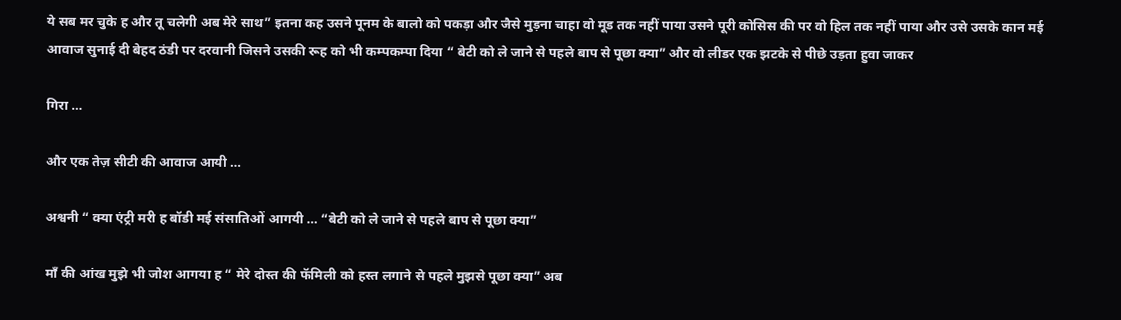ये सब मर चुके ह और तू चलेगी अब मेरे साथ” इतना कह उसने पूनम के बालो को पकड़ा और जैसे मुड़ना चाहा वो मूड तक नहीं पाया उसने पूरी कोसिस की पर वो हिल तक नहीं पाया और उसे उसके कान मई आवाज सुनाई दी बेहद ठंडी पर दरवानी जिसने उसकी रूह को भी कम्पकम्पा दिया “ बेटी को ले जाने से पहले बाप से पूछा क्या” और वो लीडर एक झटके से पीछे उड़ता हुवा जाकर

गिरा …

और एक तेज़ सीटी की आवाज आयी …

अश्वनी “ क्या एंट्री मरी ह बॉडी मई संसातिओं आगयी … “बेटी को ले जाने से पहले बाप से पूछा क्या”

माँ की आंख मुझे भी जोश आगया ह “ मेरे दोस्त की फॅमिली को हस्त लगाने से पहले मुझसे पूछा क्या” अब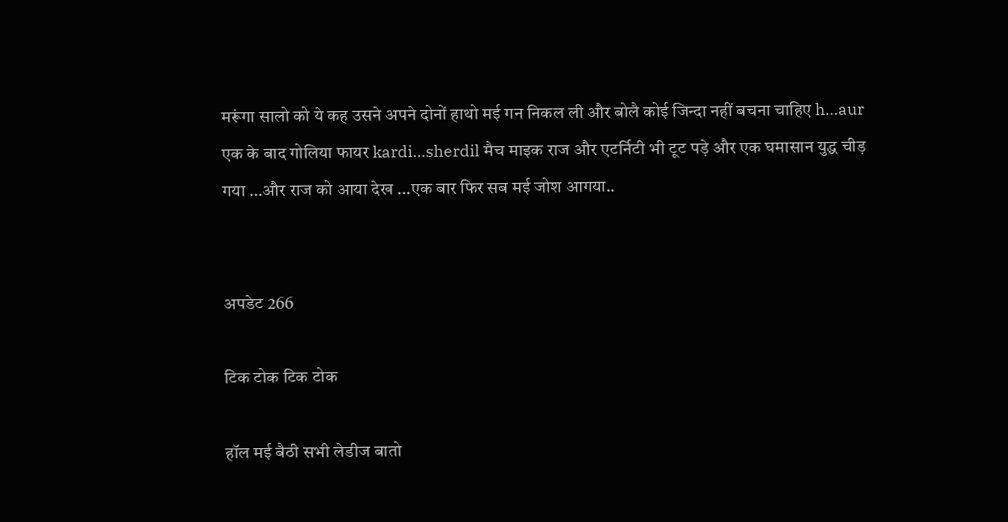मरूंगा सालो को ये कह उसने अपने दोनों हाथो मई गन निकल ली और बोलै कोई जिन्दा नहीं बचना चाहिए h…aur एक के बाद गोलिया फायर kardi…sherdil मैच माइक राज और एटर्निटी भी टूट पड़े और एक घमासान युद्ध चीड़ गया …और राज को आया देख …एक बार फिर सब मई जोश आगया..


अपडेट 266

टिक टोक टिक टोक

हॉल मई बैठी सभी लेडीज बातो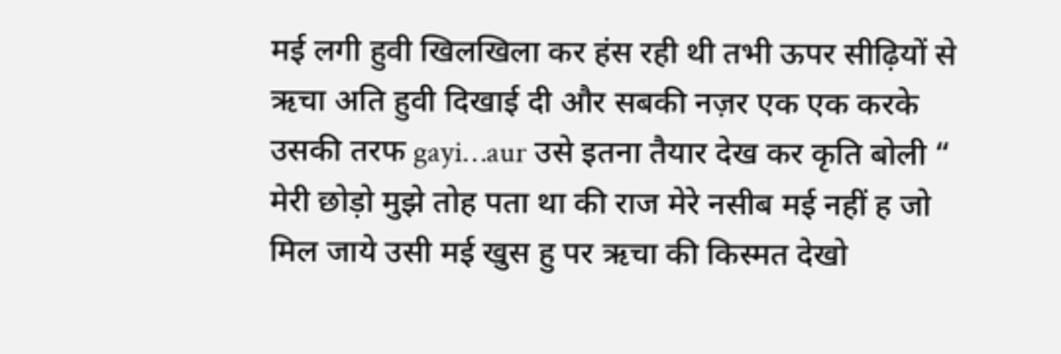मई लगी हुवी खिलखिला कर हंस रही थी तभी ऊपर सीढ़ियों से ऋचा अति हुवी दिखाई दी और सबकी नज़र एक एक करके उसकी तरफ gayi…aur उसे इतना तैयार देख कर कृति बोली “ मेरी छोड़ो मुझे तोह पता था की राज मेरे नसीब मई नहीं ह जो मिल जाये उसी मई खुस हु पर ऋचा की किस्मत देखो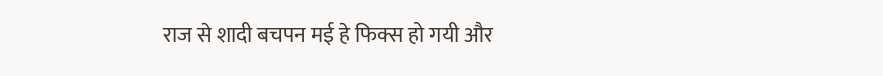राज से शादी बचपन मई हे फिक्स हो गयी और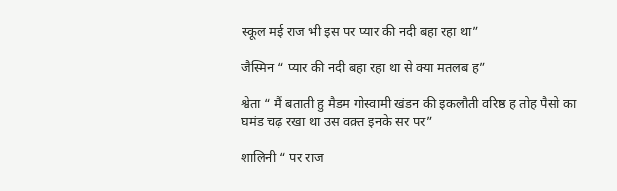स्कूल मई राज भी इस पर प्यार की नदी बहा रहा था”

जैस्मिन “ प्यार की नदी बहा रहा था से क्या मतलब ह”

श्वेता “ मैं बताती हु मैडम गोस्वामी खंडन की इकलौती वरिष्ठ ह तोह पैसो का घमंड चढ़ रखा था उस वक़्त इनके सर पर”

शालिनी “ पर राज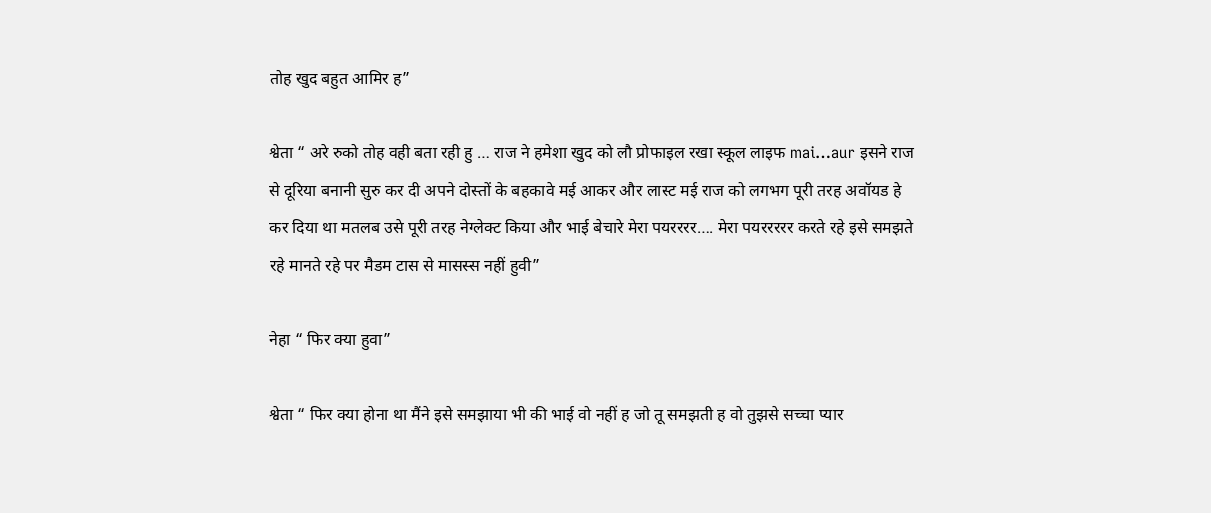तोह खुद बहुत आमिर ह”

श्वेता “ अरे रुको तोह वही बता रही हु … राज ने हमेशा खुद को लौ प्रोफाइल रखा स्कूल लाइफ mai…aur इसने राज से दूरिया बनानी सुरु कर दी अपने दोस्तों के बहकावे मई आकर और लास्ट मई राज को लगभग पूरी तरह अवॉयड हे कर दिया था मतलब उसे पूरी तरह नेग्लेक्ट किया और भाई बेचारे मेरा पयरररर…. मेरा पयररररर करते रहे इसे समझते रहे मानते रहे पर मैडम टास से मासस्स नहीं हुवी”

नेहा “ फिर क्या हुवा”

श्वेता “ फिर क्या होना था मैंने इसे समझाया भी की भाई वो नहीं ह जो तू समझती ह वो तुझसे सच्चा प्यार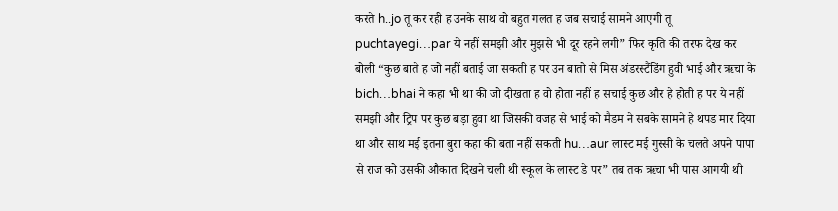करते h..jo तू कर रही ह उनके साथ वो बहुत गलत ह जब सचाई सामने आएगी तू puchtayegi…par ये नहीं समझी और मुझसे भी दूर रहने लगी” फिर कृति की तरफ देख कर बोली “कुछ बाते ह जो नहीं बताई जा सकती ह पर उन बातो से मिस अंडरस्टैंडिंग हुवी भाई और ऋचा के bich…bhai ने कहा भी था की जो दीखता ह वो होता नहीं ह सचाई कुछ और हे होती ह पर ये नहीं समझी और ट्रिप पर कुछ बड़ा हुवा था जिसकी वजह से भाई को मैडम ने सबके सामने हे थपड मार दिया था और साथ मई इतना बुरा कहा की बता नहीं सकती hu…aur लास्ट मई गुस्सी के चलते अपने पापा से राज को उसकी औकात दिखने चली थी स्कूल के लास्ट डे पर” तब तक ऋचा भी पास आगयी थी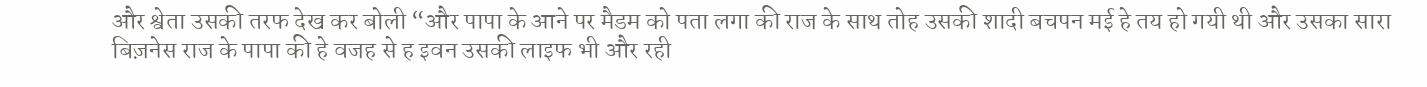और श्वेता उसकी तरफ देख कर बोली “और पापा के आने पर मैडम को पता लगा की राज के साथ तोह उसकी शादी बचपन मई हे तय हो गयी थी और उसका सारा बिज़नेस राज के पापा की हे वजह से ह इवन उसकी लाइफ भी और रही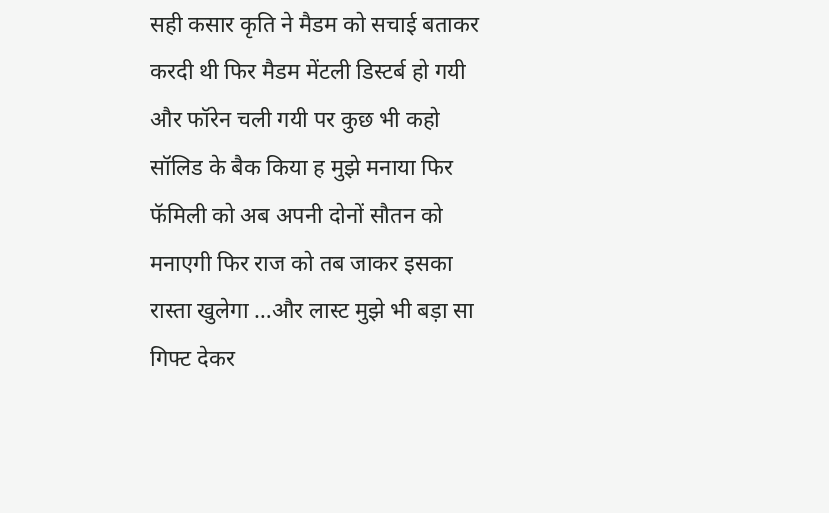सही कसार कृति ने मैडम को सचाई बताकर करदी थी फिर मैडम मेंटली डिस्टर्ब हो गयी और फॉरेन चली गयी पर कुछ भी कहो सॉलिड के बैक किया ह मुझे मनाया फिर फॅमिली को अब अपनी दोनों सौतन को मनाएगी फिर राज को तब जाकर इसका रास्ता खुलेगा …और लास्ट मुझे भी बड़ा सा गिफ्ट देकर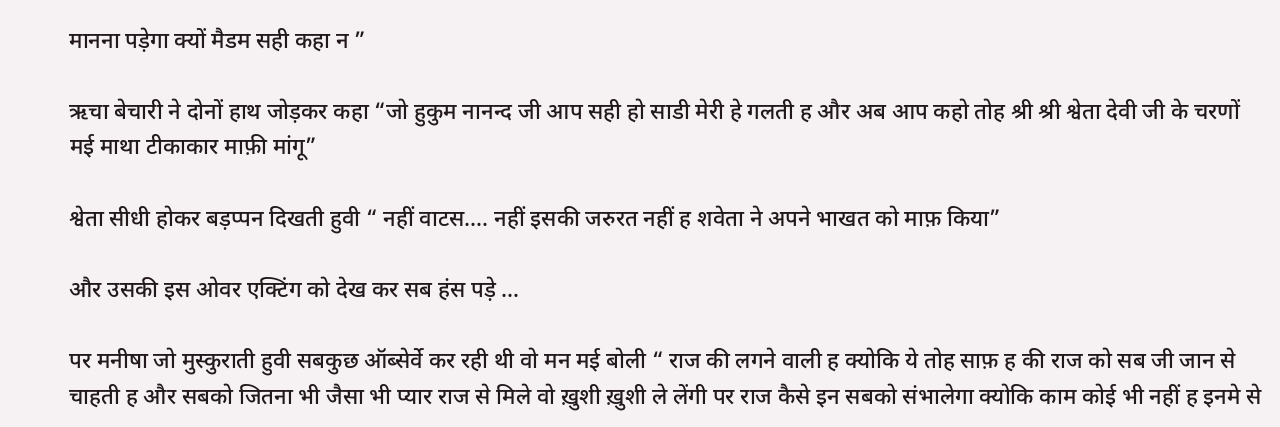मानना पड़ेगा क्यों मैडम सही कहा न ”

ऋचा बेचारी ने दोनों हाथ जोड़कर कहा “जो हुकुम नानन्द जी आप सही हो साडी मेरी हे गलती ह और अब आप कहो तोह श्री श्री श्वेता देवी जी के चरणों मई माथा टीकाकार माफ़ी मांगू”

श्वेता सीधी होकर बड़प्पन दिखती हुवी “ नहीं वाटस…. नहीं इसकी जरुरत नहीं ह शवेता ने अपने भाखत को माफ़ किया”

और उसकी इस ओवर एक्टिंग को देख कर सब हंस पड़े …

पर मनीषा जो मुस्कुराती हुवी सबकुछ ऑब्सेर्वे कर रही थी वो मन मई बोली “ राज की लगने वाली ह क्योकि ये तोह साफ़ ह की राज को सब जी जान से चाहती ह और सबको जितना भी जैसा भी प्यार राज से मिले वो ख़ुशी ख़ुशी ले लेंगी पर राज कैसे इन सबको संभालेगा क्योकि काम कोई भी नहीं ह इनमे से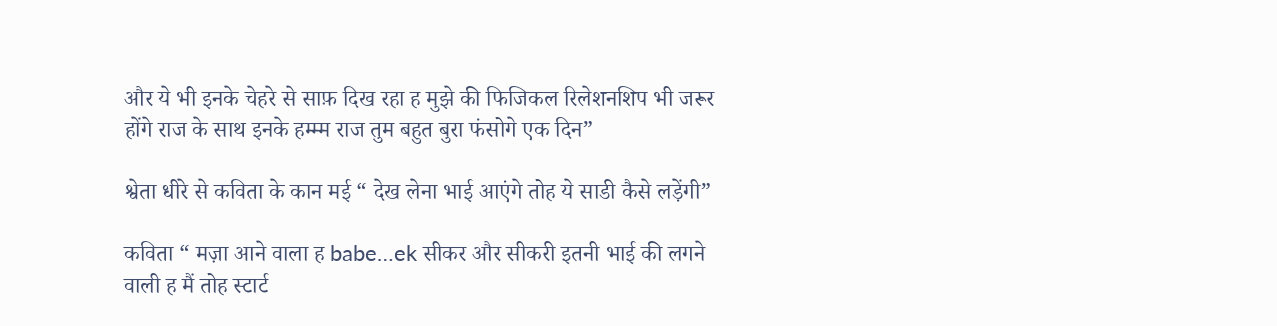और ये भी इनके चेहरे से साफ़ दिख रहा ह मुझे की फिजिकल रिलेशनशिप भी जरूर होंगे राज के साथ इनके हम्म्म राज तुम बहुत बुरा फंसोगे एक दिन”

श्वेता धीरे से कविता के कान मई “ देख लेना भाई आएंगे तोह ये साडी कैसे लड़ेंगी”

कविता “ मज़ा आने वाला ह babe…ek सीकर और सीकरी इतनी भाई की लगने वाली ह मैं तोह स्टार्ट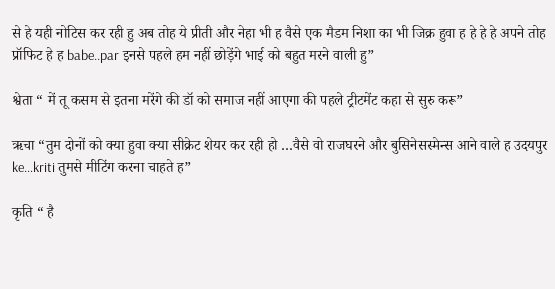से हे यही नोटिस कर रही हु अब तोह ये प्रीती और नेहा भी ह वैसे एक मैडम निशा का भी जिक्र हुवा ह हे हे हे अपने तोह प्रॉफिट हे ह babe..par इनसे पहले हम नहीं छोड़ेंगे भाई को बहुत मरने वाली हु”

श्वेता “ में तू कसम से इतना मरेंगे की डॉ को समाज नहीं आएगा की पहले ट्रीटमेंट कहा से सुरु करू”

ऋचा “तुम दोनों को क्या हुवा क्या सीक्रेट शेयर कर रही हो …वैसे वो राजघरने और बुसिनेसस्मेन्स आने वाले ह उदयपुर ke…kriti तुमसे मीटिंग करना चाहते ह”

कृति “ है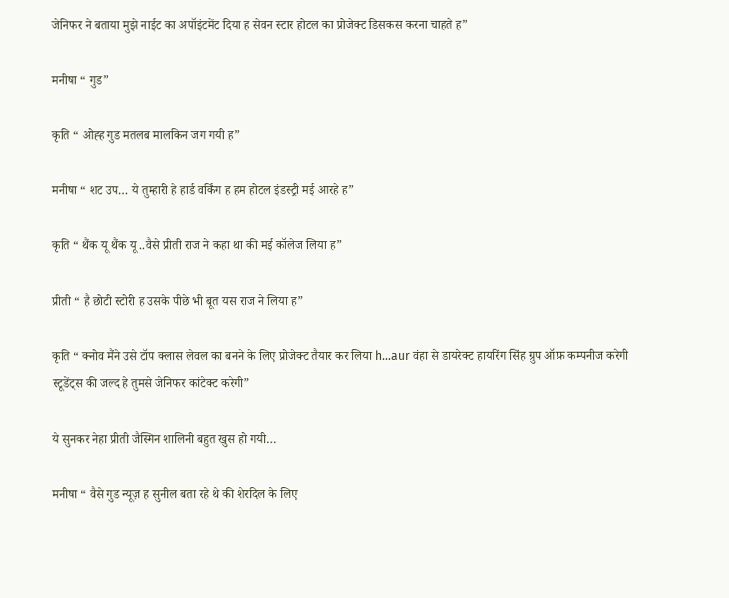जेनिफर ने बताया मुझे नाईट का अपॉइंटमेंट दिया ह सेवन स्टार होटल का प्रोजेक्ट डिसकस करना चाहते ह”

मनीषा “ गुड”

कृति “ ओह्ह गुड मतलब मालकिन जग गयी ह”

मनीषा “ शट उप… ये तुम्हारी हे हार्ड वर्किंग ह हम होटल इंडस्ट्री मई आरहे ह”

कृति “ थैंक यू थैंक यू ..वैसे प्रीती राज ने कहा था की मई कॉलेज लिया ह”

प्रीती “ है छोटी स्टोरी ह उसके पीछे भी बूत यस राज ने लिया ह”

कृति “ क्नोव मैंने उसे टॉप क्लास लेवल का बनने के लिए प्रोजेक्ट तैयार कर लिया h…aur वंहा से डायरेक्ट हायरिंग सिंह ग्रुप ऑफ़ कम्पनीज करेगी स्टूडेंट्स की जल्द हे तुमसे जेनिफर कांटेक्ट करेगी”

ये सुनकर नेहा प्रीती जैस्मिन शालिनी बहुत खुस हो गयी…

मनीषा “ वैसे गुड न्यूज़ ह सुनील बता रहे थे की शेरदिल के लिए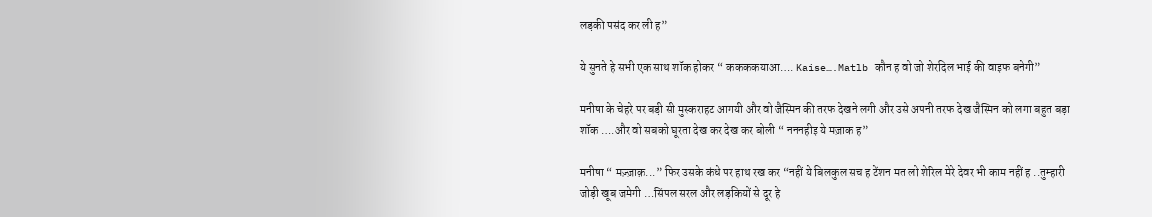लड़की पसंद कर ली ह”

ये सुनते हे सभी एक साथ शॉक होकर “ ककककयाआ…. Kaise….Matlb कौन ह वो जो शेरदिल भाई की वाइफ बनेगी”

मनीषा के चेहरे पर बड़ी सी मुस्कराहट आगयी और वो जैस्मिन की तरफ देखने लगी और उसे अपनी तरफ देख जैस्मिन को लगा बहुत बड़ा शॉक ….और वो सबको घूरता देख कर देख कर बोली “ नननहीइ ये मज़ाक ह”

मनीषा “ मज़्ज़ाक़...” फिर उसके कंधे पर हाथ रख कर “नहीं ये बिलकुल सच ह टेंशन मत लो शेरिल मेरे देवर भी काम नहीं ह ..तुम्हारी जोड़ी खूब जमेगी …सिंपल सरल और लड़कियों से दूर हे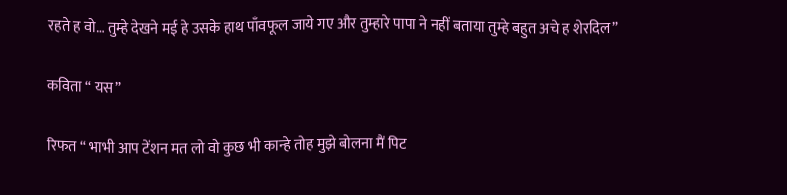रहते ह वो… तुम्हे देखने मई हे उसके हाथ पाँवफूल जाये गए और तुम्हारे पापा ने नहीं बताया तुम्हे बहुत अचे ह शेरदिल”

कविता “ यस”

रिफत “ भाभी आप टेंशन मत लो वो कुछ भी कान्हे तोह मुझे बोलना मैं पिट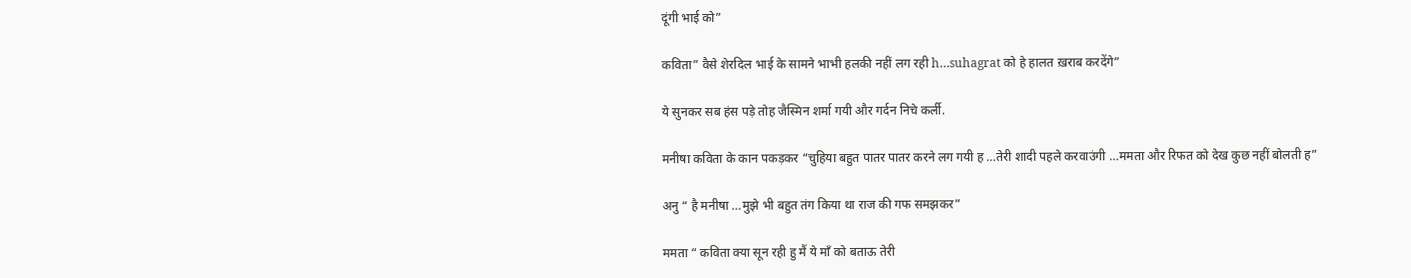दूंगी भाई को”

कविता” वैसे शेरदिल भाई के सामने भाभी हलकी नहीं लग रही h…suhagrat को हे हालत ख़राब करदेंगे”

ये सुनकर सब हंस पड़े तोह जैस्मिन शर्मा गयी और गर्दन निचे कर्ली.

मनीषा कविता के कान पकड़कर “चुहिया बहुत पातर पातर करने लग गयी ह …तेरी शादी पहले करवाउंगी …ममता और रिफत को देख कुछ नहीं बोलती ह”

अनु “ है मनीषा …मुझे भी बहुत तंग किया था राज की गफ समझकर”

ममता “ कविता क्या सून रही हु मैं ये माँ को बताऊ तेरी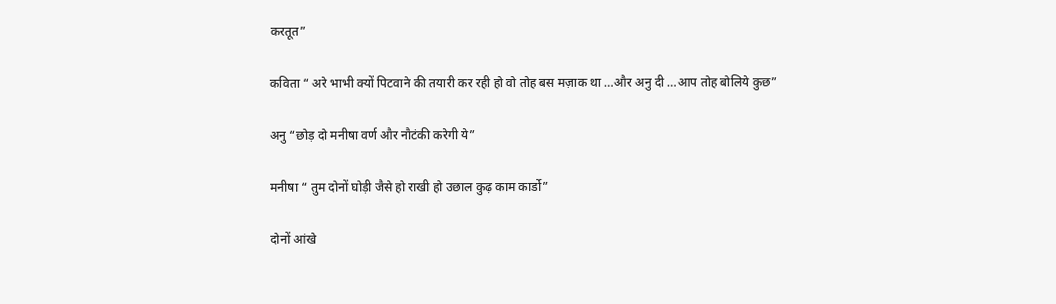करतूत”

कविता “ अरे भाभी क्यों पिटवाने की तयारी कर रही हो वो तोह बस मज़ाक था …और अनु दी …आप तोह बोलिये कुछ”

अनु “छोड़ दो मनीषा वर्ण और नौटंकी करेगी ये”

मनीषा “ तुम दोनों घोड़ी जैसे हो राखी हो उछाल कुढ़ काम कार्डो”

दोनों आंखे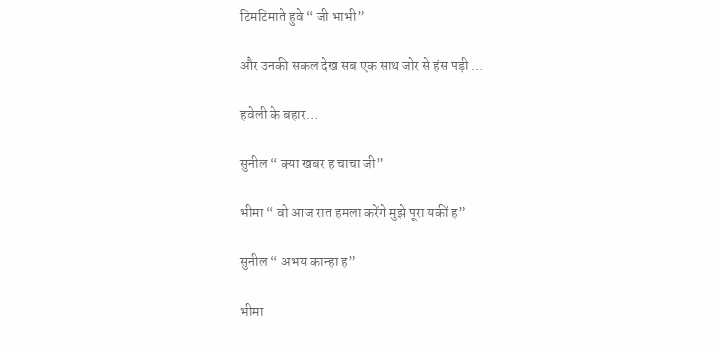टिमटिमाते हुवे “ जी भाभी”

और उनकी सकल देख सब एक साथ जोर से हंस पड़ी …

हवेली के बहार…

सुनील “ क्या खबर ह चाचा जी”

भीमा “ वो आज रात हमला करेंगे मुझे पूरा यकीं ह”

सुनील “ अभय कान्हा ह”

भीमा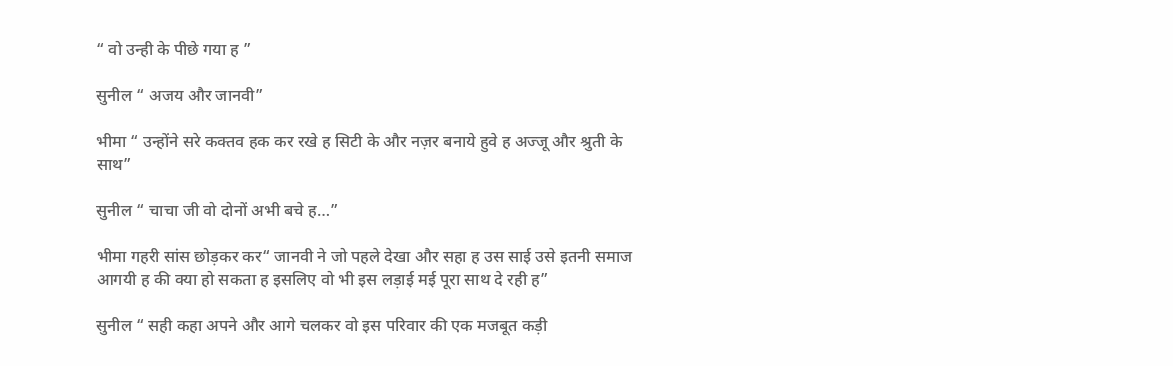“ वो उन्ही के पीछे गया ह ”

सुनील “ अजय और जानवी”

भीमा “ उन्होंने सरे कक्तव हक कर रखे ह सिटी के और नज़र बनाये हुवे ह अज्जू और श्रुती के साथ”

सुनील “ चाचा जी वो दोनों अभी बचे ह…”

भीमा गहरी सांस छोड़कर कर“ जानवी ने जो पहले देखा और सहा ह उस साई उसे इतनी समाज आगयी ह की क्या हो सकता ह इसलिए वो भी इस लड़ाई मई पूरा साथ दे रही ह”

सुनील “ सही कहा अपने और आगे चलकर वो इस परिवार की एक मजबूत कड़ी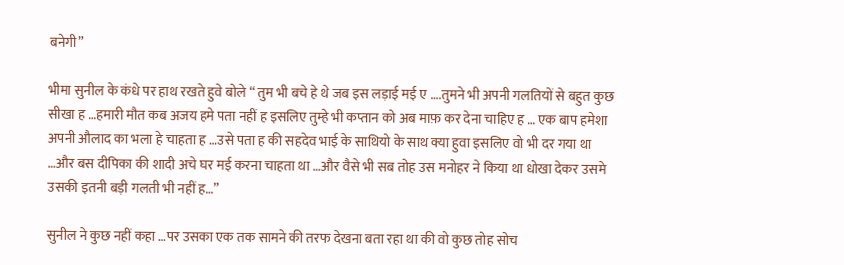बनेगी”

भीमा सुनील के कंधे पर हाथ रखते हुवे बोले “ तुम भी बचे हे थे जब इस लड़ाई मई ए ….तुमने भी अपनी गलतियों से बहुत कुछ सीखा ह …हमारी मौत कब अजय हमे पता नहीं ह इसलिए तुम्हे भी कप्तान को अब माफ़ कर देना चाहिए ह … एक बाप हमेशा अपनी औलाद का भला हे चाहता ह …उसे पता ह की सहदेव भाई के साथियो के साथ क्या हुवा इसलिए वो भी दर गया था …और बस दीपिका की शादी अचे घर मई करना चाहता था …और वैसे भी सब तोह उस मनोहर ने किया था धोखा देकर उसमे उसकी इतनी बड़ी गलती भी नहीं ह…”

सुनील ने कुछ नहीं कहा …पर उसका एक तक सामने की तरफ देखना बता रहा था की वो कुछ तोह सोच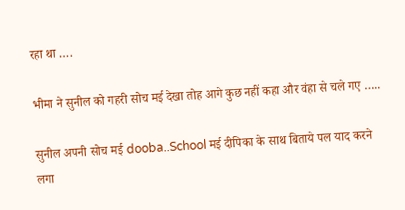रहा था ….

भीमा ने सुनील को गहरी सोच मई देखा तोह आगे कुछ नहीं कहा और वंहा से चले गए …..

सुनील अपनी सोच मई dooba..School मई दीपिका के साथ बिताये पल याद करने लगा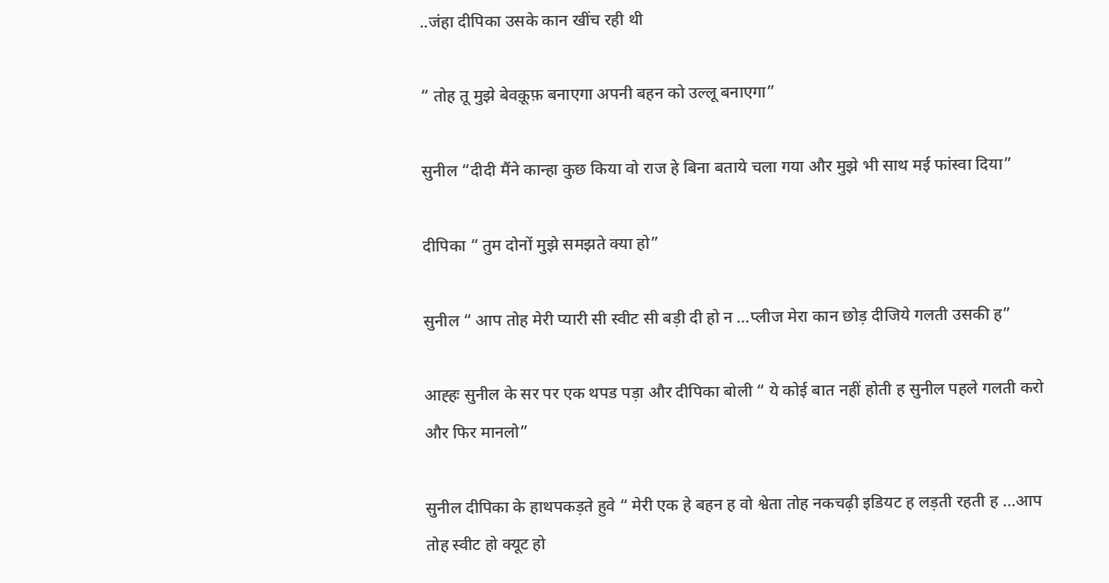..जंहा दीपिका उसके कान खींच रही थी

“ तोह तू मुझे बेवक़ूफ़ बनाएगा अपनी बहन को उल्लू बनाएगा”

सुनील “दीदी मैंने कान्हा कुछ किया वो राज हे बिना बताये चला गया और मुझे भी साथ मई फांस्वा दिया”

दीपिका “ तुम दोनों मुझे समझते क्या हो”

सुनील “ आप तोह मेरी प्यारी सी स्वीट सी बड़ी दी हो न …प्लीज मेरा कान छोड़ दीजिये गलती उसकी ह”

आह्हः सुनील के सर पर एक थपड पड़ा और दीपिका बोली “ ये कोई बात नहीं होती ह सुनील पहले गलती करो और फिर मानलो”

सुनील दीपिका के हाथपकड़ते हुवे “ मेरी एक हे बहन ह वो श्वेता तोह नकचढ़ी इडियट ह लड़ती रहती ह …आप तोह स्वीट हो क्यूट हो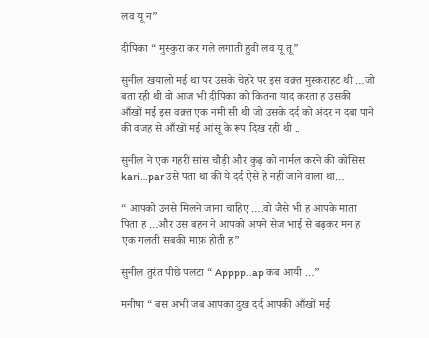लव यू न”

दीपिका “ मुस्कुरा कर गले लगाती हुवी लव यू तू”

सुनील खयालो मई था पर उसके चेहरे पर इस वक़्त मुस्कराहट थी …जो बता रही थी वो आज भी दीपिका को कितना याद करता ह उसकी आँखों मई इस वक़्त एक नमी सी थी जो उसके दर्द को अंदर न दबा पाने की वजह से आँखों मई आंसू के रूप दिख रही थी ..

सुनील ने एक गहरी सांस चौड़ी और कुढ़ को नार्मल करने की कोसिस kari…par उसे पता था की ये दर्द ऐसे हे नहीं जाने वाला था…

“ आपको उनसे मिलने जाना चाहिए ….वो जैसे भी ह आपके माता पिता ह …और उस बहन ने आपको अपने सेज भाई से बढ़कर मन ह एक गलती सबकी माफ़ होती ह”

सुनील तुरंत पीछे पलटा “ Apppp..ap कब आयी …”

मनीषा “ बस अभी जब आपका दुख दर्द आपकी आँखों मई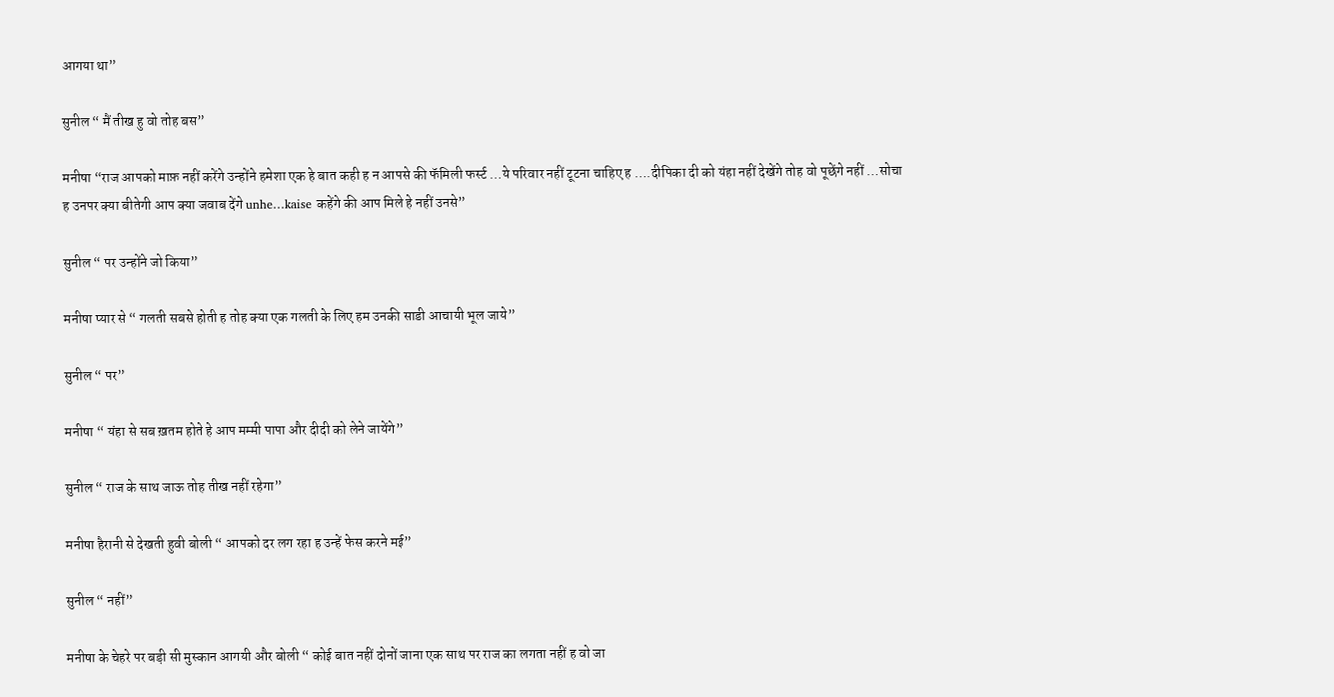आगया था”

सुनील “ मैं तीख हु वो तोह बस”

मनीषा “राज आपको माफ़ नहीं करेंगे उन्होंने हमेशा एक हे बात कही ह न आपसे की फॅमिली फर्स्ट …ये परिवार नहीं टूटना चाहिए ह ….दीपिका दी को यंहा नहीं देखेंगे तोह वो पूछेंगे नहीं …सोचा ह उनपर क्या बीतेगी आप क्या जवाब देंगे unhe…kaise कहेंगे की आप मिले हे नहीं उनसे”

सुनील “ पर उन्होंने जो किया”

मनीषा प्यार से “ गलती सबसे होती ह तोह क्या एक गलती के लिए हम उनकी साडी आचायी भूल जाये”

सुनील “ पर”

मनीषा “ यंहा से सब ख़तम होते हे आप मम्मी पापा और दीदी को लेने जायेंगे”

सुनील “ राज के साथ जाऊ तोह तीख नहीं रहेगा”

मनीषा हैरानी से देखती हुवी बोली “ आपको दर लग रहा ह उन्हें फेस करने मई”

सुनील “ नहीं”

मनीषा के चेहरे पर बड़ी सी मुस्कान आगयी और बोली “ कोई बात नहीं दोनों जाना एक साथ पर राज का लगता नहीं ह वो जा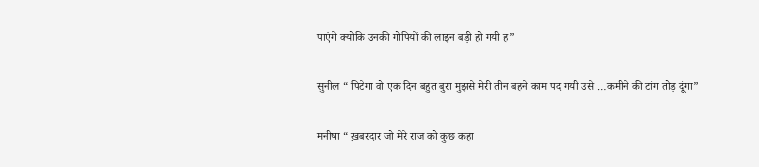पाएंगे क्योकि उनकी गोपियों की लाइन बड़ी हो गयी ह”

सुनील “ पिटेगा वो एक दिन बहुत बुरा मुझसे मेरी तीन बहने काम पद गयी उसे …कमीने की टांग तोड़ दूंगा”

मनीषा “ ख़बरदार जो मेरे राज को कुछ कहा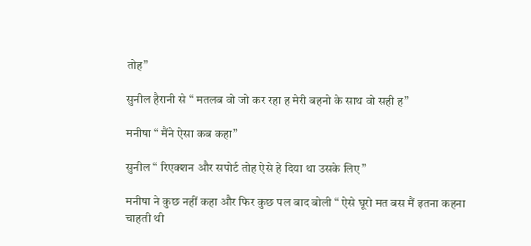तोह”

सुनील हैरानी से “ मतलब वो जो कर रहा ह मेरी बहनो के साथ वो सही ह”

मनीषा “ मैंने ऐसा कब कहा”

सुनील “ रिएक्शन और सपोर्ट तोह ऐसे हे दिया था उसके लिए”

मनीषा ने कुछ नहीं कहा और फिर कुछ पल बाद बोली “ ऐसे घूरो मत बस मैं इतना कहना चाहती थी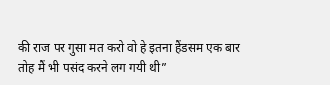की राज पर गुसा मत करो वो हे इतना हैंडसम एक बार तोह मैं भी पसंद करने लग गयी थी”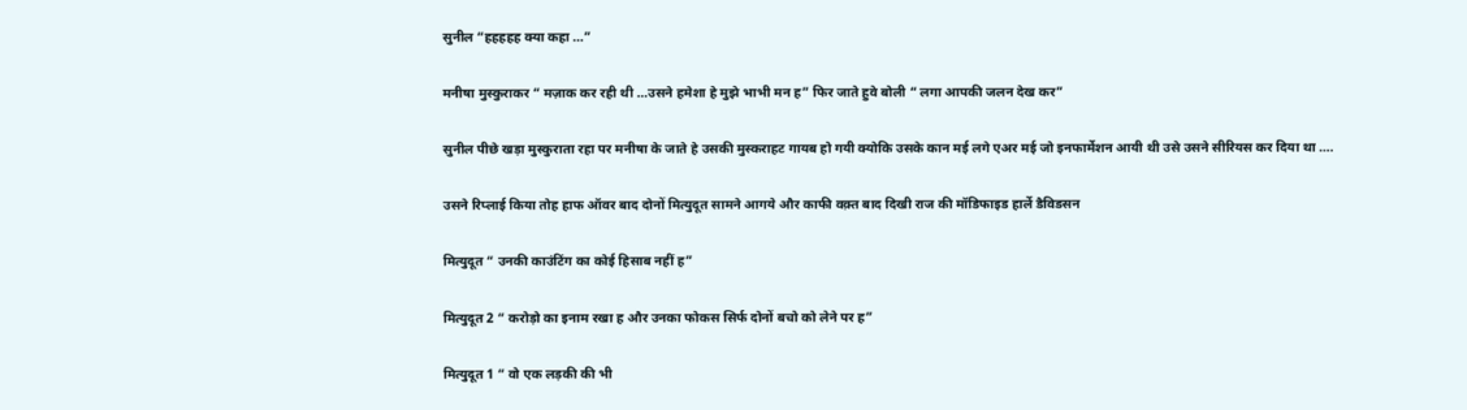सुनील “हहहहह क्या कहा …”

मनीषा मुस्कुराकर “ मज़ाक कर रही थी …उसने हमेशा हे मुझे भाभी मन ह” फिर जाते हुवे बोली “ लगा आपकी जलन देख कर”

सुनील पीछे खड़ा मुस्कुराता रहा पर मनीषा के जाते हे उसकी मुस्कराहट गायब हो गयी क्योकि उसके कान मई लगे एअर मई जो इनफार्मेशन आयी थी उसे उसने सीरियस कर दिया था ….

उसने रिप्लाई किया तोह हाफ ऑवर बाद दोनों मित्युदूत सामने आगये और काफी वक़्त बाद दिखी राज की मॉडिफाइड हार्ले डैविडसन

मित्युदूत “ उनकी काउंटिंग का कोई हिसाब नहीं ह”

मित्युदूत 2 “ करोड़ो का इनाम रखा ह और उनका फोकस सिर्फ दोनों बचो को लेने पर ह”

मित्युदूत 1 “ वो एक लड़की की भी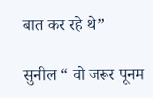बात कर रहे थे”

सुनील “ वो जरूर पूनम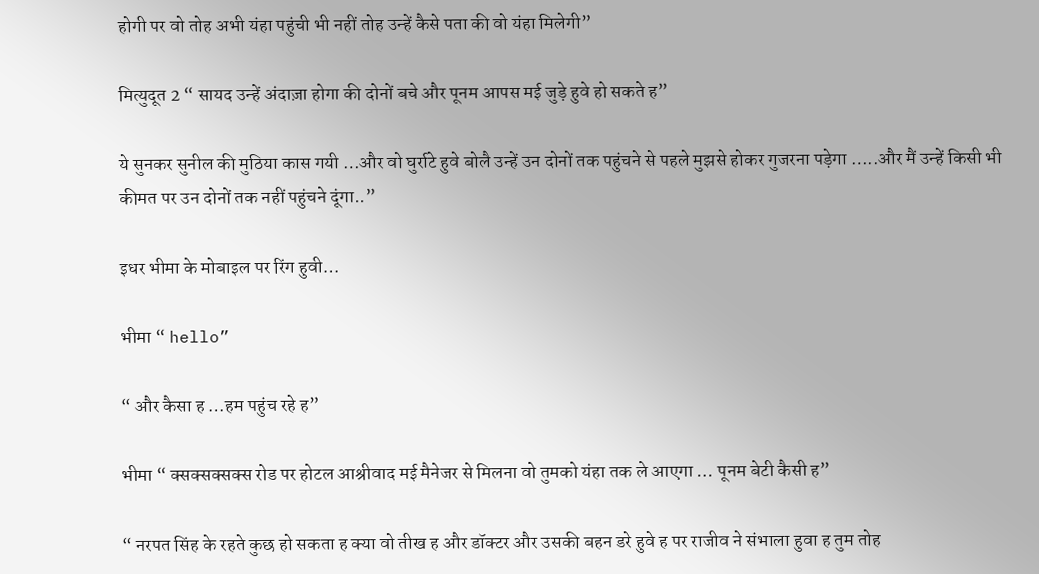होगी पर वो तोह अभी यंहा पहुंची भी नहीं तोह उन्हें कैसे पता की वो यंहा मिलेगी”

मित्युदूत 2 “ सायद उन्हें अंदाज़ा होगा की दोनों बचे और पूनम आपस मई जुड़े हुवे हो सकते ह”

ये सुनकर सुनील की मुठिया कास गयी …और वो घुर्राटे हुवे बोलै उन्हें उन दोनों तक पहुंचने से पहले मुझसे होकर गुजरना पड़ेगा …..और मैं उन्हें किसी भी कीमत पर उन दोनों तक नहीं पहुंचने दूंगा..”

इधर भीमा के मोबाइल पर रिंग हुवी…

भीमा “ hello”

“ और कैसा ह …हम पहुंच रहे ह”

भीमा “ क्सक्सक्सक्स रोड पर होटल आश्रीवाद मई मैनेजर से मिलना वो तुमको यंहा तक ले आएगा … पूनम बेटी कैसी ह”

“ नरपत सिंह के रहते कुछ हो सकता ह क्या वो तीख ह और डॉक्टर और उसकी बहन डरे हुवे ह पर राजीव ने संभाला हुवा ह तुम तोह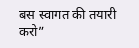बस स्वागत की तयारी करो”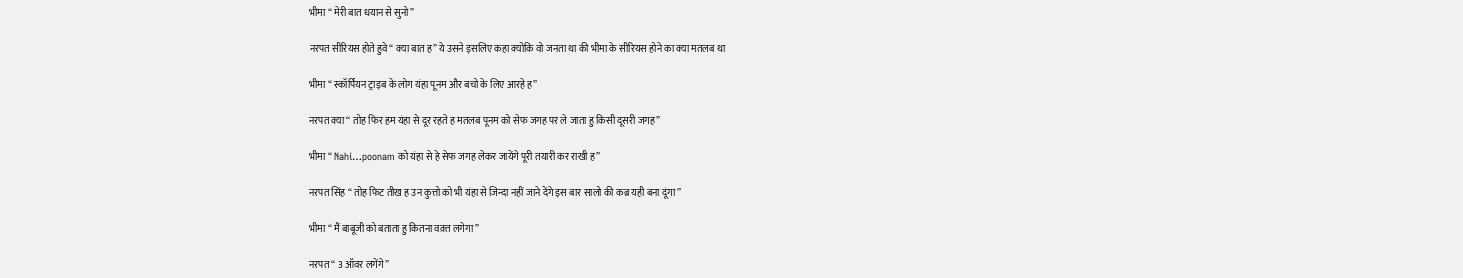भीमा “ मेरी बात धयान से सुनो”

नरपत सीरियस होते हुवे“ क्या बात ह” ये उसने इसलिए कहा क्योकि वो जनता था की भीमा के सीरियस होने का क्या मतलब था

भीमा “ स्कॉर्पियन ट्राइब के लोग यंहा पूनम और बचो के लिए आरहे ह”

नरपत क्या “ तोह फिर हम यंहा से दूर रहते ह मतलब पूनम को सेफ जगह पर ले जाता हु किसी दूसरी जगह”

भीमा “ Nahi…poonam को यंहा से हे सेफ जगह लेकर जायेंगे पूरी तयारी कर राखी ह”

नरपत सिंह “ तोह फिट तीख ह उन कुत्तो को भी यंहा से जिन्दा नहीं जाने देंगे इस बार सालो की कब्र यही बना दूंगा”

भीमा “ मैं बाबूजी को बताता हु कितना वक़्त लगेगा”

नरपत “ 3 ऑवर लगेंगे”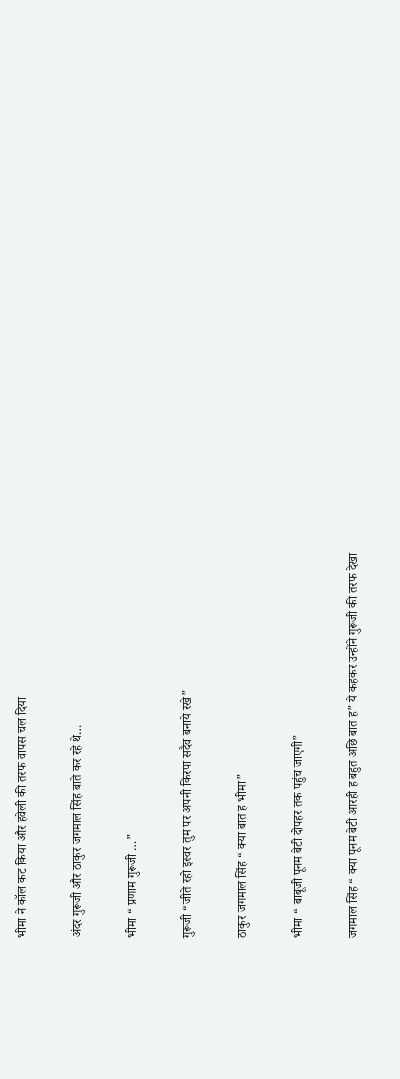भीमा ने कॉल कट किया और हवेली की तरफ वापस चल दिया

अंदर गुरूजी और ठाकुर जगमाल सिंह बाते कर रहे थे…

भीमा “ प्रणाम गुरूजी …”

गुरूजी “जीते रहो इस्वर तुम पर अपनी किरपा सदैव बनाये रखे”

ठाकुर जगमाल सिंह “ क्या बात ह भीमा”

भीमा “ बाबूजी पूनम बेटी दोपहर तक पहुंच जाएगी”

जगमाल सिंह “ क्या पूनम बेटी आरही ह बहुत अछि बात ह” ये कहकर उन्होंने गुरूजी की तरफ देखा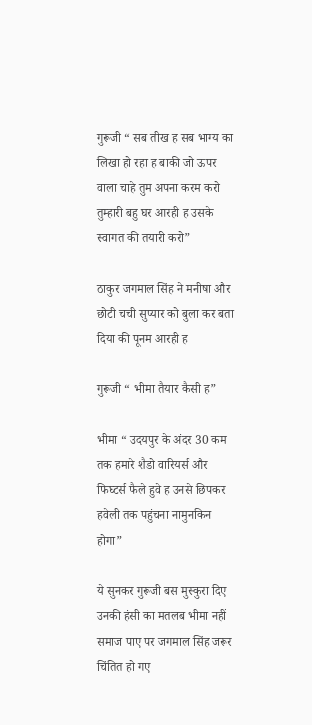गुरूजी “ सब तीख ह सब भाग्य का लिखा हो रहा ह बाकी जो ऊपर वाला चाहे तुम अपना करम करो तुम्हारी बहु घर आरही ह उसके स्वागत की तयारी करो”

ठाकुर जगमाल सिंह ने मनीषा और छोटी चची सुप्यार को बुला कर बता दिया की पूनम आरही ह

गुरूजी “ भीमा तैयार कैसी ह”

भीमा “ उदयपुर के अंदर 30 कम तक हमारे शैडो वारियर्स और फिघ्टर्स फैले हुवे ह उनसे छिपकर हवेली तक पहुंचना नामुनकिन होगा”

ये सुनकर गुरूजी बस मुस्कुरा दिए उनकी हंसी का मतलब भीमा नहीं समाज पाए पर जगमाल सिंह जरूर चिंतित हो गए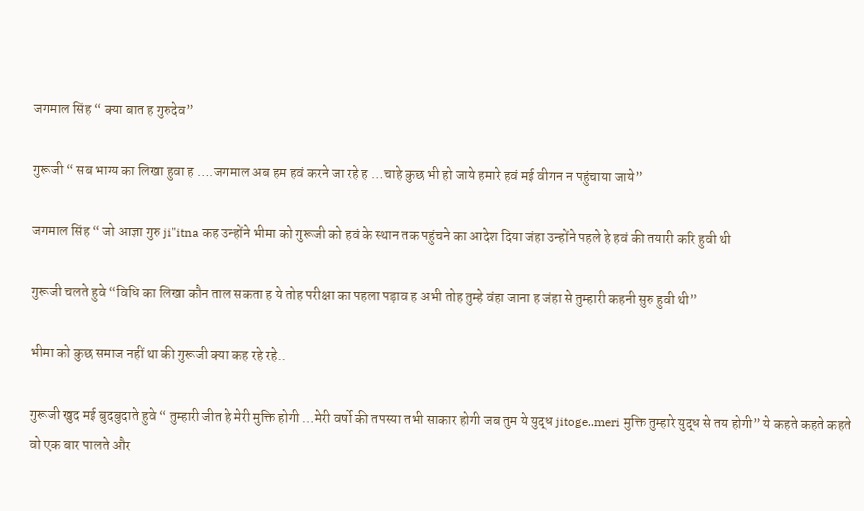जगमाल सिंह “ क्या बात ह गुरुदेव”

गुरूजी “ सब भाग्य का लिखा हुवा ह ….जगमाल अब हम हवं करने जा रहे ह …चाहे कुछ भी हो जाये हमारे हवं मई वीगन न पहुंचाया जाये”

जगमाल सिंह “ जो आज्ञा गुरु ji"itna कह उन्होंने भीमा को गुरूजी को हवं के स्थान तक पहुंचने का आदेश दिया जंहा उन्होंने पहले हे हवं की तयारी करि हुवी थी

गुरूजी चलते हुवे “विधि का लिखा कौन ताल सकता ह ये तोह परीक्षा का पहला पड़ाव ह अभी तोह तुम्हे वंहा जाना ह जंहा से तुम्हारी कहनी सुरु हुवी थी”

भीमा को कुछ समाज नहीं था की गुरूजी क्या कह रहे रहे..

गुरूजी खुद मई बुदबुदाते हुवे “ तुम्हारी जीत हे मेरी मुक्ति होगी …मेरी वर्षो की तपस्या तभी साकार होगी जब तुम ये युद्ध jitoge..meri मुक्ति तुम्हारे युद्ध से तय होगी” ये कहते कहते कहते वो एक बार पालते और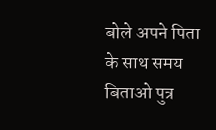बोले अपने पिता के साथ समय बिताओ पुत्र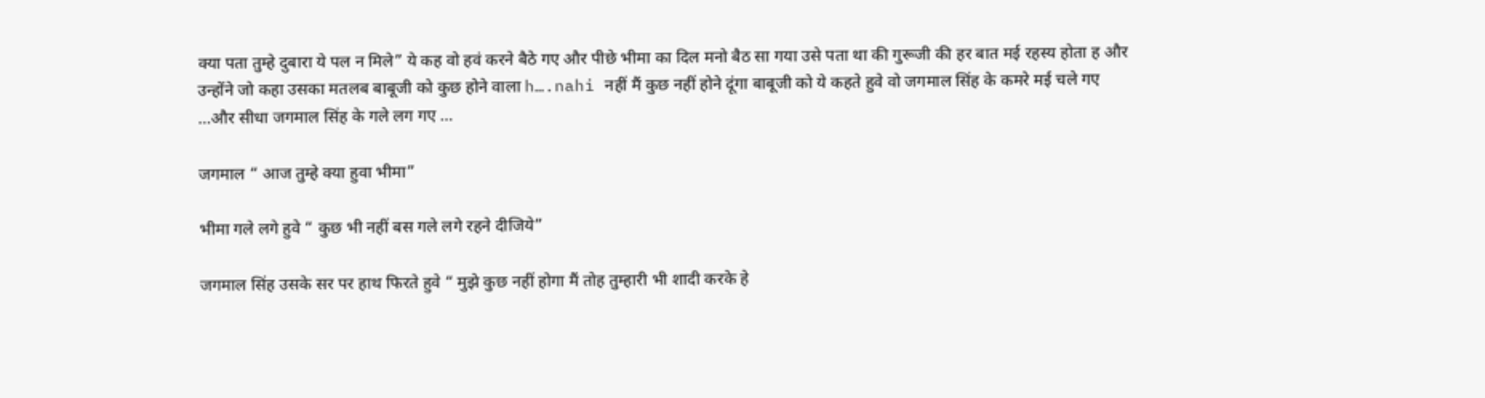क्या पता तुम्हे दुबारा ये पल न मिले” ये कह वो हवं करने बैठे गए और पीछे भीमा का दिल मनो बैठ सा गया उसे पता था की गुरूजी की हर बात मई रहस्य होता ह और उन्होंने जो कहा उसका मतलब बाबूजी को कुछ होने वाला h….nahi नहीं मैं कुछ नहीं होने दूंगा बाबूजी को ये कहते हुवे वो जगमाल सिंह के कमरे मई चले गए …और सीधा जगमाल सिंह के गले लग गए …

जगमाल “ आज तुम्हे क्या हुवा भीमा”

भीमा गले लगे हुवे “ कुछ भी नहीं बस गले लगे रहने दीजिये”

जगमाल सिंह उसके सर पर हाथ फिरते हुवे “ मुझे कुछ नहीं होगा मैं तोह तुम्हारी भी शादी करके हे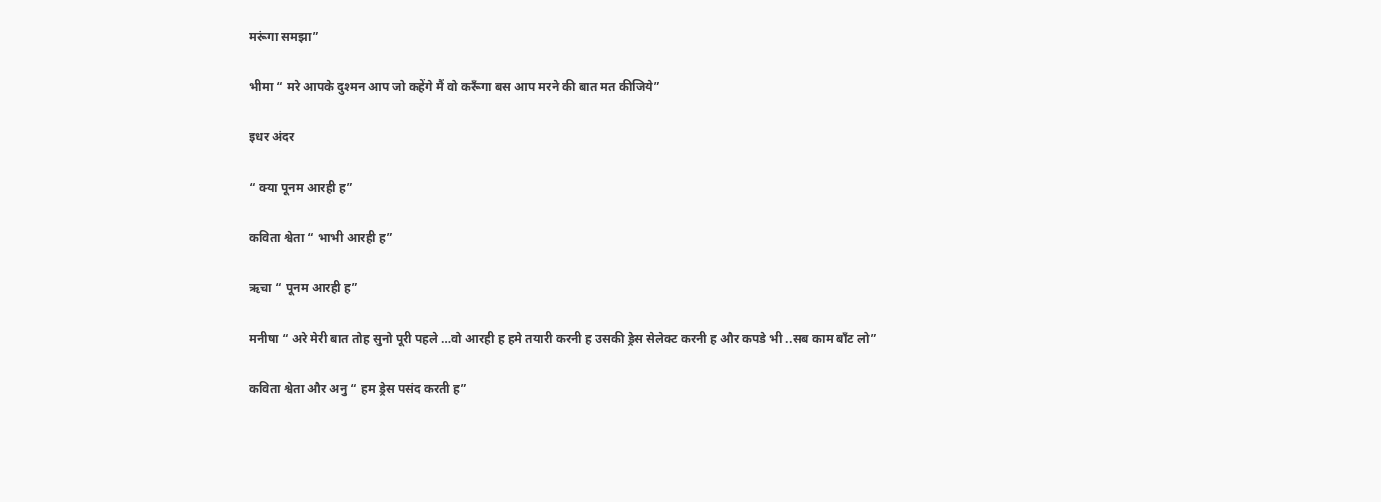मरूंगा समझा”

भीमा “ मरे आपके दुश्मन आप जो कहेंगे मैं वो करूँगा बस आप मरने की बात मत कीजिये”

इधर अंदर

“ क्या पूनम आरही ह”

कविता श्वेता “ भाभी आरही ह”

ऋचा “ पूनम आरही ह”

मनीषा “ अरे मेरी बात तोह सुनो पूरी पहले …वो आरही ह हमे तयारी करनी ह उसकी ड्रेस सेलेक्ट करनी ह और कपडे भी ..सब काम बाँट लो”

कविता श्वेता और अनु “ हम ड्रेस पसंद करती ह”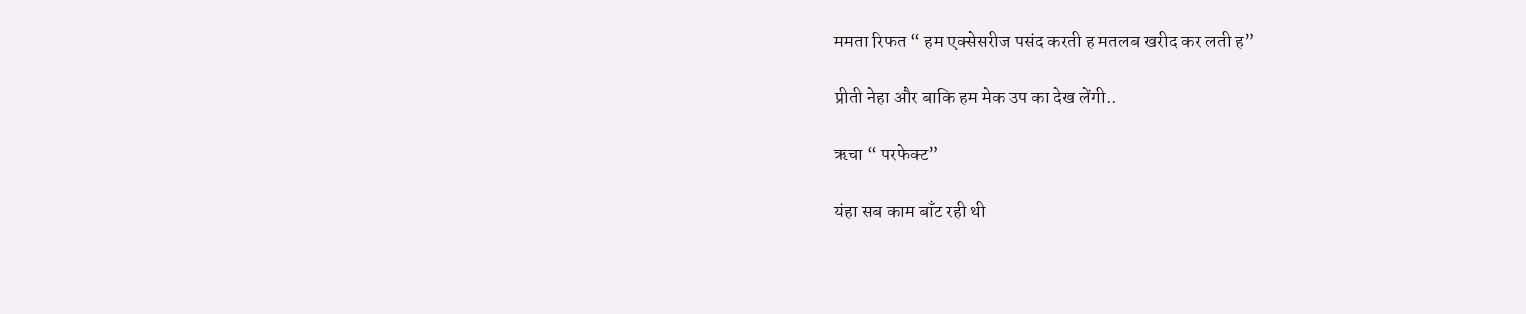ममता रिफत “ हम एक्सेसरीज पसंद करती ह मतलब खरीद कर लती ह”

प्रीती नेहा और बाकि हम मेक उप का देख लेंगी..

ऋचा “ परफेक्ट”

यंहा सब काम बाँट रही थी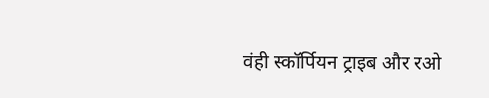वंही स्कॉर्पियन ट्राइब और रओ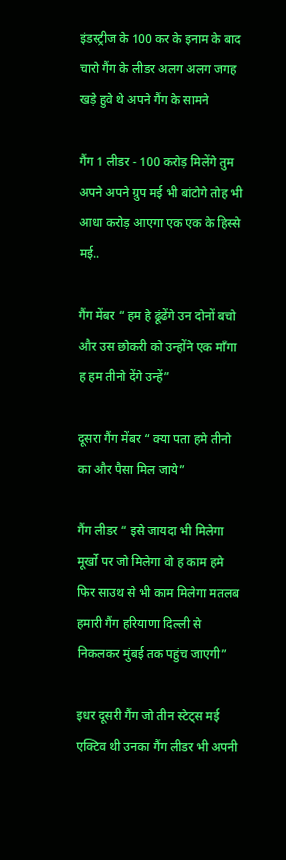इंडस्ट्रीज के 100 कर के इनाम के बाद चारो गैंग के लीडर अलग अलग जगह खड़े हुवे थे अपने गैंग के सामने

गैंग 1 लीडर - 100 करोड़ मिलेंगे तुम अपने अपने ग्रुप मई भी बांटोगे तोह भी आधा करोड़ आएगा एक एक के हिस्से मई..

गैंग मेंबर “ हम हे ढूंढेंगे उन दोनों बचो और उस छोकरी को उन्होंने एक माँगा ह हम तीनो देंगे उन्हें”

दूसरा गैंग मेंबर “ क्या पता हमे तीनो का और पैसा मिल जाये”

गैंग लीडर “ इसे जायदा भी मिलेगा मूर्खो पर जो मिलेगा वो ह काम हमे फिर साउथ से भी काम मिलेगा मतलब हमारी गैंग हरियाणा दिल्ली से निकलकर मुंबई तक पहुंच जाएगी”

इधर दूसरी गैंग जो तीन स्टेट्स मई एक्टिव थी उनका गैंग लीडर भी अपनी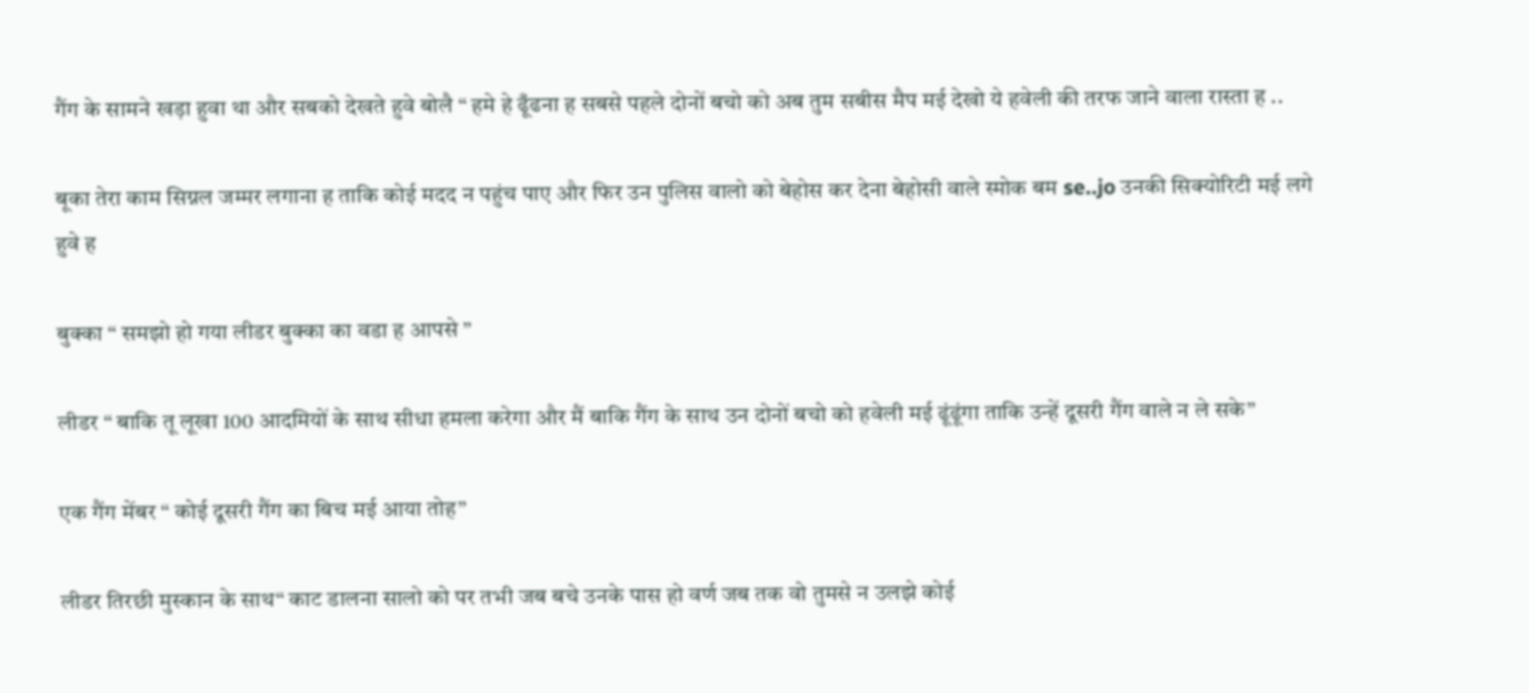गैंग के सामने खड़ा हुवा था और सबको देखते हुवे बोलै “ हमे हे ढूँढना ह सबसे पहले दोनों बचो को अब तुम सबीस मैप मई देखो ये हवेली की तरफ जाने वाला रास्ता ह ..

बूका तेरा काम सिग्नल जम्मर लगाना ह ताकि कोई मदद न पहुंच पाए और फिर उन पुलिस वालो को बेहोस कर देना बेहोसी वाले स्मोक बम se..jo उनकी सिक्योरिटी मई लगे हुवे ह

बुक्का “ समझो हो गया लीडर बुक्का का वडा ह आपसे ”

लीडर “ बाकि तू लूखा 100 आदमियों के साथ सीधा हमला करेगा और मैं बाकि गैंग के साथ उन दोनों बचो को हवेली मई ढूंढूंगा ताकि उन्हें दूसरी गैंग वाले न ले सके”

एक गैंग मेंबर “ कोई दूसरी गैंग का बिच मई आया तोह”

लीडर तिरछी मुस्कान के साथ“ काट डालना सालो को पर तभी जब बचे उनके पास हो वर्ण जब तक वो तुमसे न उलझे कोई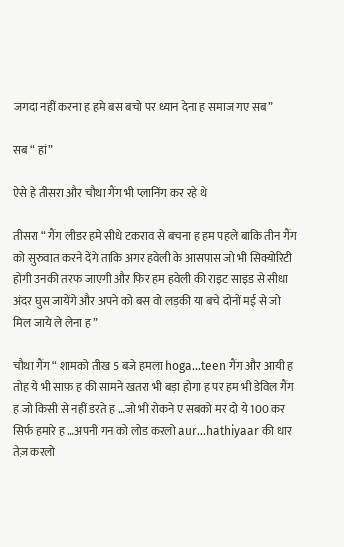जगदा नहीं करना ह हमे बस बचो पर ध्यान देना ह समाज गए सब”

सब “ हां”

ऐसे हे तीसरा और चौथा गैंग भी प्लानिंग कर रहे थे

तीसरा “ गैंग लीडर हमे सीधे टकराव से बचना ह हम पहले बाकि तीन गैंग को सुरुवात करने देंगे ताकि अगर हवेली के आसपास जो भी सिक्योरिटी होगी उनकी तरफ जाएगी और फिर हम हवेली की राइट साइड से सीधा अंदर घुस जायेंगे और अपने को बस वो लड़की या बचे दोनों मई से जो मिल जाये ले लेना ह”

चौथा गैंग “ शामको तीख 5 बजे हमला hoga…teen गैंग और आयी ह तोह ये भी साफ़ ह की सामने खतरा भी बड़ा होगा ह पर हम भी डेविल गैंग ह जो किसी से नहीं डरते ह …जो भी रोकने ए सबको मर दो ये 100 कर सिर्फ हमारे ह …अपनी गन को लोड करलो aur…hathiyaar की धार तेज़ करलो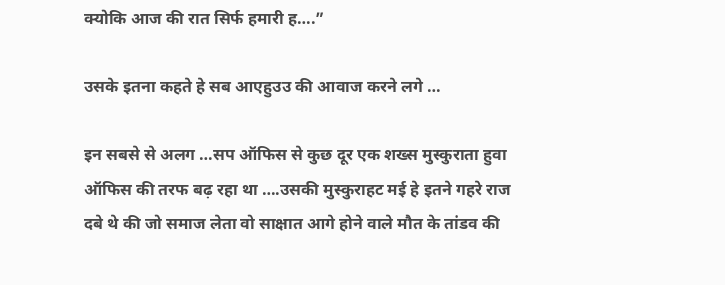क्योकि आज की रात सिर्फ हमारी ह….”

उसके इतना कहते हे सब आएहुउउ की आवाज करने लगे …

इन सबसे से अलग …सप ऑफिस से कुछ दूर एक शख्स मुस्कुराता हुवा ऑफिस की तरफ बढ़ रहा था ….उसकी मुस्कुराहट मई हे इतने गहरे राज दबे थे की जो समाज लेता वो साक्षात आगे होने वाले मौत के तांडव की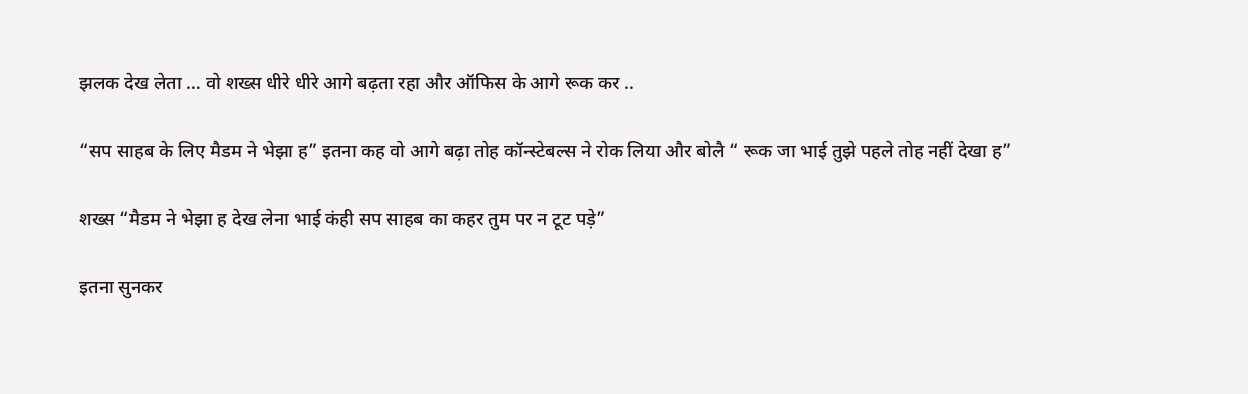झलक देख लेता … वो शख्स धीरे धीरे आगे बढ़ता रहा और ऑफिस के आगे रूक कर ..

“सप साहब के लिए मैडम ने भेझा ह” इतना कह वो आगे बढ़ा तोह कॉन्स्टेबल्स ने रोक लिया और बोलै “ रूक जा भाई तुझे पहले तोह नहीं देखा ह”

शख्स “मैडम ने भेझा ह देख लेना भाई कंही सप साहब का कहर तुम पर न टूट पड़े”

इतना सुनकर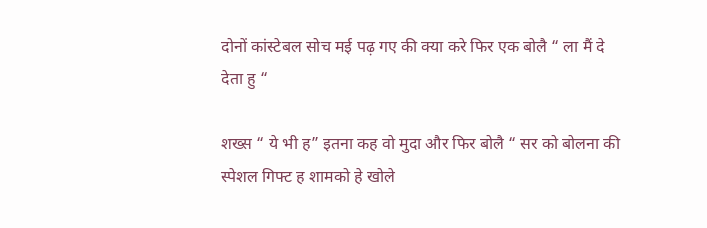दोनों कांस्टेबल सोच मई पढ़ गए की क्या करे फिर एक बोलै “ ला मैं दे देता हु “

शख्स “ ये भी ह” इतना कह वो मुदा और फिर बोलै “ सर को बोलना की स्पेशल गिफ्ट ह शामको हे खोले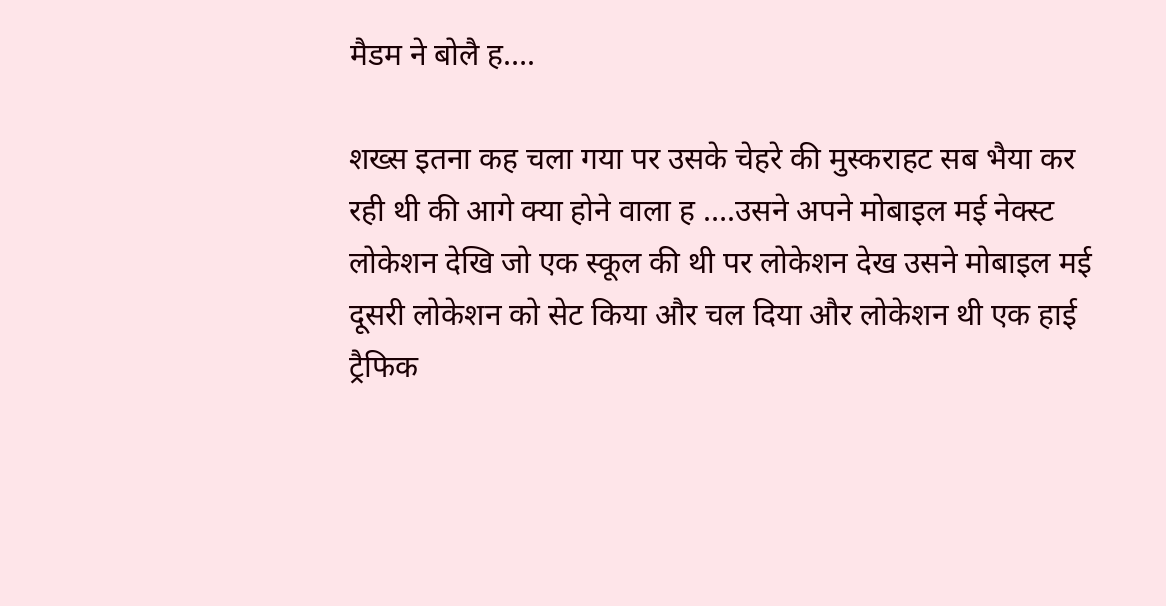मैडम ने बोलै ह….

शख्स इतना कह चला गया पर उसके चेहरे की मुस्कराहट सब भैया कर रही थी की आगे क्या होने वाला ह ….उसने अपने मोबाइल मई नेक्स्ट लोकेशन देखि जो एक स्कूल की थी पर लोकेशन देख उसने मोबाइल मई दूसरी लोकेशन को सेट किया और चल दिया और लोकेशन थी एक हाई ट्रैफिक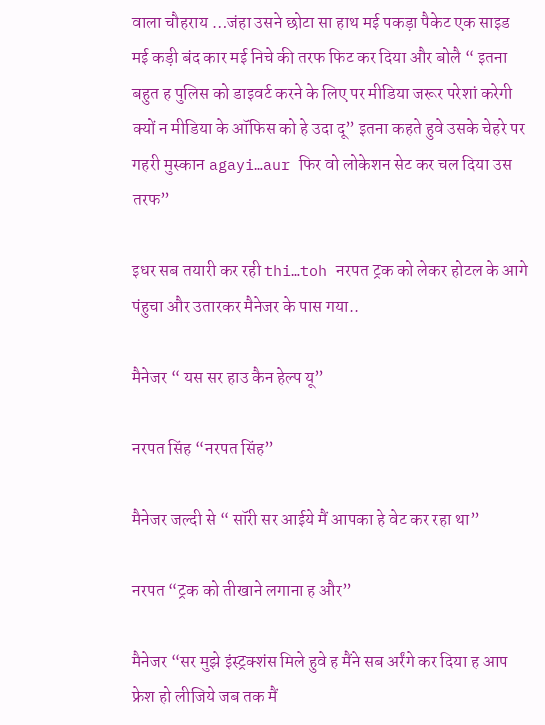वाला चौहराय …जंहा उसने छोटा सा हाथ मई पकड़ा पैकेट एक साइड मई कड़ी बंद कार मई निचे की तरफ फिट कर दिया और बोलै “ इतना बहुत ह पुलिस को डाइवर्ट करने के लिए पर मीडिया जरूर परेशां करेगी क्यों न मीडिया के ऑफिस को हे उदा दू” इतना कहते हुवे उसके चेहरे पर गहरी मुस्कान agayi…aur फिर वो लोकेशन सेट कर चल दिया उस तरफ”

इधर सब तयारी कर रही thi…toh नरपत ट्रक को लेकर होटल के आगे पंहुचा और उतारकर मैनेजर के पास गया..

मैनेजर “ यस सर हाउ कैन हेल्प यू”

नरपत सिंह “नरपत सिंह”

मैनेजर जल्दी से “ सॉरी सर आईये मैं आपका हे वेट कर रहा था”

नरपत “ट्रक को तीखाने लगाना ह और”

मैनेजर “सर मुझे इंस्ट्रक्शंस मिले हुवे ह मैंने सब अर्रंगे कर दिया ह आप फ्रेश हो लीजिये जब तक मैं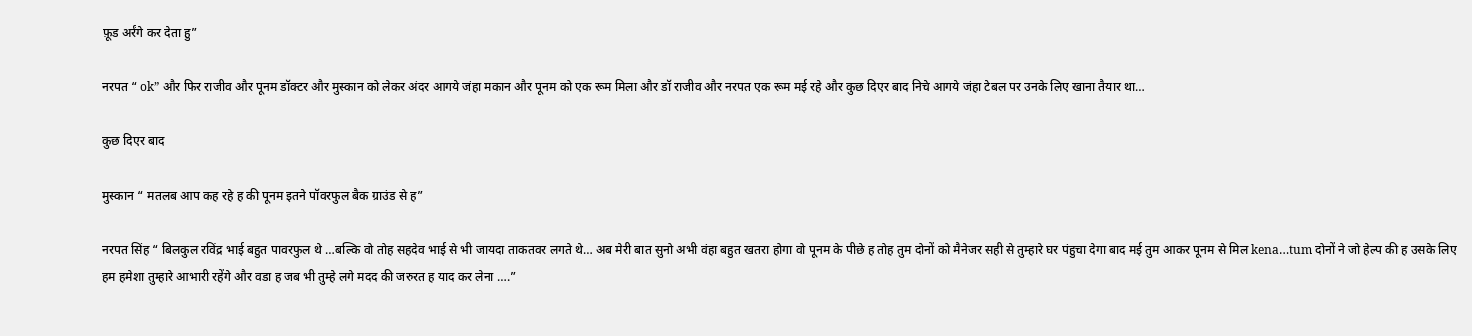फ़ूड अर्रंगे कर देता हु”

नरपत “ ok” और फिर राजीव और पूनम डॉक्टर और मुस्कान को लेकर अंदर आगये जंहा मकान और पूनम को एक रूम मिला और डॉ राजीव और नरपत एक रूम मई रहे और कुछ दिएर बाद निचे आगये जंहा टेबल पर उनके लिए खाना तैयार था…

कुछ दिएर बाद

मुस्कान “ मतलब आप कह रहे ह की पूनम इतने पॉवरफुल बैक ग्राउंड से ह”

नरपत सिंह “ बिलकुल रविंद्र भाई बहुत पावरफुल थे …बल्कि वो तोह सहदेव भाई से भी जायदा ताकतवर लगते थे… अब मेरी बात सुनो अभी वंहा बहुत खतरा होगा वो पूनम के पीछे ह तोह तुम दोनों को मैनेजर सही से तुम्हारे घर पंहुचा देगा बाद मई तुम आकर पूनम से मिल kena…tum दोनों ने जो हेल्प की ह उसके लिए हम हमेशा तुम्हारे आभारी रहेंगे और वडा ह जब भी तुम्हे लगे मदद की जरुरत ह याद कर लेना ….”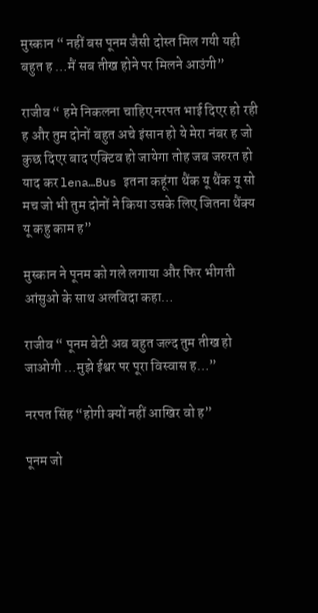मुस्कान “ नहीं बस पूनम जैसी दोस्त मिल गयी यही बहुत ह …मैं सब तीख होने पर मिलने आउंगी”

राजीव “ हमे निकलना चाहिए नरपत भाई दिएर हो रही ह और तुम दोनों बहुत अचे इंसान हो ये मेरा नंबर ह जो कुछ दिएर बाद एक्टिव हो जायेगा तोह जब जरुरत हो याद कर lena…Bus इतना कहूंगा थैंक यू थैंक यू सो मच जो भी तुम दोनों ने किया उसके लिए जितना थैंक्य यू कहु काम ह”

मुस्कान ने पूनम को गले लगाया और फिर भीगती आंसुओ के साथ अलविदा कहा…

राजीव “ पूनम बेटी अब बहुत जल्द तुम तीख हो जाओगी …मुझे ईश्वर पर पूरा विस्वास ह…”

नरपत सिंह “होगी क्यों नहीं आखिर वो ह”

पूनम जो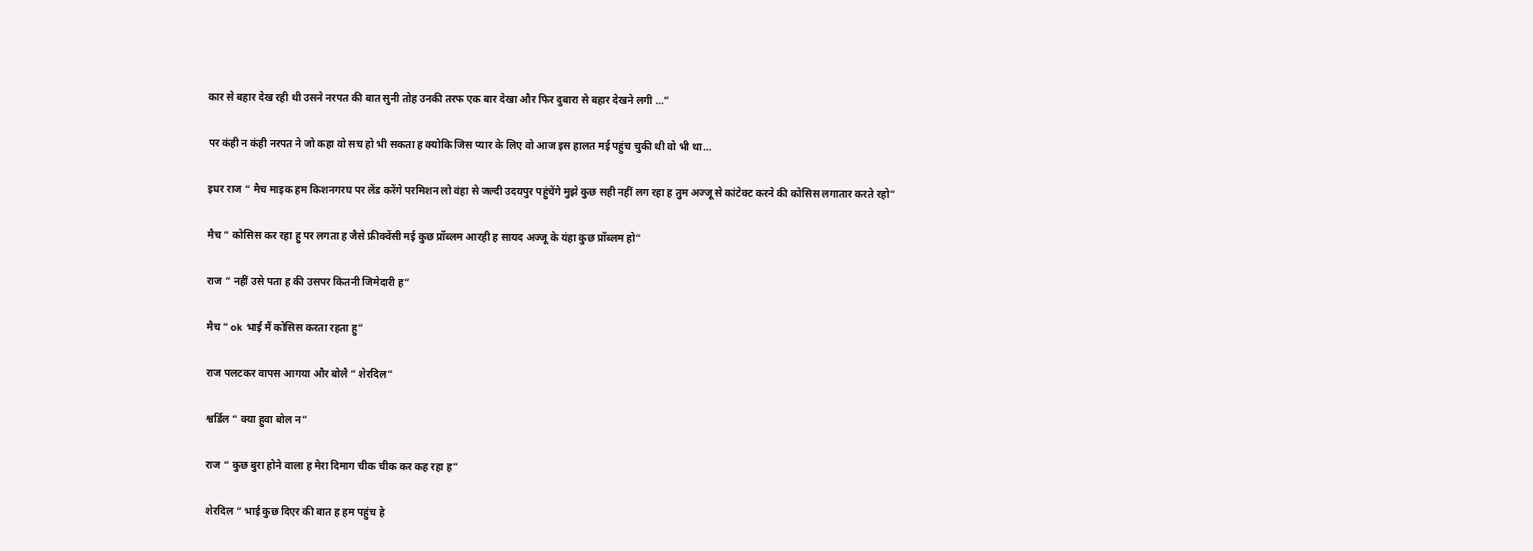कार से बहार देख रही थी उसने नरपत की बात सुनी तोह उनकी तरफ एक बार देखा और फिर दुबारा से बहार देखने लगी …”

पर कंही न कंही नरपत ने जो कहा वो सच हो भी सकता ह क्योकि जिस प्यार के लिए वो आज इस हालत मई पहुंच चुकी थी वो भी था…

इधर राज “ मैच माइक हम किशनगरघ पर लेंड करेंगे परमिशन लो वंहा से जल्दी उदयपुर पहुंचेंगे मुझे कुछ सही नहीं लग रहा ह तुम अज्जू से कांटेक्ट करने की कोसिस लगातार करते रहो”

मैच “ कोसिस कर रहा हु पर लगता ह जैसे फ्रीक्वेंसी मई कुछ प्रॉब्लम आरही ह सायद अज्जू के यंहा कुछ प्रॉब्लम हो”

राज “ नहीं उसे पता ह की उसपर कितनी जिमेदारी ह”

मैच “ ok भाई मैं कोसिस करता रहता हु”

राज पलटकर वापस आगया और बोलै “ शेरदिल”

श्वर्डिल “ क्या हुवा बोल न”

राज “ कुछ बुरा होने वाला ह मेरा दिमाग चीक चीक कर कह रहा ह”

शेरदिल “ भाई कुछ दिएर की बात ह हम पहुंच हे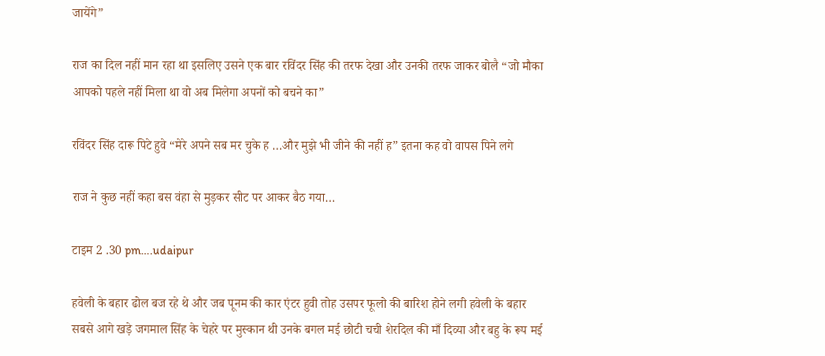जायेंगे”

राज का दिल नहीं मान रहा था इसलिए उसने एक बार रविंदर सिंह की तरफ देखा और उनकी तरफ जाकर बोलै “जो मौका आपको पहले नहीं मिला था वो अब मिलेगा अपनों को बचने का”

रविंदर सिंह दारू पिटे हुवे “मेरे अपने सब मर चुके ह …और मुझे भी जीने की नहीं ह” इतना कह वो वापस पिने लगे

राज ने कुछ नहीं कहा बस वंहा से मुड़कर सीट पर आकर बैठ गया…

टाइम 2 .30 pm….udaipur

हवेली के बहार ढोल बज रहे थे और जब पूनम की कार एंटर हुवी तोह उसपर फूलो की बारिश होने लगी हवेली के बहार सबसे आगे खड़े जगमाल सिंह के चेहरे पर मुस्कान थी उनके बगल मई छोटी चची शेरदिल की माँ दिव्या और बहु के रूप मई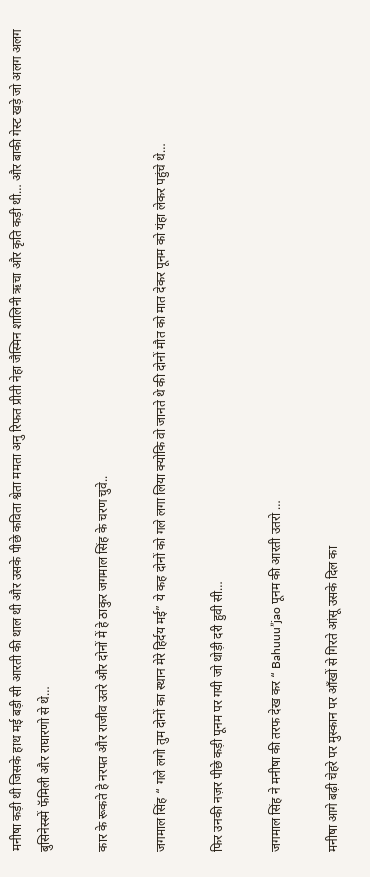मनीषा कड़ी थी जिसके हाथ मई बड़ी सी आरती की थाल थी और उसके पीछे कविता श्वेता ममता अनु रिफत प्रीती नेहा जैस्मिन शालिनी ऋचा और कृति कड़ी थी… और बाकी गेस्ट खड़े जो अलग अलग बुसिनेस्स्में फॅमिली और राघारणो से थे…

कार के रूकते हे नरपत और राजीव उतरे और दोनों में हे ठाकुर जगमाल सिंह के चरण चुवे..

जगमाल सिंह “ गले लगो तुम दोनों का स्थान मेरे हिर्दय मई” ये कह दोनों को गले लगा लिया क्योकि वो जानते थे की दोनों मौत को मात देकर पूनम को यंहा लेकर पहुंचे थे…

फिर उनकी नज़र पीछे कड़ी पूनम पर गयी जो थोड़ी दरी हुवी सी…

जगमाल सिंह ने मनीषा की तरफ देख कर “ Bahuuu”jao पूनम की आरती उतरो …

मनीषा आगे बढ़ी चेहरे पर मुस्कान पर आँखों से गिरते आंसू उसके दिल का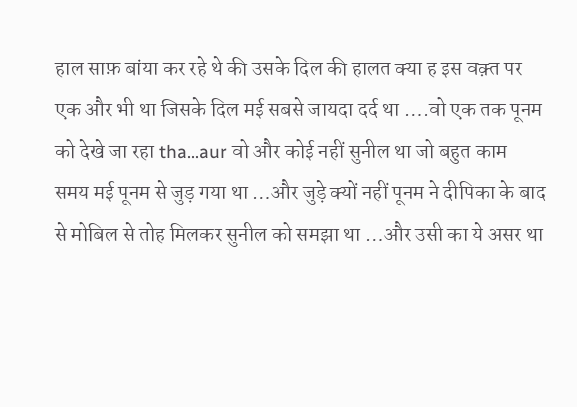हाल साफ़ बांया कर रहे थे की उसके दिल की हालत क्या ह इस वक़्त पर एक और भी था जिसके दिल मई सबसे जायदा दर्द था ….वो एक तक पूनम को देखे जा रहा tha…aur वो और कोई नहीं सुनील था जो बहुत काम समय मई पूनम से जुड़ गया था …और जुड़े क्यों नहीं पूनम ने दीपिका के बाद से मोबिल से तोह मिलकर सुनील को समझा था …और उसी का ये असर था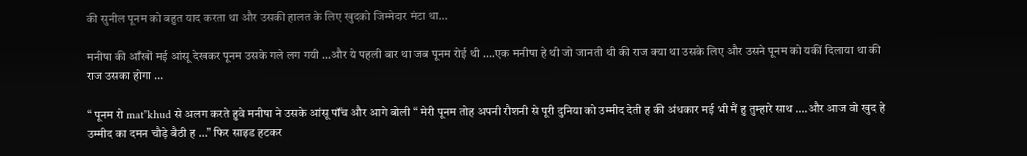की सुनील पूनम को बहुत याद करता था और उसकी हालत के लिए खुदको जिम्मेदार मंटा था…

मनीषा की आँखों मई आंसू देखकर पूनम उसके गले लग गयी …और ये पहली बार था जब पूनम रोई थी ….एक मनीषा हे थी जो जानती थी की राज क्या था उसके लिए और उसने पूनम को यकीं दिलाया था की राज उसका होगा …

“ पूनम रो mat”khud से अलग करते हुवे मनीषा ने उसके आंसू पॉंच और आगे बोली “ मेरी पूनम तोह अपनी रौशनी से पूरी दुनिया को उम्मीद देती ह की अंधकार मई भी मैं हु तुम्हारे साथ ….और आज वो खुद हे उम्मीद का दमन चौड़े बैठी ह …” फिर साइड हटकर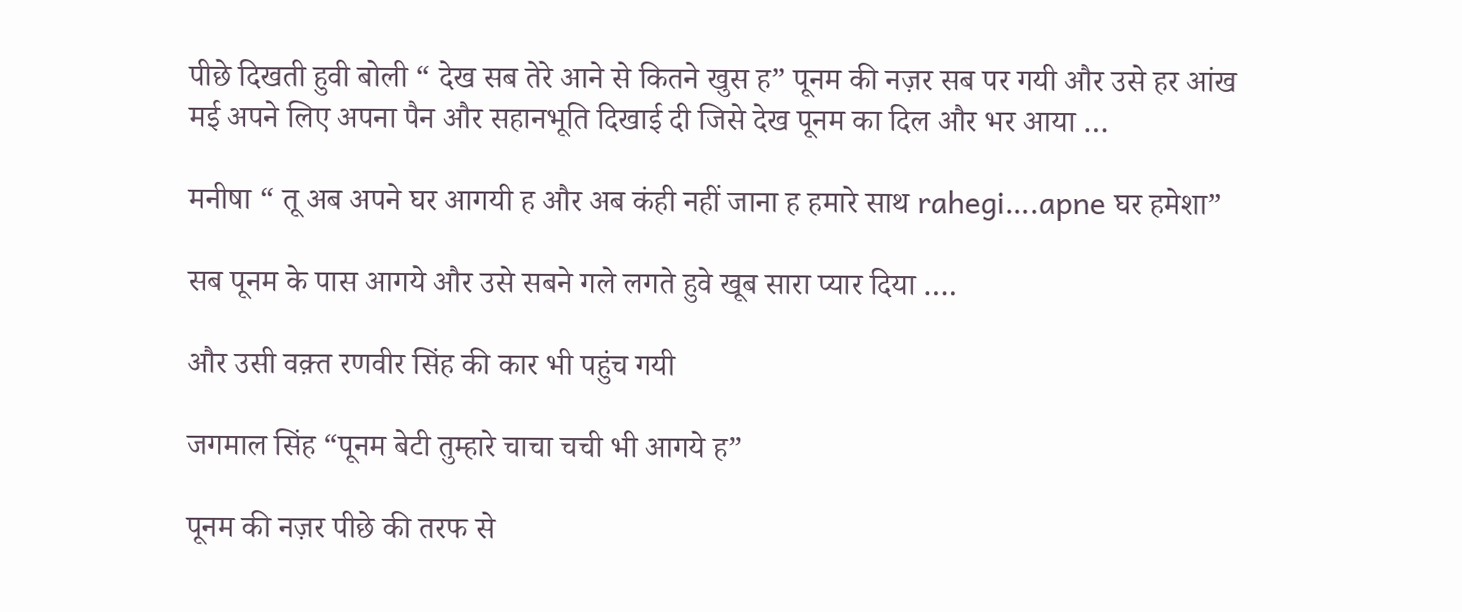पीछे दिखती हुवी बोली “ देख सब तेरे आने से कितने खुस ह” पूनम की नज़र सब पर गयी और उसे हर आंख मई अपने लिए अपना पैन और सहानभूति दिखाई दी जिसे देख पूनम का दिल और भर आया …

मनीषा “ तू अब अपने घर आगयी ह और अब कंही नहीं जाना ह हमारे साथ rahegi….apne घर हमेशा”

सब पूनम के पास आगये और उसे सबने गले लगते हुवे खूब सारा प्यार दिया ….

और उसी वक़्त रणवीर सिंह की कार भी पहुंच गयी

जगमाल सिंह “पूनम बेटी तुम्हारे चाचा चची भी आगये ह”

पूनम की नज़र पीछे की तरफ से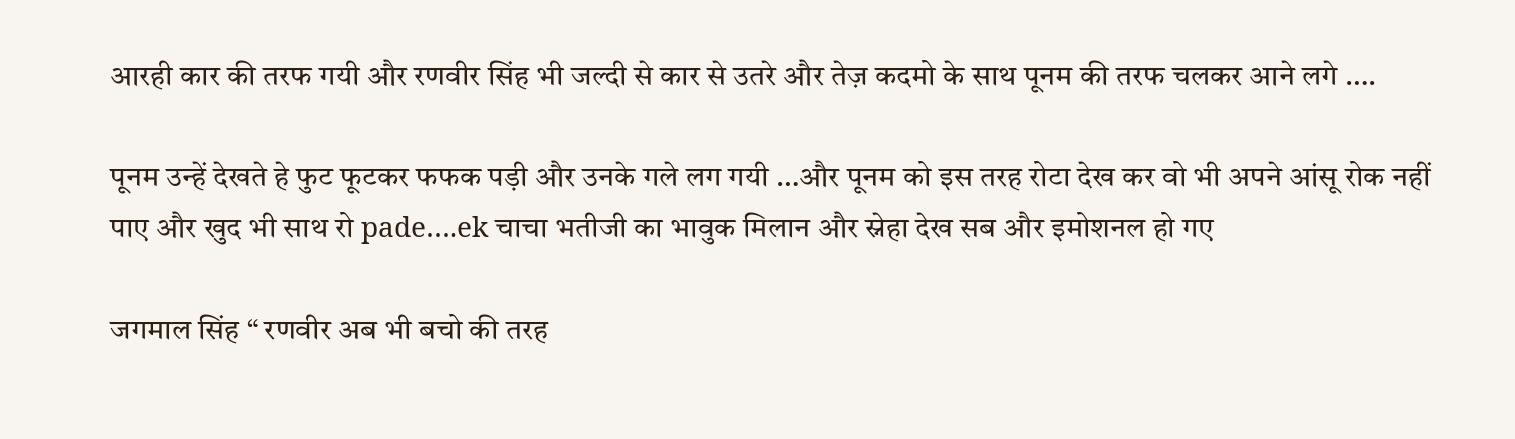आरही कार की तरफ गयी और रणवीर सिंह भी जल्दी से कार से उतरे और तेज़ कदमो के साथ पूनम की तरफ चलकर आने लगे ….

पूनम उन्हें देखते हे फुट फूटकर फफक पड़ी और उनके गले लग गयी …और पूनम को इस तरह रोटा देख कर वो भी अपने आंसू रोक नहीं पाए और खुद भी साथ रो pade….ek चाचा भतीजी का भावुक मिलान और स्नेहा देख सब और इमोशनल हो गए

जगमाल सिंह “ रणवीर अब भी बचो की तरह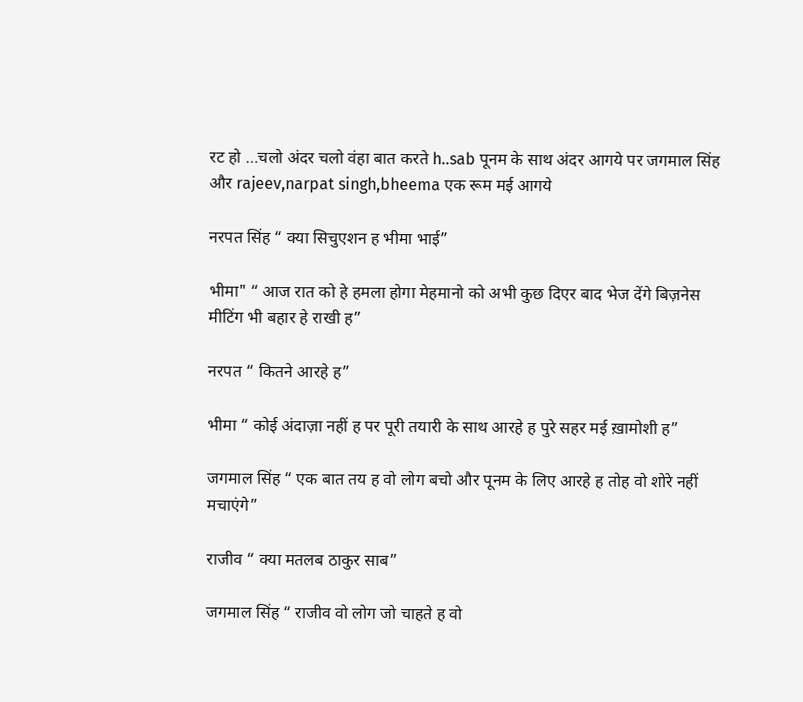रट हो …चलो अंदर चलो वंहा बात करते h..sab पूनम के साथ अंदर आगये पर जगमाल सिंह और rajeev,narpat singh,bheema एक रूम मई आगये

नरपत सिंह “ क्या सिचुएशन ह भीमा भाई”

भीमा" “ आज रात को हे हमला होगा मेहमानो को अभी कुछ दिएर बाद भेज देंगे बिज़नेस मीटिंग भी बहार हे राखी ह”

नरपत “ कितने आरहे ह”

भीमा “ कोई अंदाज़ा नहीं ह पर पूरी तयारी के साथ आरहे ह पुरे सहर मई ख़ामोशी ह”

जगमाल सिंह “ एक बात तय ह वो लोग बचो और पूनम के लिए आरहे ह तोह वो शोरे नहीं मचाएंगे”

राजीव “ क्या मतलब ठाकुर साब”

जगमाल सिंह “ राजीव वो लोग जो चाहते ह वो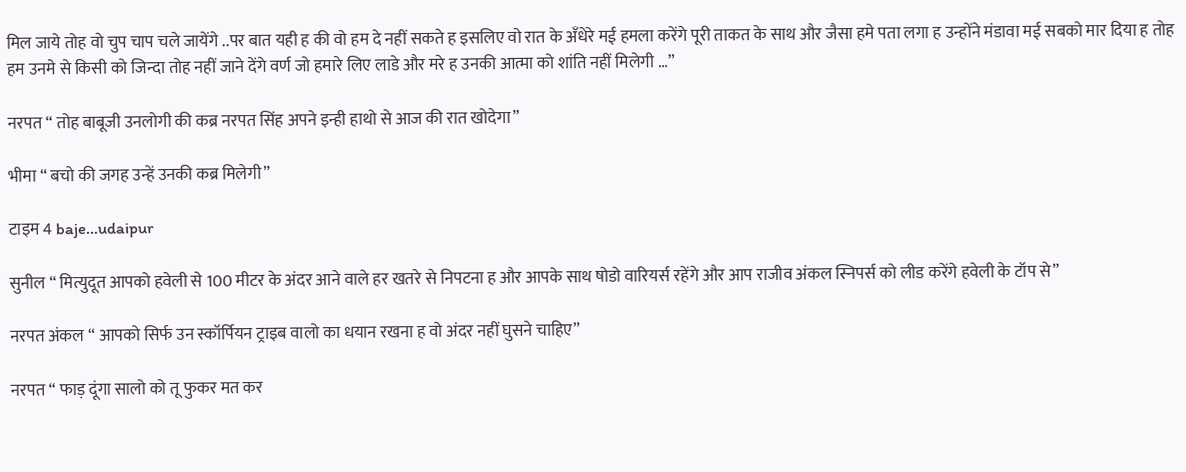मिल जाये तोह वो चुप चाप चले जायेंगे ..पर बात यही ह की वो हम दे नहीं सकते ह इसलिए वो रात के अँधेरे मई हमला करेंगे पूरी ताकत के साथ और जैसा हमे पता लगा ह उन्होंने मंडावा मई सबको मार दिया ह तोह हम उनमे से किसी को जिन्दा तोह नहीं जाने देंगे वर्ण जो हमारे लिए लाडे और मरे ह उनकी आत्मा को शांति नहीं मिलेगी …”

नरपत “ तोह बाबूजी उनलोगी की कब्र नरपत सिंह अपने इन्ही हाथो से आज की रात खोदेगा”

भीमा “ बचो की जगह उन्हें उनकी कब्र मिलेगी”

टाइम 4 baje…udaipur

सुनील “ मित्युदूत आपको हवेली से 100 मीटर के अंदर आने वाले हर खतरे से निपटना ह और आपके साथ षोडो वारियर्स रहेंगे और आप राजीव अंकल स्निपर्स को लीड करेंगे हवेली के टॉप से”

नरपत अंकल “ आपको सिर्फ उन स्कॉर्पियन ट्राइब वालो का धयान रखना ह वो अंदर नहीं घुसने चाहिए”

नरपत “ फाड़ दूंगा सालो को तू फुकर मत कर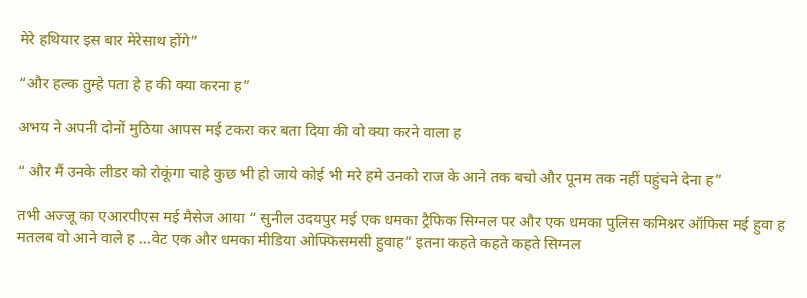मेरे हथियार इस बार मेरेसाथ होंगे”

“और हल्क तुम्हे पता हे ह की क्या करना ह”

अभय ने अपनी दोनों मुठिया आपस मई टकरा कर बता दिया की वो क्या करने वाला ह

“ और मैं उनके लीडर को रोकूंगा चाहे कुछ भी हो जाये कोई भी मरे हमे उनको राज के आने तक बचो और पूनम तक नहीं पहुंचने देना ह”

तभी अज्जू का एआरपीएस मई मैसेज आया “ सुनील उदयपुर मई एक धमका ट्रैफिक सिग्नल पर और एक धमका पुलिस कमिश्नर ऑफिस मई हुवा ह मतलब वो आने वाले ह …वेट एक और धमका मीडिया ओफ्फिसमसी हुवाह” इतना कहते कहते कहते सिग्नल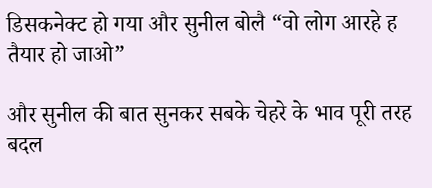डिसकनेक्ट हो गया और सुनील बोलै “वो लोग आरहे ह तैयार हो जाओ”

और सुनील की बात सुनकर सबके चेहरे के भाव पूरी तरह बदल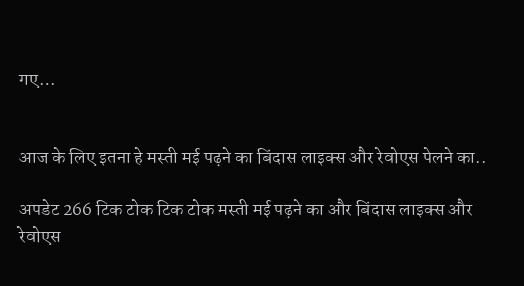गए…


आज के लिए इतना हे मस्ती मई पढ़ने का बिंदास लाइक्स और रेवोएस पेलने का..

अपडेट 266 टिक टोक टिक टोक मस्ती मई पढ़ने का और बिंदास लाइक्स और रेवोएस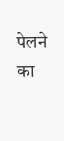पेलने का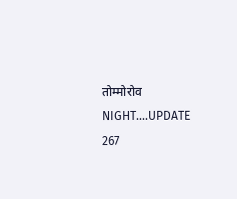तोम्मोरोव NIGHT....UPDATE 267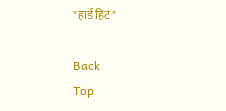"हार्ड हिट"

Back
Top